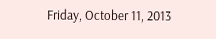Friday, October 11, 2013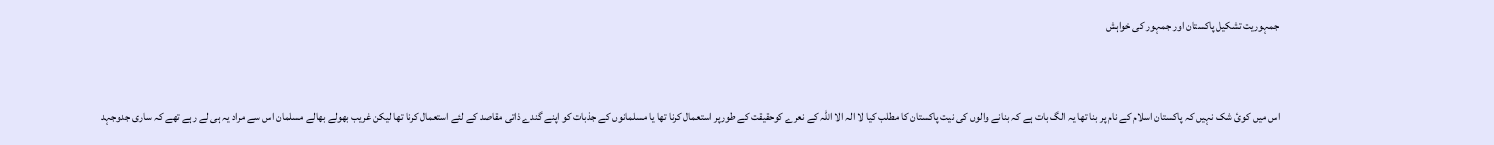جمہوریت تشکیل پاکستان اور جمہور کی خواہش


اس میں کوئ شک نہیں كہ پاكستان اسلام كے نام پر بنا تھا یہ الگ بات ہے كہ بنانے والوں كی نیت پاكستان كا مطلب كیا لا الہ الا اللہ كے نعرے كوحقیقت كے طورپر استعمال كرنا تھا یا مسلمانوں كے جذبات كو اپنے گندے ذاتی مقاصد كے لئے استعمال كرنا تھا لیكن غریب بھولے بھالے مسلمان اس سے مراد یہ ہی لے رہے تھے كہ ساری جدوجہد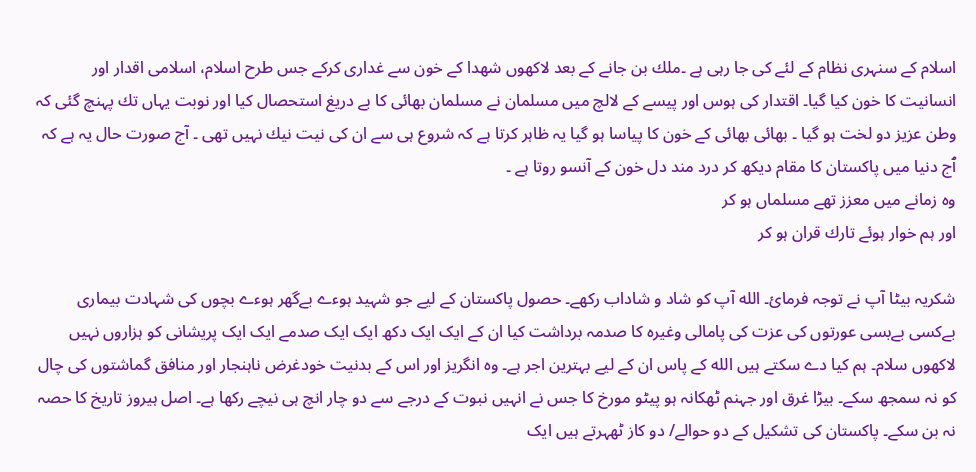اسلام كے سنہری نظام كے لئے كی جا رہی ہے ۔ملك بن جانے كے بعد لاكھوں شھدا كے خون سے غداری كركے جس طرح اسلام، اسلامی اقدار اور انسانیت كا خون كیا گیا۔ اقتدار كی ہوس اور پیسے كے لالچ میں مسلمان نے مسلمان بھائی كا بے دریغ استحصال كیا اور نوبت یہاں تك پہنچ گئی كہ وطن عزیز دو لخت ہو گیا ۔ بھائی بھائی كے خون كا پیاسا ہو گیا یہ ظاہر كرتا ہے كہ شروع ہی سے ان كی نیت نیك نہیں تھی ۔ آج صورت حال یہ ہے كہ ٱج دنیا میں پاكستان كا مقام دیكھ كر درد مند دل خون كے آنسو روتا ہے ۔
وہ زمانے میں معزز تھے مسلماں ہو كر
اور ہم خوار ہوئے تارك قران ہو كر

شکریہ بیٹا آپ نے توجہ فرمائ۔ الله آپ کو شاد و شاداب رکھے۔ حصول پاکستان کے لیے جو شہید ہوءے بےگھر ہوءے بچوں کی شہادت بیماری بےکسی بےبسی عورتوں کی عزت کی پامالی وغیرہ کا صدمہ برداشت کیا ان کے ایک ایک دکھ ایک ایک صدمے ایک ایک پریشانی کو ہزاروں نہیں لاکھوں سلام۔ ہم کیا دے سکتے ہیں الله کے پاس ان کے لیے بہترین اجر ہے۔ وہ انگریز اور اس کے بدنیت خودغرض ناہنجار اور منافق گماشتوں کی چال کو نہ سمجھ سکے۔ بیڑا غرق اور جہنم ٹھکانہ ہو پیٹو مورخ کا جس نے انہیں نبوت کے درجے سے دو چار انچ ہی نیچے رکھا ہے۔ اصل ہیروز تاریخ کا حصہ نہ بن سکے۔ پاکستان کی تشکیل کے دو حوالے/ دو کاز ٹھہرتے ہیں ایک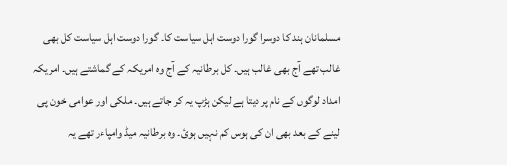مسلمانان ہند کا دوسرا گورا دوست اہل سیاست کا۔ گورا دوست اہل سیاست کل بھی غالب تھے آج بھی غالب ہیں۔ کل برطانیہ کے آج وہ امریکہ کے گماشتے ہیں۔ امریکہ امداد لوگوں کے نام پر دیتا ہے لیکن ہڑپ یہ کر جاتے ہیں۔ ملکی اور عوامی خون پی لینے کے بعد بھی ان کی ہوس کم نہیں ہوئ۔ وہ برطانیہ میڈ وامپاءر تھے یہ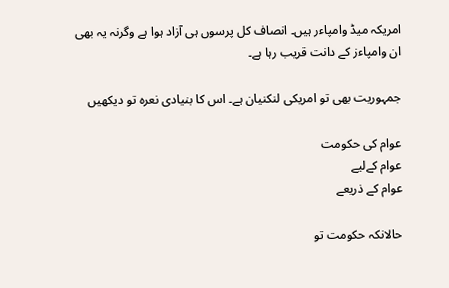امریکہ میڈ وامپاءر ہیں۔ انصاف کل پرسوں ہی آزاد ہوا ہے وگرنہ یہ بھی ان وامپاءز کے دانت قریب رہا ہے۔

جمہوریت بھی تو امریکی لنکنیان ہے۔ اس کا بنیادی نعرہ تو دیکھیں

عوام کی حکومت
عوام کےلیے
عوام کے ذریعے

حالانکہ حکومت تو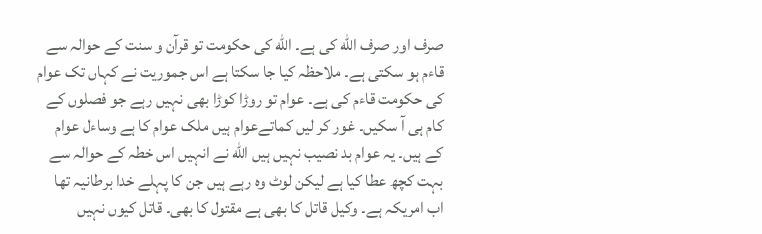صرف اور صرف الله کی ہے۔ الله کی حکومت تو قرآن و سنت کے حوالہ سے قاءم ہو سکتی ہے۔ ملاحظہ کیا جا سکتا ہے اس جموریت نے کہاں تک عوام کی حکومت قاءم کی ہے۔ عوام تو روڑا کوڑا بھی نہیں رہے جو فصلوں کے کام ہی آ سکیں۔ غور کر لیں کماتےعوام ہیں ملک عوام کا ہے وساءل عوام کے ہیں۔ یہ عوام بد نصیب نہیں ہیں الله نے انہیں اس خطہ کے حوالہ سے بہت کچھ عطا کیا ہے لیکن لوٹ وہ رہے ہیں جن کا پہلے خدا برطانیہ تھا اب امریکہ ہے۔ وکیل قاتل کا بھی ہے مقتول کا بھی۔ قاتل کیوں نہیں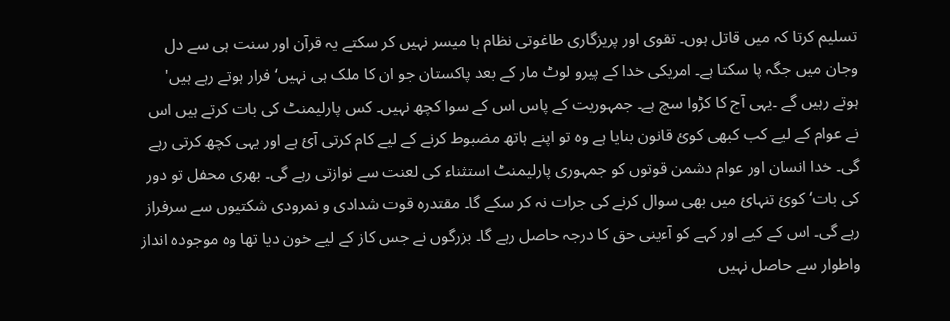تسلیم کرتا کہ میں قاتل ہوں۔ تقوی اور پریزگاری طاغوتی نظام ہا میسر نہیں کر سکتے یہ قرآن اور سنت ہی سے دل وجان میں جگہ پا سکتا ہے۔ امریکی خدا کے پیرو لوٹ مار کے بعد پاکستان جو ان کا ملک ہی نہیں‘ فرار ہوتے رہے ہیں' ہوتے رہیں گے ۔یہی آج کا کڑوا سچ ہے۔ جمہوریت کے پاس اس کے سوا کچھ نہیں۔ کس پارلیمنٹ کی بات کرتے ہیں اس نے عوام کے لیے کب کبھی کوئ قانون بنایا ہے وہ تو اپنے ہاتھ مضبوط کرنے کے لیے کام کرتی آئ ہے اور یہی کچھ کرتی رہے گی۔ خدا انسان اور عوام دشمن قوتوں کو جمہوری پارلیمنٹ استثناء کی لعنت سے نوازتی رہے گی۔ بھری محفل تو دور کی بات‘ کوئ تنہائ میں بھی سوال کرنے کی جرات نہ کر سکے گا۔ مقتدرہ قوت شدادی و نمرودی شکتیوں سے سرفراز رہے گی۔ اس کے کیے اور کہے کو آءینی حق کا درجہ حاصل رہے گا۔ بزرگوں نے جس کاز کے لیے خون دیا تھا وہ موجودہ انداز واطوار سے حاصل نہیں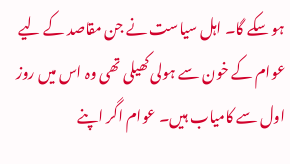ہو سکے گا۔ اہل سیاست نے جن مقاصد کے لیے عوام کے خون سے ہولی کھیلی تھی وہ اس میں روز اول سے کامیاب ہیں۔ عوام اگر اپنے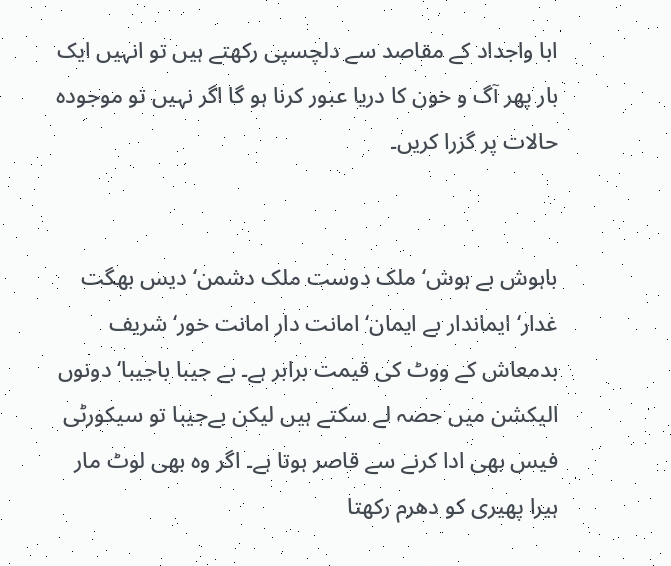ابا واجداد کے مقاصد سے دلچسپی رکھتے ہیں تو انہیں ایک بار پھر آگ و خون کا دریا عبور کرنا ہو گا اگر نہیں تو موجودہ حالات پر گزرا کریں۔


باہوش بے ہوش‘ ملک دوست ملک دشمن‘ دیس بھگت غدار‘ ایماندار بے ایمان‘ امانت دار امانت خور‘ شریف بدمعاش کے ووٹ کی قیمت برابر ہے۔ بے جیبا باجیبا‘ دونوں الیکشن میں حصہ لے سکتے ہیں لیکن بےجیبا تو سیکورٹی فیس بھی ادا کرنے سے قاصر ہوتا ہے۔ اگر وہ بھی لوٹ مار ہیرا پھیری کو دھرم رکھتا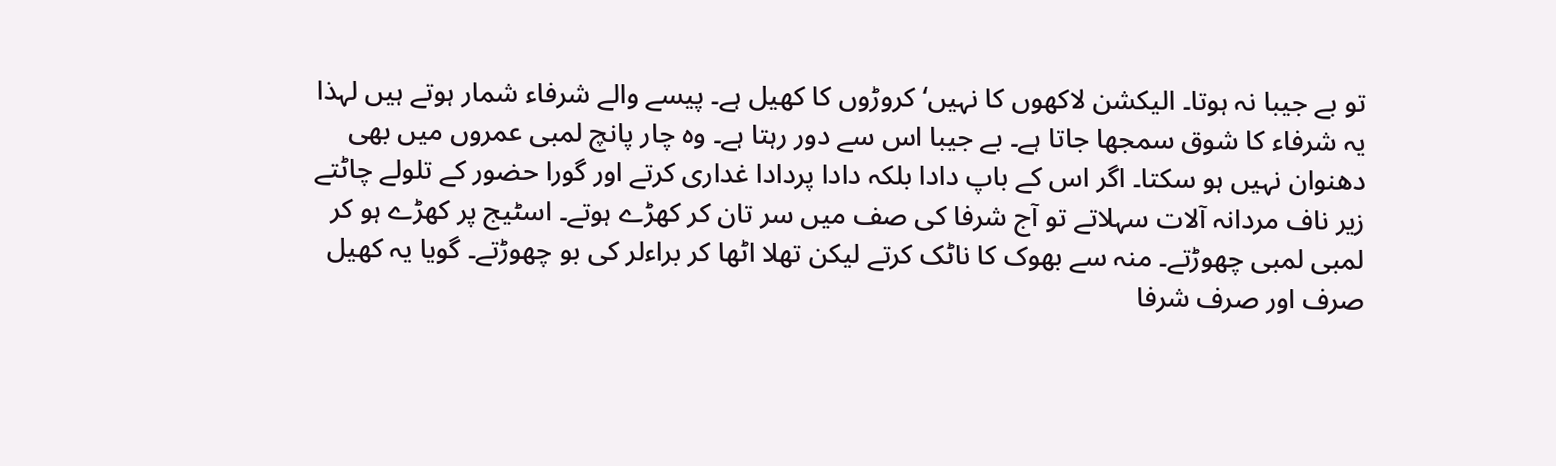تو بے جیبا نہ ہوتا۔ الیکشن لاکھوں کا نہیں‘ کروڑوں کا کھیل ہے۔ پیسے والے شرفاء شمار ہوتے ہیں لہذا یہ شرفاء کا شوق سمجھا جاتا ہے۔ بے جیبا اس سے دور رہتا ہے۔ وہ چار پانچ لمبی عمروں میں بھی دھنوان نہیں ہو سکتا۔ اگر اس کے باپ دادا بلکہ دادا پردادا غداری کرتے اور گورا حضور کے تلولے چاٹتے زیر ناف مردانہ آلات سہلاتے تو آج شرفا کی صف میں سر تان کر کھڑے ہوتے۔ اسٹیج پر کھڑے ہو کر لمبی لمبی چھوڑتے۔ منہ سے بھوک کا ناٹک کرتے لیکن تھلا اٹھا کر براءلر کی بو چھوڑتے۔ گویا یہ کھیل صرف اور صرف شرفا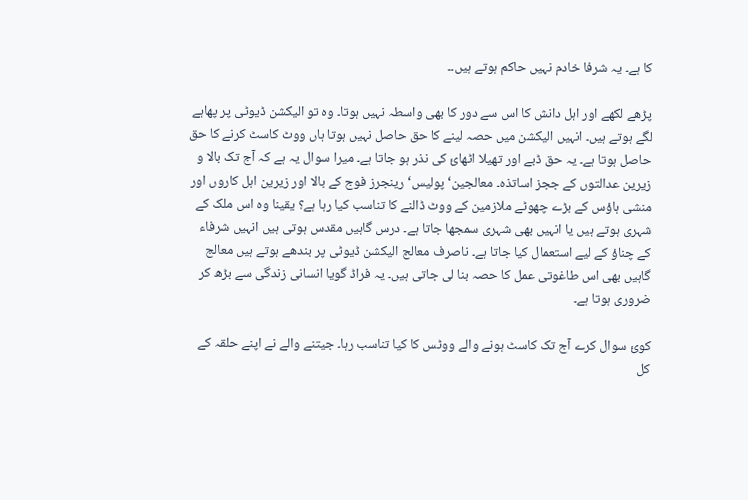کا ہے۔ یہ شرفا خادم نہیں حاکم ہوتے ہیں۔۔

پڑھے لکھے اور اہل دانش کا اس سے دور کا بھی واسطہ نہیں ہوتا۔ وہ تو الیکشن ڈیوٹی پر پھاہے لگے ہوتے ہیں۔ انہیں الیکشن میں حصہ لینے کا حق حاصل نہیں ہوتا ہاں ووٹ کاسٹ کرنے کا حق حاصل ہوتا ہے۔ یہ حق ڈبے اور تھیلا اٹھائ کی نذر ہو جاتا ہے۔ میرا سوال یہ ہے کہ آج تک بالا و زیرین عدالتوں کے ججز اساتذہ۔ معالجین‘ پولیس‘ رینجرز فوج کے بالا اور زیرین اہل کاروں اور منشی ہاؤس کے بڑے چھوٹے ملازمین کے ووٹ ڈالنے کا تناسب کیا رہا ہے؟ یقینا وہ اس ملک کے شہری ہوتے ہیں یا انہیں بھی شہری سمجھا جاتا ہے۔ درس گاہیں مقدس ہوتی ہیں انہیں شرفاء کے چناؤ کے لیے استعمال کیا جاتا ہے۔ ناصرف معالج الیکشن ڈیوٹی پر بندھے ہوتے ہیں معالج گاہیں بھی اس طاغوتی عمل کا حصہ بنا لی جاتی ہیں۔ یہ فراڈ گویا انسانی زندگی سے بڑھ کر ضروری ہوتا ہے۔

کوئ سوال کرے آج تک کاسٹ ہونے والے ووٹس کا کیا تناسب رہا۔ جیتنے والے نے اپنے حلقہ کے کل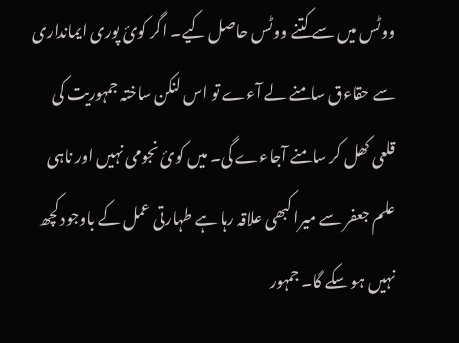ووٹس میں سے کتنے ووٹس حاصل کیے۔ اگر کوئ پوری ایمانداری سے حقاءق سامنے لے آءے تو اس لنکن ساختہ جمہوریت کی قلعی کھل کر سامنے آجاءے گی۔ میں کوئ نجومی نہیں اور ناہی علم جعفر سے میرا کبھی علاقہ رہا ہے طہارتی عمل کے باوجود کچھ نہیں ہو سکے گا۔ جمہور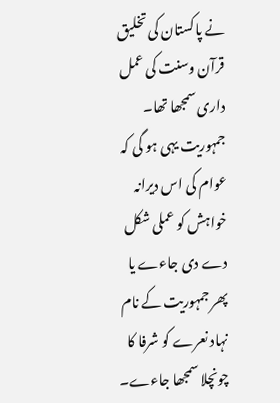نے پاکستان کی تخلیق قرآن وسنت کی عمل داری سمجھا تھا۔ جمہوریت یہی ہو گی کہ عوام کی اس دیرانہ خواہش کو عملی شکل دے دی جاءے یا پھر جمہوریت کے نام نہاد نعرے کو شرفا کا چونچلا سمجھا جاءے۔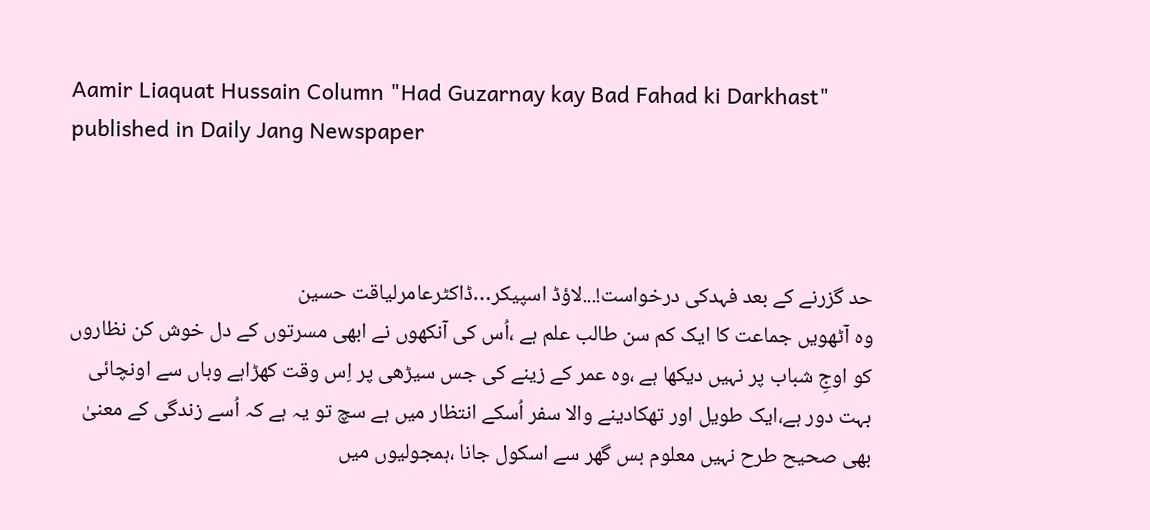Aamir Liaquat Hussain Column "Had Guzarnay kay Bad Fahad ki Darkhast" published in Daily Jang Newspaper



حد گزرنے کے بعد فہدکی درخواست!...لاؤڈ اسپیکر…ڈاکٹرعامرلیاقت حسین
وہ آٹھویں جماعت کا ایک کم سن طالب علم ہے ،اُس کی آنکھوں نے ابھی مسرتوں کے دل خوش کن نظاروں کو اوجِ شباب پر نہیں دیکھا ہے ،وہ عمر کے زینے کی جس سیڑھی پر اِس وقت کھڑاہے وہاں سے اونچائی بہت دور ہے،ایک طویل اور تھکادینے والا سفر اُسکے انتظار میں ہے سچ تو یہ ہے کہ اُسے زندگی کے معنیٰ بھی صحیح طرح نہیں معلوم بس گھر سے اسکول جانا ،ہمجولیوں میں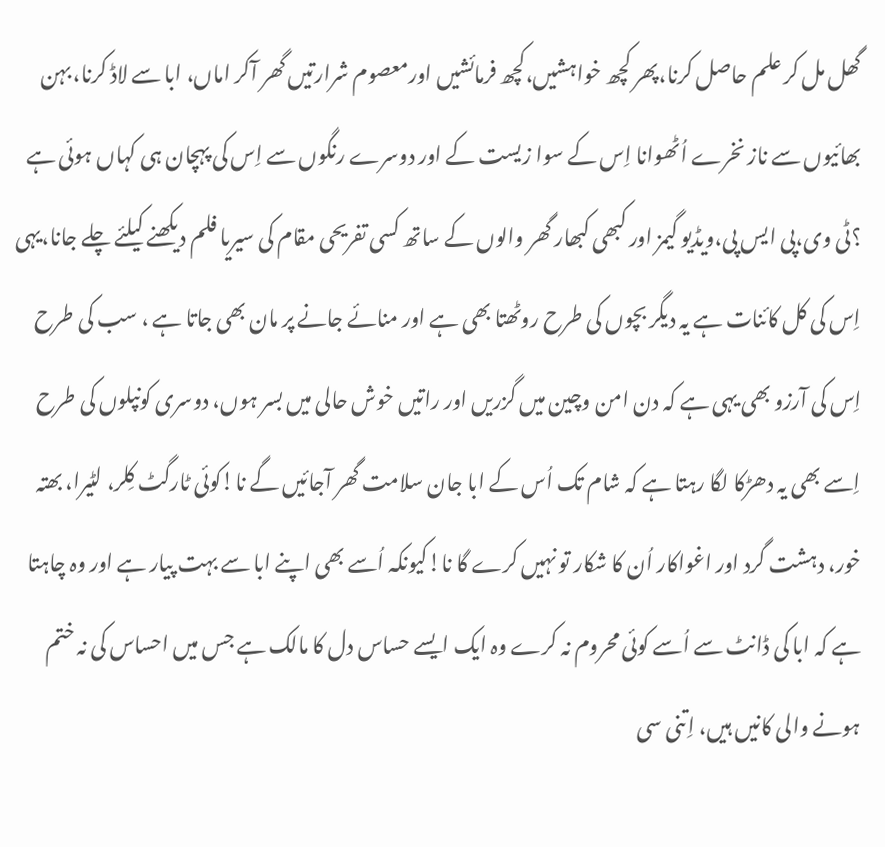گھل مل کر علم حاصل کرنا،پھر کچھ خواہشیں،کچھ فرمائشیں اورمعصوم شرارتیں گھر آکر اماں، ابا سے لاڈ کرنا، بہن بھائیوں سے ناز نخرے اُٹھوانا اِس کے سوا زیست کے اور دوسرے رنگوں سے اِس کی پہچان ہی کہاں ہوئی ہے ؟ٹی وی،پی ایس پی،ویڈیو گیمز اور کبھی کبھار گھر والوں کے ساتھ کسی تفریحی مقام کی سیریا فلم دیکھنے کیلئے چلے جانا،یہی اِس کی کل کائنات ہے یہ دیگر بچوں کی طرح روٹھتا بھی ہے اور منائے جانے پر مان بھی جاتا ہے ، سب کی طرح اِس کی آرزو بھی یہی ہے کہ دن امن وچین میں گزریں اور راتیں خوش حالی میں بسر ہوں، دوسری کونپلوں کی طرح اِسے بھی یہ دھڑکا لگا رہتا ہے کہ شام تک اُس کے ابا جان سلامت گھر آجائیں گے نا!کوئی ٹارگٹ کِلر، لٹیرا، بھتہ خور، دہشت گرد اور اغواکار اُن کا شکار تو نہیں کرے گا نا!کیونکہ اُسے بھی اپنے ابا سے بہت پیار ہے اور وہ چاہتا ہے کہ ابا کی ڈانٹ سے اُسے کوئی محروم نہ کرے وہ ایک ایسے حساس دل کا مالک ہے جس میں احساس کی نہ ختم ہونے والی کانیں ہیں، اِتنی سی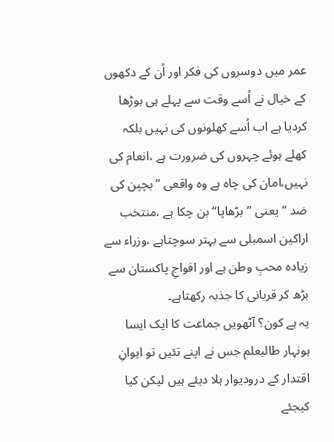عمر میں دوسروں کی فکر اور اُن کے دکھوں کے خیال نے اُسے وقت سے پہلے ہی بوڑھا کردیا ہے اب اُسے کھلونوں کی نہیں بلکہ کھلے ہوئے چہروں کی ضرورت ہے ،انعام کی نہیں،امان کی چاہ ہے وہ واقعی ”بچپن کی ضد “ یعنی ”بڑھاپا“ بن چکا ہے ،منتخب اراکین اسمبلی سے بہتر سوچتاہے ،وزراء سے زیادہ محبِ وطن ہے اور افواجِ پاکستان سے بڑھ کر قربانی کا جذبہ رکھتاہے۔
یہ ہے کون؟ آٹھویں جماعت کا ایک ایسا ہونہار طالبعلم جس نے اپنے تئیں تو ایوانِ اقتدار کے درودیوار ہلا دیئے ہیں لیکن کیا کیجئے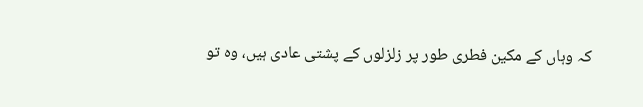کہ وہاں کے مکین فطری طور پر زلزلوں کے پشتی عادی ہیں، وہ تو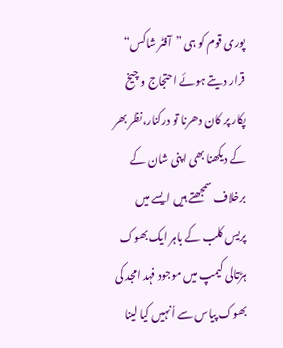پوری قوم کو ہی ”آفٹر شاکس“ قرار دیتے ہوئے احتجاج و چیخ پکار پر کان دھرنا تو درکنار،نظر بھر کے دیکھنا بھی اپنی شان کے برخلاف سمجھتے ہیں ایسے میں پریس کلب کے باہر ایک بھوک ہڑتالی کیمپ میں موجود فہد امجد کی بھوک پیاس سے اُنہیں کیا لینا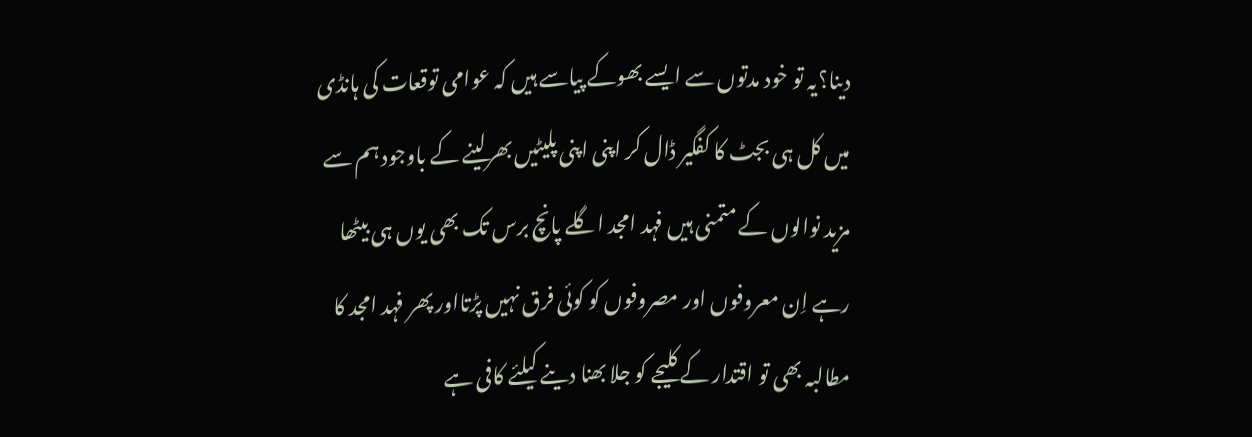دینا؟یہ تو خود مدتوں سے ایسے بھوکے پیاسے ہیں کہ عوامی توقعات کی ہانڈی میں کل ہی بجٹ کا کفگیر ڈال کر اپنی اپنی پلیٹیں بھرلینے کے باوجود ہم سے مزید نوالوں کے متمنی ہیں فہد امجد اگلے پانچ برس تک بھی یوں ہی بیٹھا رہے اِن معروفوں اور مصروفوں کو کوئی فرق نہیں پڑتااور پھر فہد امجد کا مطالبہ بھی تو اقتدار کے کلیجے کو جلا بھنا دینے کیلئے کافی ہے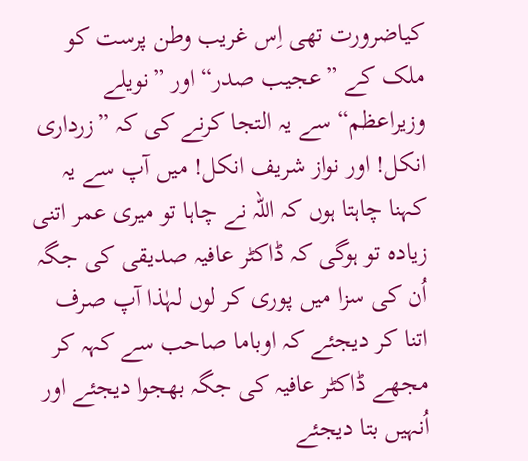کیاضرورت تھی اِس غریب وطن پرست کو ملک کے ”عجیب صدر“ اور ”نویلے وزیراعظم“ سے یہ التجا کرنے کی کہ ”زرداری انکل! اور نواز شریف انکل! میں آپ سے یہ کہنا چاہتا ہوں کہ اللہ نے چاہا تو میری عمر اتنی زیادہ تو ہوگی کہ ڈاکٹر عافیہ صدیقی کی جگہ اُن کی سزا میں پوری کر لوں لہٰذا آپ صرف اتنا کر دیجئے کہ اوباما صاحب سے کہہ کر مجھے ڈاکٹر عافیہ کی جگہ بھجوا دیجئے اور اُنہیں بتا دیجئے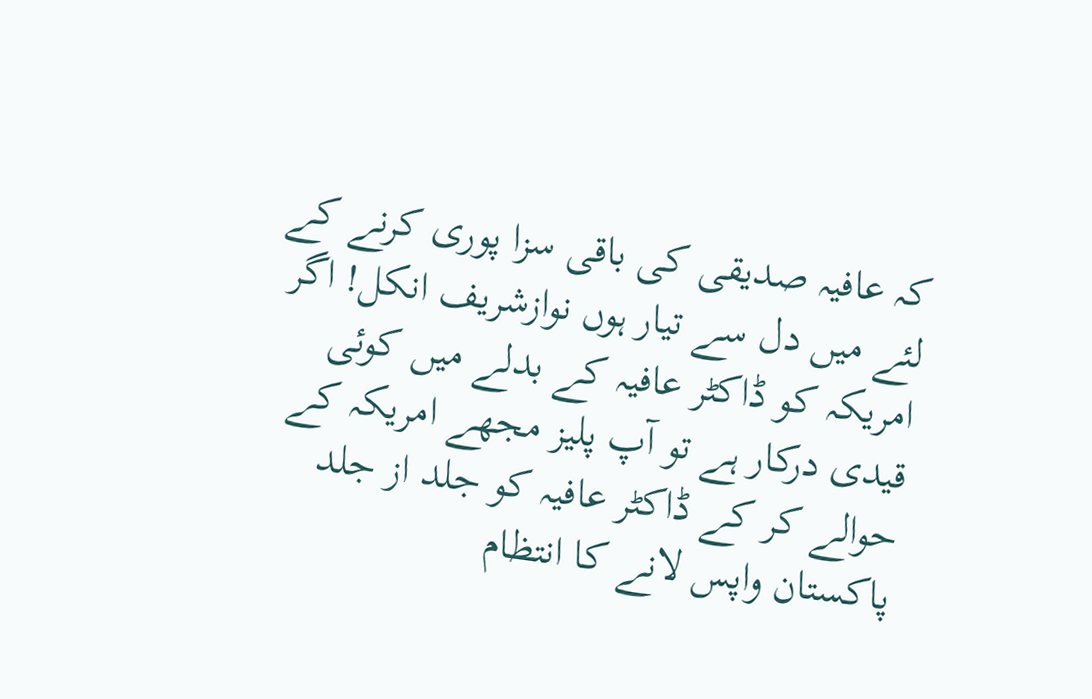کہ عافیہ صدیقی کی باقی سزا پوری کرنے کے لئے میں دل سے تیار ہوں نوازشریف انکل! اگر امریکہ کو ڈاکٹر عافیہ کے بدلے میں کوئی قیدی درکار ہے تو آپ پلیز مجھے امریکہ کے حوالے کر کے ڈاکٹر عافیہ کو جلد از جلد پاکستان واپس لانے کا انتظام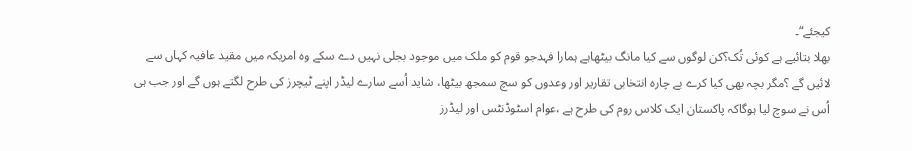کیجئے“۔
بھلا بتائیے ہے کوئی تُک؟کن لوگوں سے کیا مانگ بیٹھاہے ہمارا فہدجو قوم کو ملک میں موجود بجلی نہیں دے سکے وہ امریکہ میں مقید عافیہ کہاں سے لائیں گے ؟مگر بچہ بھی کیا کرے بے چارہ انتخابی تقاریر اور وعدوں کو سچ سمجھ بیٹھا، شاید اُسے سارے لیڈر اپنے ٹیچرز کی طرح لگتے ہوں گے اور جب ہی اُس نے سوچ لیا ہوگاکہ پاکستان ایک کلاس روم کی طرح ہے ،عوام اسٹوڈنٹس اور لیڈرز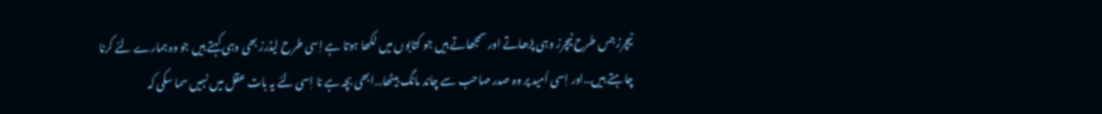ٹیچرزجس طرح ٹیچرز وہی پڑھاتے اور سمجھاتے ہیں جو کتابوں میں لکھا ہوتا ہے اِسی طرح لیڈرز بھی وہی کہتے ہیں جو وہ ہمارے لئے کرنا چاہتے ہیں…اور اِسی اُمید پر وہ صدر صاحب سے چاند مانگ بیٹھا…ابھی بچہ ہے نا اِسی لئے یہ بات عقل میں نہیں سما سکی کہ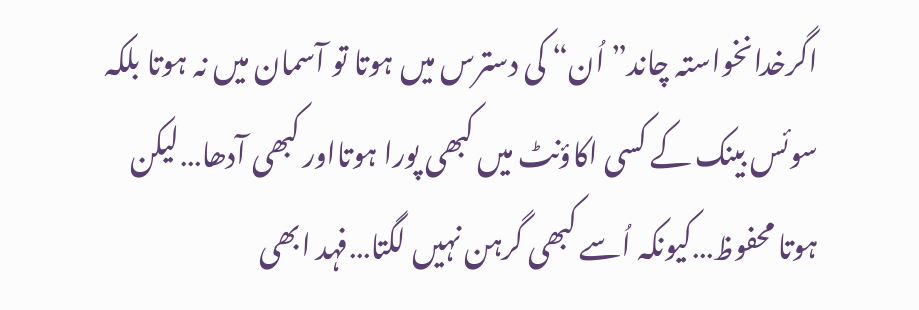اگرخدانخواستہ چاند”اُن“ کی دسترس میں ہوتا تو آسمان میں نہ ہوتا بلکہ سوئس بینک کے کسی اکاؤنٹ میں کبھی پورا ہوتااور کبھی آدھا…لیکن ہوتا محفوظ…کیونکہ اُسے کبھی گرہن نہیں لگتا…فہد ابھی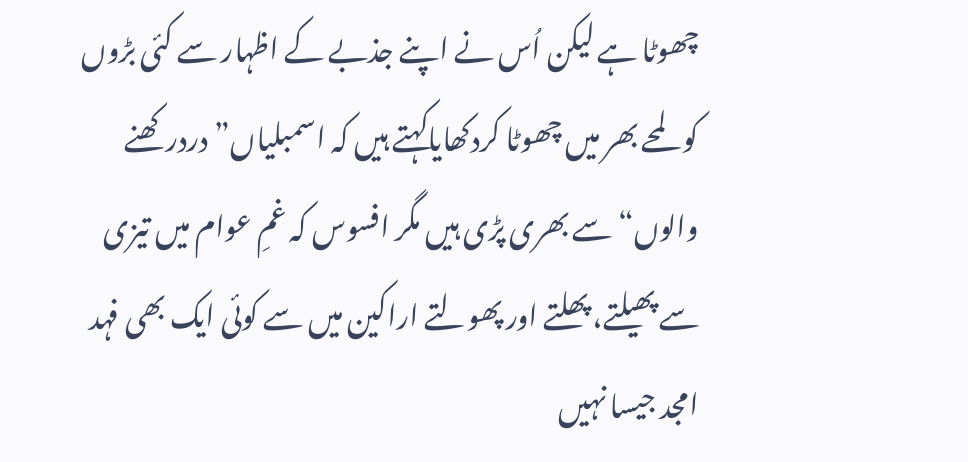چھوٹا ہے لیکن اُس نے اپنے جذبے کے اظہار سے کئی بڑوں کو لمحے بھر میں چھوٹا کردکھایاکہتے ہیں کہ اسمبلیاں”دردرکھنے والوں“ سے بھری پڑی ہیں مگر افسوس کہ غمِ عوام میں تیزی سے پھیلتے، پھلتے اور پھولتے اراکین میں سے کوئی ایک بھی فہد امجد جیسا نہیں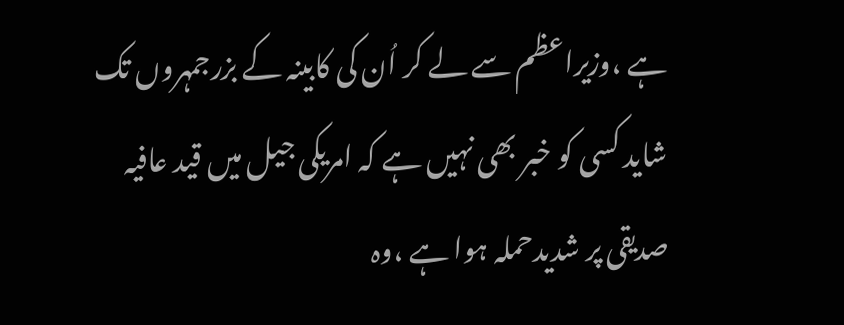ہے ،وزیراعظم سے لے کر اُن کی کابینہ کے بزرجمہروں تک شاید کسی کو خبر بھی نہیں ہے کہ امریکی جیل میں قید عافیہ صدیقی پر شدیدحملہ ہوا ہے ،وہ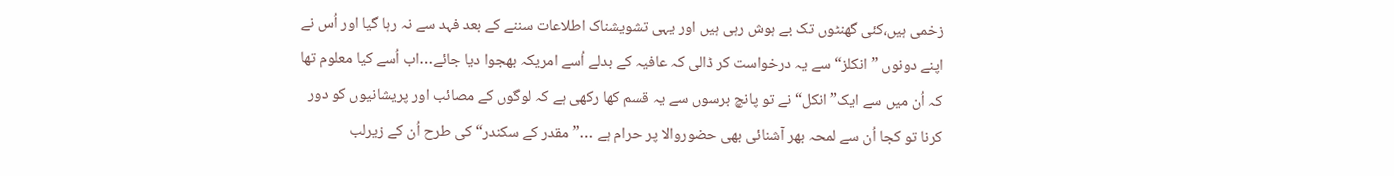زخمی ہیں،کئی گھنٹوں تک بے ہوش رہی ہیں اور یہی تشویشناک اطلاعات سننے کے بعد فہد سے نہ رہا گیا اور اُس نے اپنے دونوں ”انکلز“ سے یہ درخواست کر ڈالی کہ عافیہ کے بدلے اُسے امریکہ بھجوا دیا جائے…اب اُسے کیا معلوم تھا کہ اُن میں سے ایک”انکل“ نے تو پانچ برسوں سے یہ قسم کھا رکھی ہے کہ لوگوں کے مصائب اور پریشانیوں کو دور کرنا تو کجا اُن سے لمحہ بھر آشنائی بھی حضوروالا پر حرام ہے …”مقدر کے سکندر“ کی طرح اُن کے زیرلب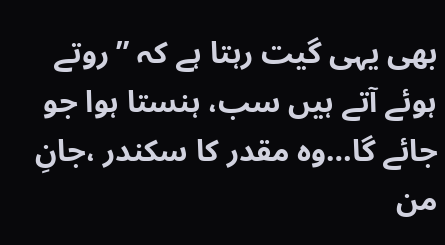بھی یہی گیت رہتا ہے کہ ”روتے ہوئے آتے ہیں سب، ہنستا ہوا جو جائے گا…وہ مقدر کا سکندر ،جانِ من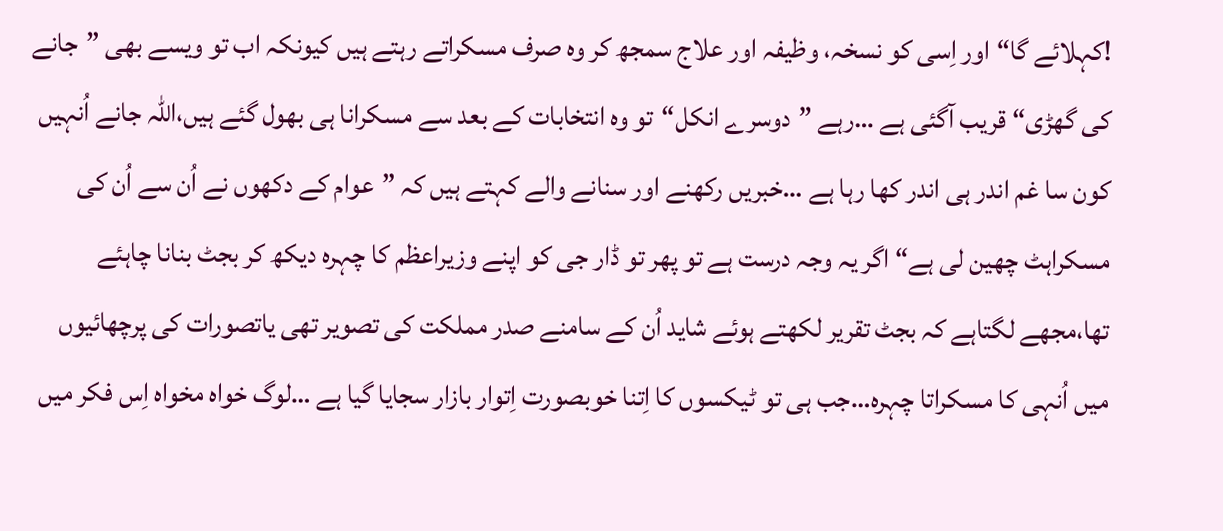!کہلائے گا“اور اِسی کو نسخہ، وظیفہ اور علاج سمجھ کر وہ صرف مسکراتے رہتے ہیں کیونکہ اب تو ویسے بھی ”جانے کی گھڑی“ قریب آگئی ہے …رہے ”دوسرے انکل“تو وہ انتخابات کے بعد سے مسکرانا ہی بھول گئے ہیں،اللہ جانے اُنہیں کون سا غم اندر ہی اندر کھا رہا ہے …خبریں رکھنے اور سنانے والے کہتے ہیں کہ ”عوام کے دکھوں نے اُن سے اُن کی مسکراہٹ چھین لی ہے“ اگر یہ وجہ درست ہے تو پھر تو ڈار جی کو اپنے وزیراعظم کا چہرہ دیکھ کر بجٹ بنانا چاہئے تھا،مجھے لگتاہے کہ بجٹ تقریر لکھتے ہوئے شاید اُن کے سامنے صدر مملکت کی تصویر تھی یاتصورات کی پرچھائیوں میں اُنہی کا مسکراتا چہرہ…جب ہی تو ٹیکسوں کا اِتنا خوبصورت اِتوار بازار سجایا گیا ہے …لوگ خواہ مخواہ اِس فکر میں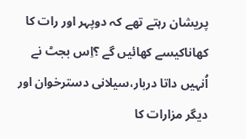پریشان رہتے تھے کہ دوپہر اور رات کا کھاناکیسے کھائیں گے ؟اِس بجٹ نے اُنہیں داتا دربار،سیلانی دسترخوان اور دیگر مزارات کا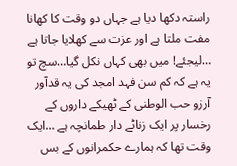راستہ دکھا دیا ہے جہاں دو وقت کا کھانا مفت ملتا ہے اور عزت سے کھلایا جاتا ہے …لیجئے! میں بھی کہاں نکل گیا…سچ تو یہ ہے کہ کم سن فہد امجد کی یہ قدآور آرزو حب الوطنی کے ٹھیکے داروں کے رخسار پر ایک زناٹے دار طمانچہ ہے …ایک وقت تھا کہ ہمارے حکمرانوں کے بس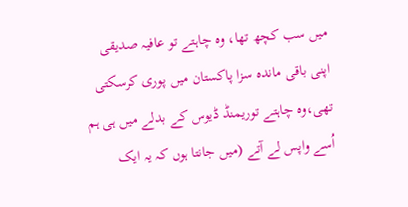میں سب کچھ تھا، وہ چاہتے تو عافیہ صدیقی اپنی باقی ماندہ سزا پاکستان میں پوری کرسکتی تھی،وہ چاہتے توریمنڈ ڈیوس کے بدلے میں ہی ہم اُسے واپس لے آتے (میں جانتا ہوں کہ یہ ایک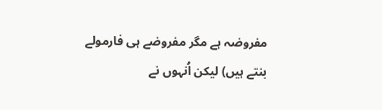مفروضہ ہے مگر مفروضے ہی فارمولے بنتے ہیں) لیکن اُنہوں نے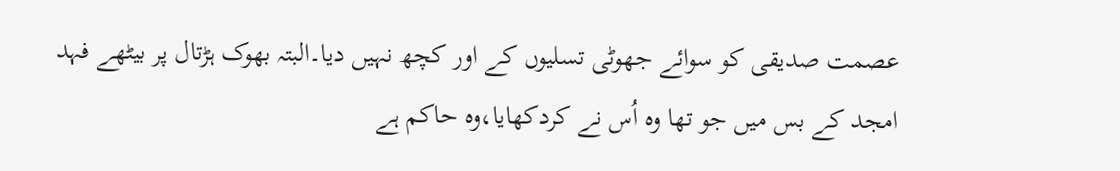عصمت صدیقی کو سوائے جھوٹی تسلیوں کے اور کچھ نہیں دیا۔البتہ بھوک ہڑتال پر بیٹھے فہد امجد کے بس میں جو تھا وہ اُس نے کردکھایا،وہ حاکم ہے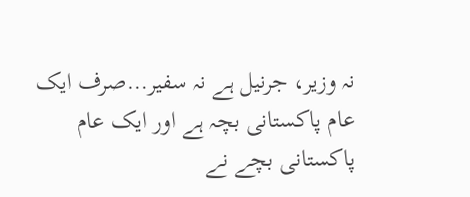نہ وزیر، جرنیل ہے نہ سفیر…صرف ایک عام پاکستانی بچہ ہے اور ایک عام پاکستانی بچے نے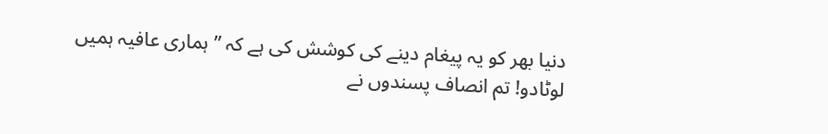دنیا بھر کو یہ پیغام دینے کی کوشش کی ہے کہ ”ہماری عافیہ ہمیں لوٹادو! تم انصاف پسندوں نے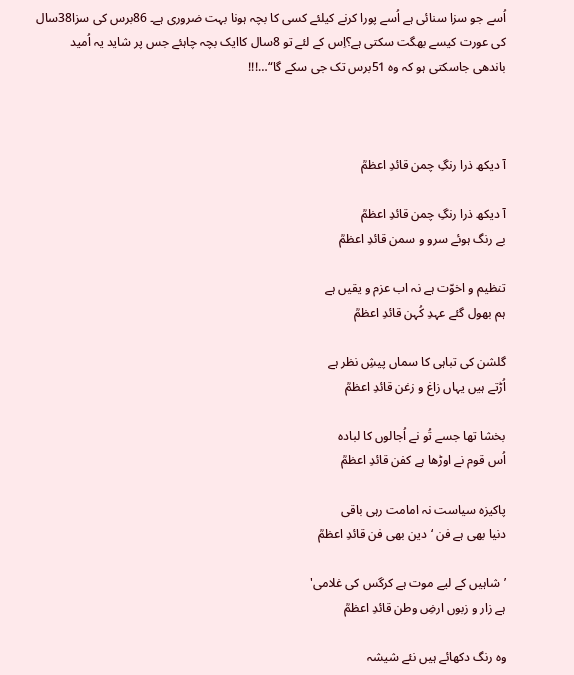اُسے جو سزا سنائی ہے اُسے پورا کرنے کیلئے کسی کا بچہ ہونا بہت ضروری ہے۔ 86برس کی سزا38سال کی عورت کیسے بھگت سکتی ہے؟اِس کے لئے تو 8سال کاایک بچہ چاہئے جس پر شاید یہ اُمید باندھی جاسکتی ہو کہ وہ 51برس تک جی سکے گا“…!!!



آ دیکھ ذرا رنگِ چمن قائدِ اعظمؒ

آ دیکھ ذرا رنگِ چمن قائدِ اعظمؒ
بے رنگ ہوئے سرو و سمن قائدِ اعظمؒ

تنظیم و اخوّت ہے نہ اب عزم و یقیں ہے
ہم بھول گئے عہدِ کُہن قائدِ اعظمؒ

گلشن کی تباہی کا سماں پیشِ نظر ہے
اُڑتے ہیں یہاں زاغ و زغن قائدِ اعظمؒ

بخشا تھا جسے تُو نے اُجالوں کا لبادہ
اُس قوم نے اوڑھا ہے کفن قائدِ اعظمؒ

پاکیزہ سیاست نہ امامت رہی باقی
دنیا بھی ہے فن ‘دین بھی فن قائدِ اعظمؒ

’شاہیں کے لیے موت ہے کرگس کی غلامی'
ہے زار و زبوں ارضِ وطن قائدِ اعظمؒ

وہ رنگ دکھائے ہیں نئے شیشہ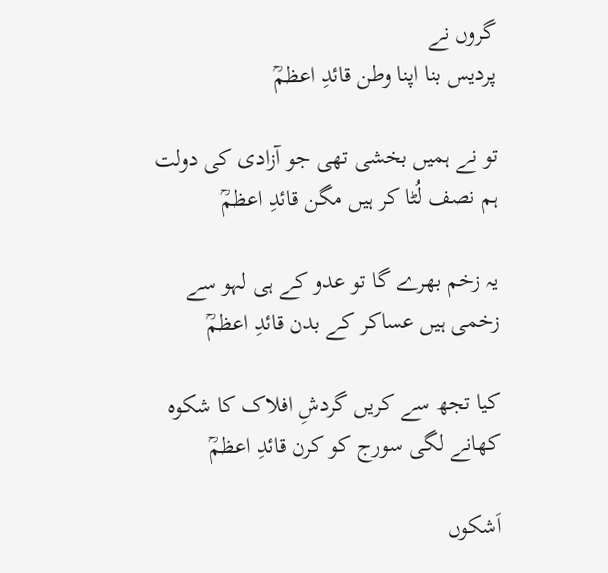گروں نے
پردیس بنا اپنا وطن قائدِ اعظمؒ

تو نے ہمیں بخشی تھی جو آزادی کی دولت
ہم نصف لُٹا کر ہیں مگن قائدِ اعظمؒ

یہ زخم بھرے گا تو عدو کے ہی لہو سے
زخمی ہیں عساکر کے بدن قائدِ اعظمؒ

کیا تجھ سے کریں گردشِ افلاک کا شکوہ
کھانے لگی سورج کو کرن قائدِ اعظمؒ

اَشکوں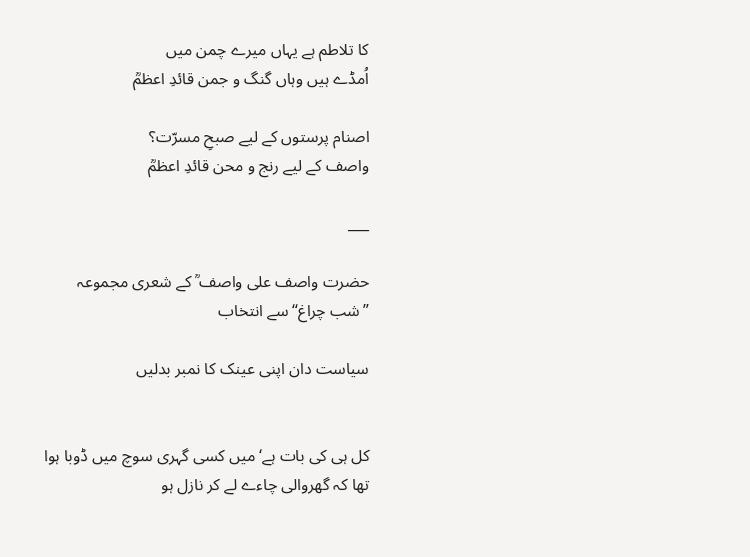کا تلاطم ہے یہاں میرے چمن میں
اُمڈے ہیں وہاں گنگ و جمن قائدِ اعظمؒ

اصنام پرستوں کے لیے صبحِ مسرّت؟
واصف کے لیے رنج و محن قائدِ اعظمؒ

___

حضرت واصف علی واصف ؒ کے شعری مجموعہ ”شب چراغ“ سے انتخاب

سیاست دان اپنی عینک کا نمبر بدلیں


کل ہی کی بات ہے‘ میں کسی گہری سوچ میں ڈوبا ہوا تھا کہ گھروالی چاءے لے کر نازل ہو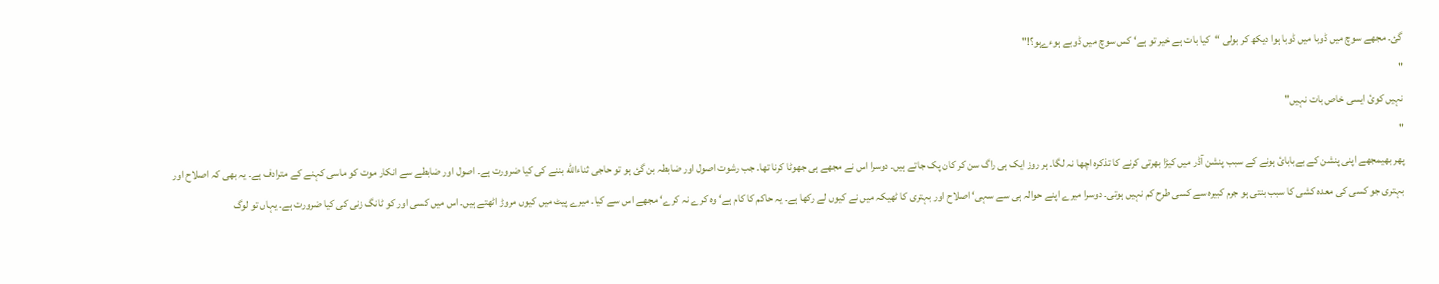گئ۔ مجھے سوچ میں ڈوبا میں ڈوبا ہوا دیکھ کر بولی “کیا بات ہے خیر تو ہے‘ کس سوچ میں ڈوبے ہوءےہو؟!"
"
نہیں کوئ ایسی خاص بات نہیں"
"
پھر بھیمجھے اپنی پنشن کے بےبابائ ہونے کے سبب پنشن آڈر میں کیڑا بھرتی کرنے کا تذکرہ اچھا نہ لگا۔ ہر روز ایک ہی راگ سن کر کان پک جاتے ہیں۔ دوسرا اس نے مجھے ہی جھوٹا کرنا تھا۔ جب رشوت اصول اور ضابطہ بن گئ ہو تو حاجی ثناءالله بننے کی کیا ضرورت ہے۔ اصول اور ضابطے سے انکار موت کو ماسی کہنے کے مترادف ہے۔ یہ بھی کہ اصلاح اور بہتری جو کسی کی معدہ کشی کا سبب بنتی ہو جرم کبیرہ سے کسی طرح کم نہیں ہوتی۔ دوسرا میرے اپنے حوالہ ہی سے سہی‘ اصلاح اور بہتری کا ٹھیکہ میں نے کیوں لے رکھا ہے۔ یہ حاکم کا کام ہے‘ وہ کرے نہ کرے‘ مجھے اس سے کیا۔ میرے پیٹ میں کیوں مروڑ اٹھتے ہیں۔ اس میں کسی اور کو ٹانگ زنی کی کیا ضرورت ہے۔ یہاں تو لوگ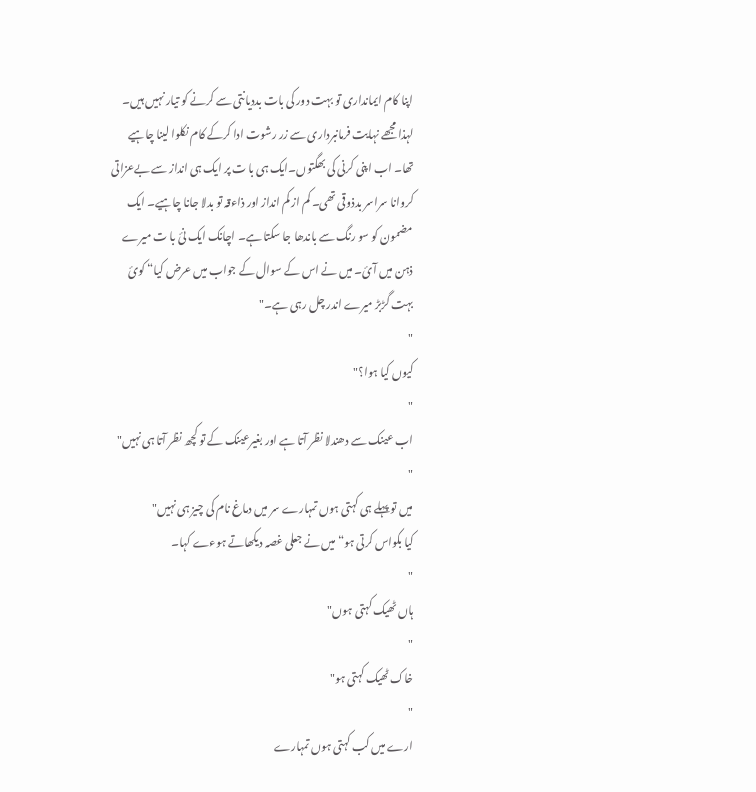اپنا کام ایمانداری تو بہت دور کی بات بددیانتی سے کرنے کو تیار نہیں ہیں۔ لہذا مجھے نہایت فرمانبرداری سے زر رشوت ادا کرکے کام نکلوا لینا چاہیے تھا۔ اب اپنی کرنی کی بھگتوں۔ایک ہی با ت پر ایک ہی انداز سے بےعزاتی کروانا سراسر بدذوقی تھی۔ کم از کم انداز اور ذاءقہ تو بدلا جانا چاہیے۔ ایک مضمون کو سو رنگ سے باندھا جا سکتا ہے۔ اچانک ایک نئ با ت میرے ذہن میں آئ۔ میں نے اس کے سوال کے جواب میں عرض کیا“ کوئ بہت گڑبڑ میرے اندر چل رہی ہے۔"
"
کیوں کیا ہوا؟"
"
اب عینک سے دھندلا نظر آتا ہے اور بغیرعینک کے تو کچھ نظر آتا ہی نہیں"
"
میں تو پہلے ہی کہتی ہوں تمہارے سر میں دماغ نام کی چیز ہی نہیں"
کیا بکواس کرتی ہو“ میں نے جعلی غصہ دیکھاتے ہوءے کہا۔
"
ہاں ٹھیک کہتی ہوں"
"
خاک ٹھیک کہتی ہو"
"
ارے میں کب کہتی ہوں تمہارے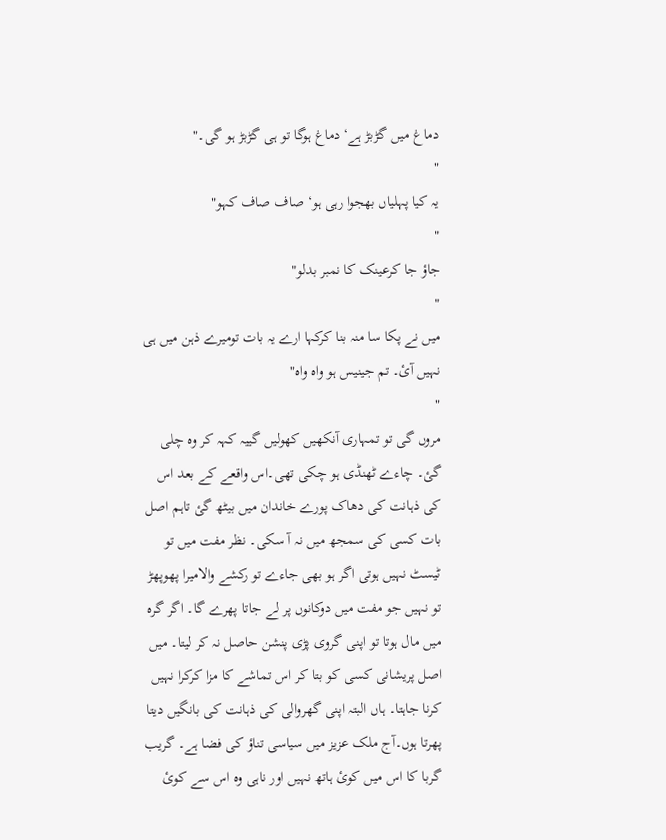دماغ میں گڑبڑ ہے‘ دماغ ہوگا تو ہی گڑبڑ ہو گی۔"
"
یہ کیا پہلیاں بھجوا رہی ہو‘ صاف صاف کہو"
"
جاؤ جا کرعینک کا نمبر بدلو"
"
میں نے پکا سا منہ بنا کرکہا ارے یہ بات تومیرے ذہن میں ہی نہیں آئ۔ تم جینیس ہو واہ واہ"
"
مروں گی تو تمہاری آنکھیں کھولیں گییہ کہہ کر وہ چلی گئ۔ چاءے ٹھنڈی ہو چکی تھی۔اس واقعے کے بعد اس کی ذہانت کی دھاک پورے خاندان میں بیٹھ گئ تاہم اصل بات کسی کی سمجھ میں نہ آ سکی۔ نظر مفت میں تو ٹیسٹ نہیں ہوتی اگر ہو بھی جاءے تو رکشے والامیرا پھوپھڑ تو نہیں جو مفت میں دوکانوں پر لے جاتا پھرے گا۔ اگر گرہ میں مال ہوتا تو اپنی گروی پڑی پنشن حاصل نہ کر لیتا۔ میں اصل پریشانی کسی کو بتا کر اس تماشے کا مزا کرکرا نہیں کرنا جاہتا۔ ہاں البتہ اپنی گھروالی کی ذہانت کی بانگیں دیتا پھرتا ہوں۔آج ملک عزیز میں سیاسی تناؤ کی فضا ہے۔ گریب گربا کا اس میں کوئ ہاتھ نہیں اور ناہی وہ اس سے کوئ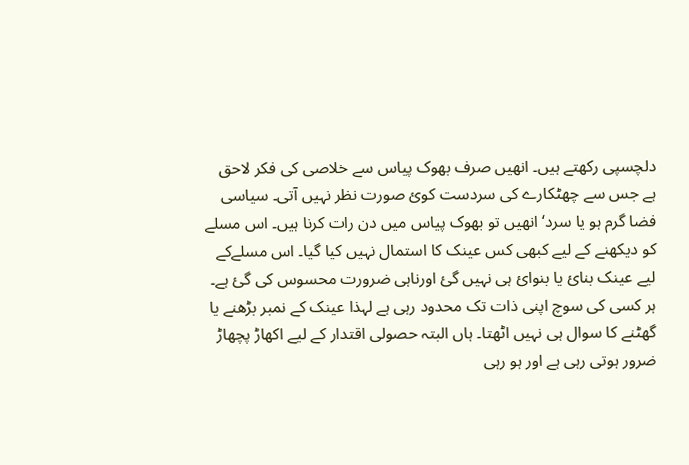دلچسپی رکھتے ہیں۔ انھیں صرف بھوک پیاس سے خلاصی کی فکر لاحق ہے جس سے چھٹکارے کی سردست کوئ صورت نظر نہیں آتی۔ سیاسی فضا گرم ہو یا سرد‘ انھیں تو بھوک پیاس میں دن رات کرنا ہیں۔ اس مسلے کو دیکھنے کے لیے کبھی کس عینک کا استمال نہیں کیا گیا۔ اس مسلےکے لیے عینک بنائ یا بنوائ ہی نہیں گئ اورناہی ضرورت محسوس کی گئ ہے۔ ہر کسی کی سوچ اپنی ذات تک محدود رہی ہے لہذا عینک کے نمبر بڑھنے یا گھٹنے کا سوال ہی نہیں اٹھتا۔ ہاں البتہ حصولی اقتدار کے لیے اکھاڑ پچھاڑ ضرور ہوتی رہی ہے اور ہو رہی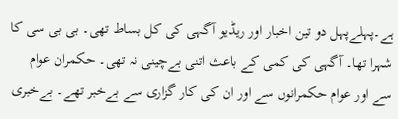ہے۔پہلےپہل دو تین اخبار اور ریڈیو آگہی کی کل بساط تھی۔ بی بی سی کا شہرا تھا۔ آگہی کی کمی کے باعث اتنی بےچینی نہ تھی۔ حکمران عوام سے اور عوام حکمرانوں سے اور ان کی کار گزاری سے بےخبر تھے۔ بےخبری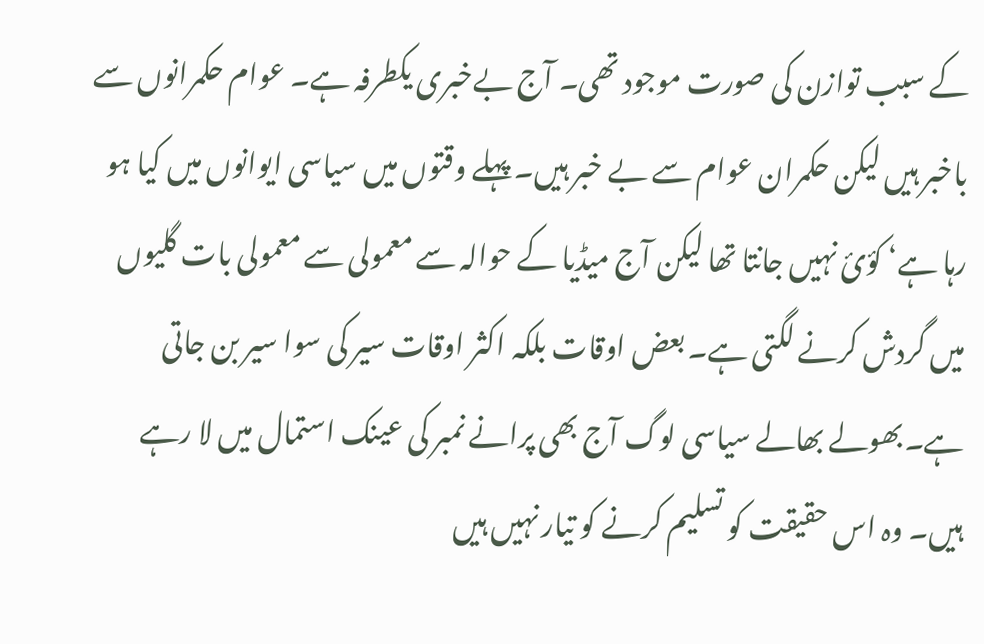کے سبب توازن کی صورت موجود تھی۔ آج بےخبری یکطرفہ ہے۔ عوام حکمرانوں سے باخبر ہیں لیکن حکمران عوام سے بے خبر ہیں۔ پہلے وقتوں میں سیاسی ایوانوں میں کیا ہو رہا ہے‘ کؤئ نہیں جانتا تھا لیکن آج میڈیا کے حوالہ سے معمولی سے معمولی بات گلیوں میں گردش کرنے لگتی ہے۔ بعض اوقات بلکہ اکثر اوقات سیر کی سوا سیر بن جاتی ہے۔بھولے بھالے سیاسی لوگ آج بھی پرانے نمبر کی عینک استمال میں لا رہے ہیں۔ وہ اس حقیقت کو تسلیم کرنے کو تیار نہیں ہیں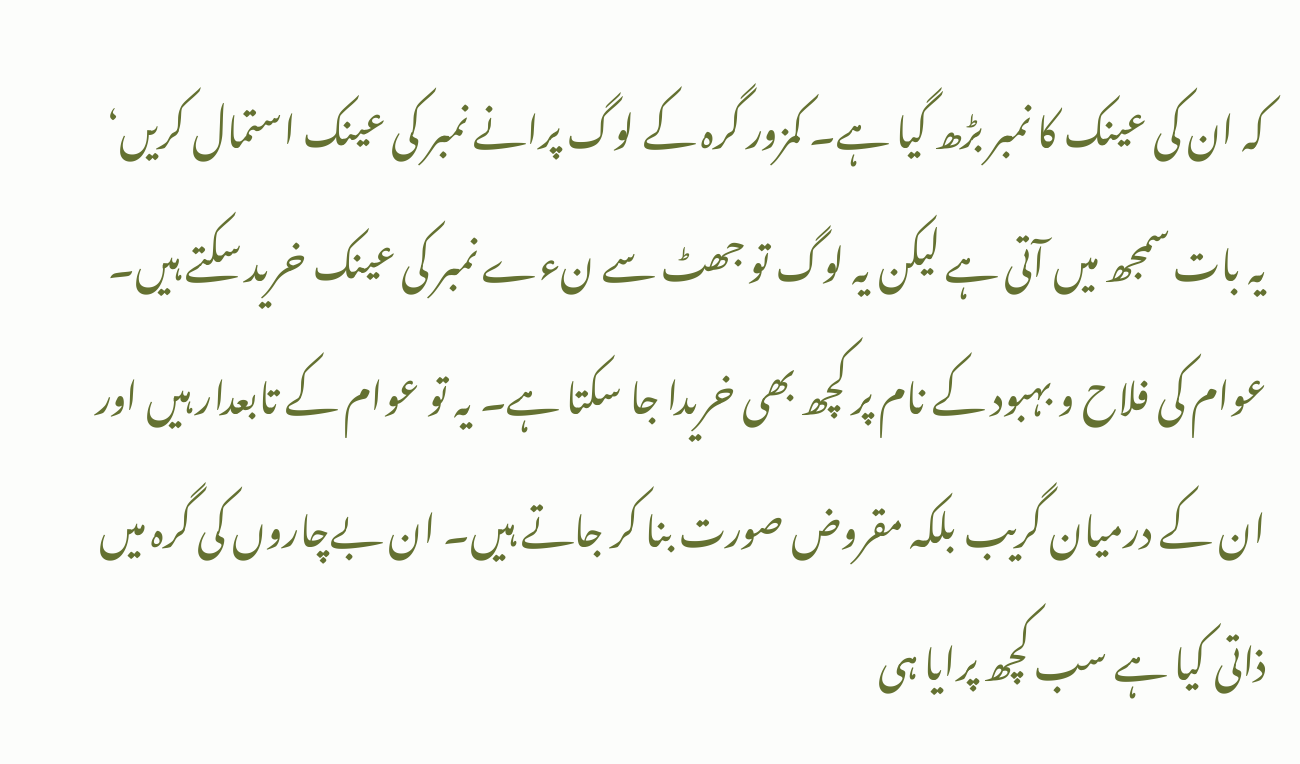کہ ان کی عینک کا نمبر بڑھ گیا ہے۔ کمزور گرہ کے لوگ پرانے نمبر کی عینک استمال کریں‘ یہ بات سمجھ میں آتی ہے لیکن یہ لوگ تو جھٹ سے نءے نمبر کی عینک خرید سکتے ہیں۔ عوام کی فلاح و بہبود کے نام پر کچھ بھی خریدا جا سکتا ہے۔ یہ تو عوام کے تابعدار ہیں اور ان کے درمیان گریب بلکہ مقروض صورت بنا کر جاتے ہیں۔ ان بےچاروں کی گرہ میں ذاتی کیا ہے سب کچھ پرایا ہی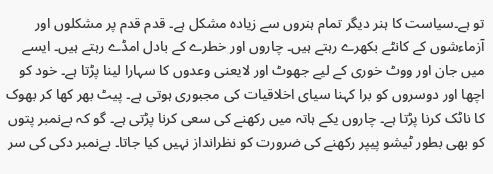تو ہے۔سیاست کا ہنر دیگر تمام ہنروں سے زیادہ مشکل ہے۔ قدم قدم پر مشکلوں اور آزماءشوں کے کانٹے بکھرے رہتے ہیں۔ چاروں اور خطرے کے بادل امڈے رہتے ہیں۔ ایسے میں جان اور ووٹ خوری کے لیے جھوٹ اور لایعنی وعدوں کا سہارا لینا پڑتا ہے۔ خود کو اچھا اور دوسروں کو برا کہنا سیای اخلاقیات کی مجبوری ہوتی ہے۔ پیٹ بھر کھا کر بھوک کا ناٹک کرنا پڑتا ہے۔ چاروں یکے ہاتہ میں رکھنے کی سعی کرنا پڑتی ہے۔ گو کہ بےنمبر پتوں کو بھی بطور ٹیشو پیپر رکھنے کی ضرورت کو نظرانداز نہیں کیا جاتا۔ بےنمبر دکی کی سر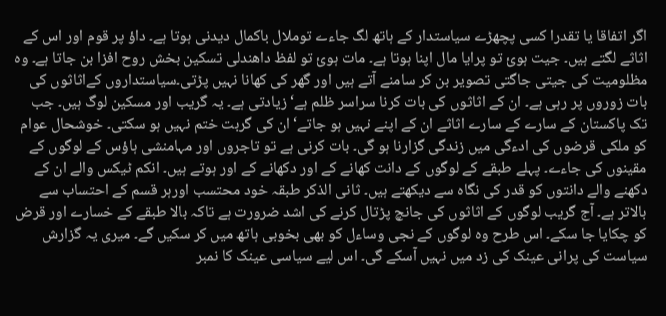اگر اتفاقا یا تقدرا کسی پچھڑے سیاستدار کے ہاتھ لگ جاءے توملال باکمال دیدنی ہوتا ہے۔ داؤ پر قوم اور اس کے اثاثے لگتے ہیں۔ جیت ہوئ تو پرایا مال اپنا ہوتا ہے۔ مات ہوئ تو لفظ داھندلی تسکین بخش روح افزا بن جاتا ہے۔ وہ مظلومیت کی جیتی جاگتی تصویر بن کر سامنے آتے ہیں اور گھر کی کھانا نہیں پڑتی۔سیاستداروں کےاثاثوں کی بات زوروں پر رہی ہے۔ ان کے اثاثوں کی بات کرنا سراسر ظلم ہے‘ زیادتی ہے۔ یہ گریب اور مسکین لوگ ہیں۔ جب تک پاکستان کے سارے کے سارے اثاثے ان کے اپنے نہیں ہو جاتے‘ ان کی گربت ختم نہیں ہو سکتی۔ خوشحال عوام کو ملکی قرضوں کی ادءگی میں زندگی گزارنا ہو گی۔ بات کرنی ہے تو تاجروں اور مہامنشی ہاؤس کے لوگوں کے مقینوں کی جاءے۔ پہلے طبقے کے لوگوں کے دانت کھانے کے اور دکھانے کے اور ہوتے ہیں۔ انکم ٹیکس والے ان کے دکھنے والے دانتوں کو قدر کی نگاہ سے دیکھتے ہیں۔ ثانی الذکر طبقہ خود محتسب اورہر قسم کے احتساب سے بالاتر ہے۔ آج گریب لوگوں کے اثاثوں کی جانچ پڑتال کرنے کی اشد ضرورت ہے تاکہ بالا طبقے کے خسارے اور قرض کو چکایا جا سکے۔ اس طرح وہ لوگوں کے نجی وساءل کو بھی بخوبی ہاتھ میں کر سکیں گے۔ میری یہ گزارش سیاست کی پرانی عینک کی زد میں نہیں آسکے گی۔ اس لیے سیاسی عینک کا نمبر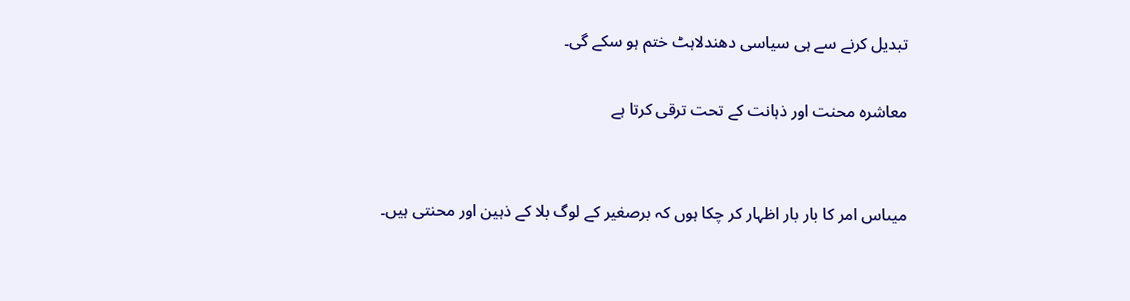تبدیل کرنے سے ہی سیاسی دھندلاہٹ ختم ہو سکے گی۔

معاشرہ محنت اور ذہانت کے تحت ترقی کرتا ہے


میںاس امر کا بار بار اظہار کر چکا ہوں کہ برصغیر کے لوگ بلا کے ذہین اور محنتی ہیں۔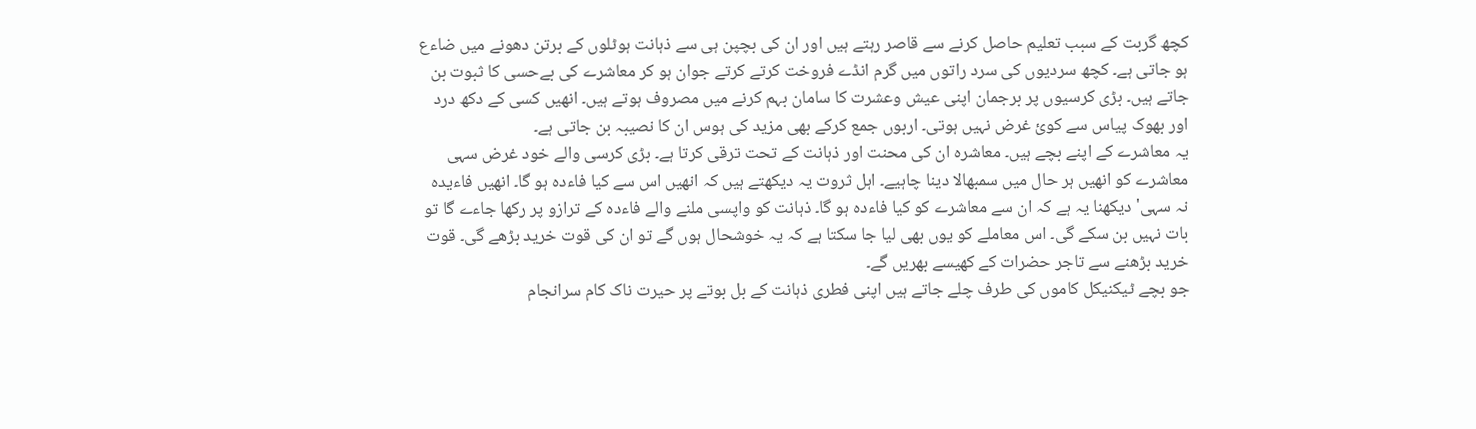کچھ گربت کے سبب تعلیم حاصل کرنے سے قاصر رہتے ہیں اور ان کی بچپن ہی سے ذہانت ہوٹلوں کے برتن دھونے میں ضاءع ہو جاتی ہے۔ کچھ سردیوں کی سرد راتوں میں گرم انڈے فروخت کرتے کرتے جوان ہو کر معاشرے کی بےحسی کا ثبوت بن جاتے ہیں۔ بڑی کرسیوں پر برجمان اپنی عیش وعشرت کا سامان بہم کرنے میں مصروف ہوتے ہیں۔ انھیں کسی کے دکھ درد اور بھوک پیاس سے کوئ غرض نہیں ہوتی۔ اربوں جمع کرکے بھی مزید کی ہوس ان کا نصیبہ بن جاتی ہے۔
یہ معاشرے کے اپنے بچے ہیں۔ معاشرہ ان کی محنت اور ذہانت کے تحت ترقی کرتا ہے۔ بڑی کرسی والے خود غرض سہی معاشرے کو انھیں ہر حال میں سمبھالا دینا چاہیے۔ اہل ثروت یہ دیکھتے ہیں کہ انھیں اس سے کیا فاءدہ ہو گا۔ انھیں فاءیدہ نہ سہی' دیکھنا یہ ہے کہ ان سے معاشرے کو کیا فاءدہ ہو گا۔ ذہانت کو واپسی ملنے والے فاءدہ کے ترازو پر رکھا جاءے گا تو بات نہیں بن سکے گی۔ اس معاملے کو یوں بھی لیا جا سکتا ہے کہ یہ خوشحال ہوں گے تو ان کی قوت خرید بڑھے گی۔ قوت خرید بڑھنے سے تاجر حضرات کے کھیسے بھریں گے۔
جو بچے ٹیکنیکل کاموں کی طرف چلے جاتے ہیں اپنی فطری ذہانت کے بل بوتے پر حیرت ناک کام سرانجام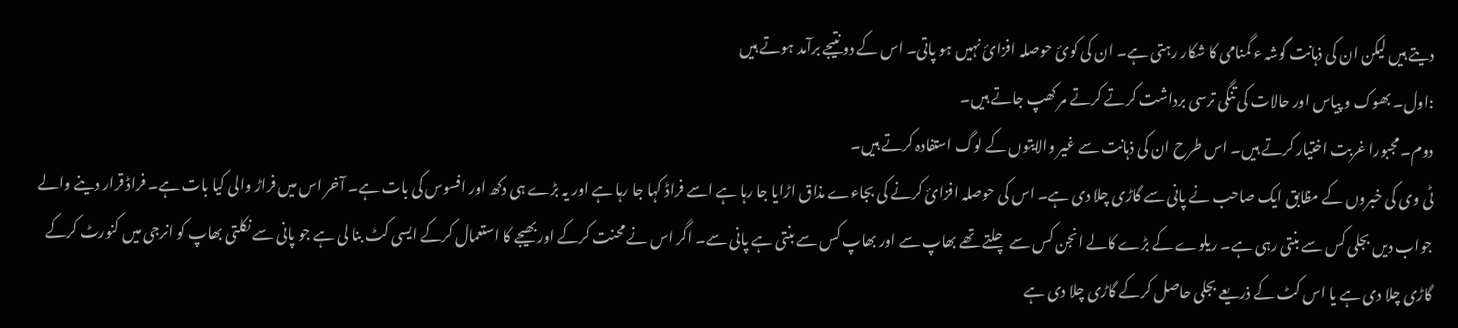دیتے ہیں لیکن ان کی ذہانت گوشہ ء گمنامی کا شکار رہتی ہے۔ ان کی کوئ حوصلہ افزائ نہیں ہو پاتی۔ اس کے دو نتیجے برآمد ہوتے ہیں
:اول۔ بھوک و پیاس اور حالات کی تنگی ترسی برداشت کرتے کرتے مر کھپ جاتے ہیں۔
دوم۔ مجبورا غربت اختیار کرتے ہیں۔ اس طرح ان کی ذہانت سے غیر والایتوں کے لوگ استفادہ کرتے ہیں۔
ٹی وی کی خبروں کے مظابق ایک صاحب نے پانی سے گاڑی چلا دی ہے۔ اس کی حوصلہ افزائ کرنے کی بجاءے مذاق اڑایا جا رہا ہے اسے فراڈ کہا جا رہا ہے اور یہ بڑے ہی دکھ اور افسوس کی بات ہے۔ آخر اس میں فراڑ والی کیا بات ہے۔ فراڈ قرار دینے والے جواب دیں بجلی کس سے بنتی رہی ہے۔ ریلوے کے بڑے کالے انجن کس سے چلتے تھے بھاپ سے اور بھاپ کس سے بنتی ہے پانی سے۔ اگر اس نے محنت کرکے اور بھیجے کا استعمال کرکے ایسی کٹ بنا لی ہے جو پانی سے نکلتی بھاپ کو انرجی میں کنورٹ کرکے گاڑی چلا دی ہے یا اس کٹ کے ذریعے بجلی حاصل کرکے گاڑی چلا دی ہے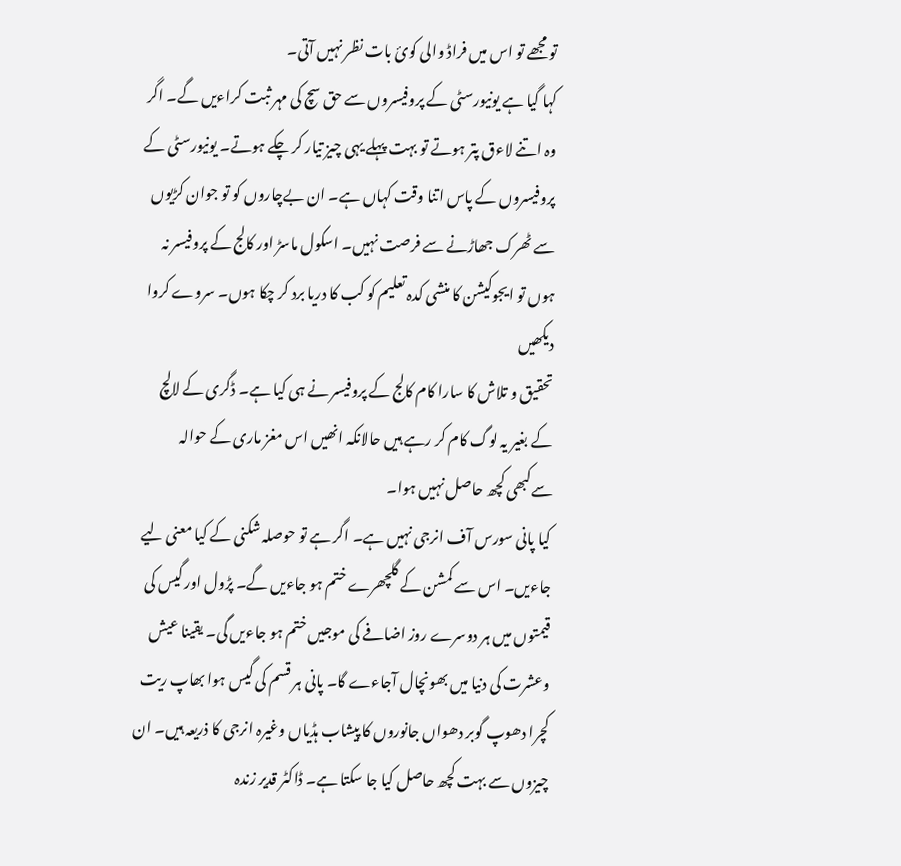تو مجھے تو اس میں فراڈ والی کوئ بات نظر نہیں آتی۔
کہا گیا ہے یونیورسٹی کے پروفیسروں سے حق سچ کی مہر ثبت کراءیں گے۔ اگر وہ اتنے لاءق پتر ہوتے تو بہت پہلے یہی چیز تیار کر چکے ہوتے۔ یونیورسٹی کے پروفیسروں کے پاس اتنا وقت کہاں ہے۔ ان بےچاروں کو تو جوان کڑیوں سے ٹھرک جھاڑنے سے فرصت نہیں۔ اسکول ماسڑ اور کالج کے پروفیسر نہ ہوں تو ایجوکیشن کا منشی کدہ تعلیم کو کب کا دریا برد کر چکا ہوں۔ سروے کروا دیکھیں
تحقیق و تلاش کا سارا کام کالج کے پروفیسر نے ہی کیا ہے۔ ڈگری کے لالچ کے بغیر یہ لوگ کام کر رہے ہیں حالانکہ انھیں اس مغز ماری کے حوالہ سےکبھی کچھ حاصل نہیں ہوا۔
کیا پانی سورس آف انرجی نہیں ہے۔ اگر ہے تو حوصلہ شکنی کے کیا معنی لیے جاءیں۔ اس سے کمشن کے گلچھرے ختم ہو جاءیں گے۔ پڑول اور گیس کی قیمتوں میں ہر دوسرے روز اضافے کی موجیں ختم ہو جاءیں گی۔ یقینا عیش وعشرت کی دنیا میں بھونچال آجاءے گا۔ پانی ہر قسم کی گیس ہوا بھاپ ریت کچرا دھوپ گوبر دھواں جانوروں کا پیشاب ہڈیاں وغیرہ انرجی کا ذریعہ ہیں۔ ان چیزوں سے بہت کچھ حاصل کیا جا سکتا ہے۔ ڈاکٹر قدیر زندہ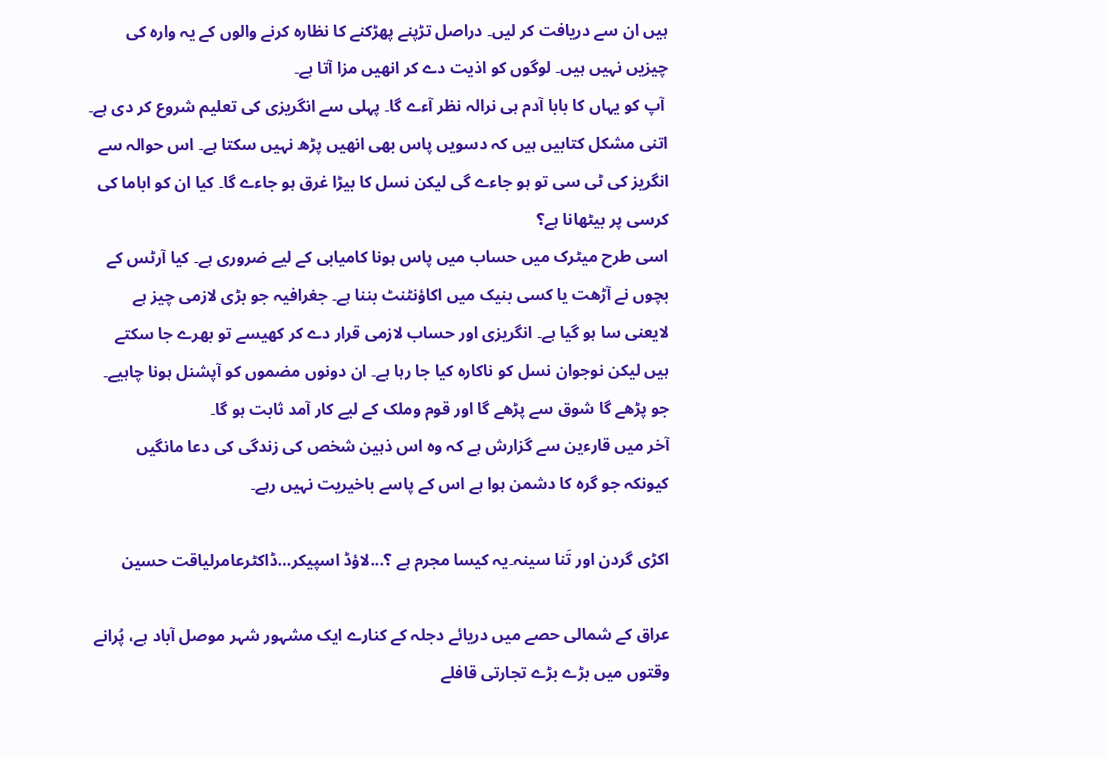ہیں ان سے دریافت کر لیں۔ دراصل تڑپنے پھڑکنے کا نظارہ کرنے والوں کے یہ وارہ کی چیزیں نہیں ہیں۔ لوگوں کو اذیت دے کر انھیں مزا آتا ہے۔
 آپ کو یہاں کا بابا آدم ہی نرالہ نظر آءے گا۔ پہلی سے انگریزی کی تعلیم شروع کر دی ہے۔ اتنی مشکل کتابیں ہیں کہ دسویں پاس بھی انھیں پڑھ نہیں سکتا ہے۔ اس حوالہ سے انگریز کی ٹی سی تو ہو جاءے گی لیکن نسل کا بیڑا غرق ہو جاءے گا۔ کیا ان کو اباما کی کرسی پر بیٹھانا ہے؟
اسی طرح میٹرک میں حساب میں پاس ہونا کامیابی کے لیے ضروری ہے۔ کیا آرٹس کے بچوں نے آڑھت یا کسی بنیک میں اکاؤنٹنٹ بننا ہے۔ جغرافیہ جو بڑی لازمی چیز ہے لایعنی سا ہو گیا ہے۔ انگریزی اور حساب لازمی قرار دے کر کھیسے تو بھرے جا سکتے ہیں لیکن نوجوان نسل کو ناکارہ کیا جا رہا ہے۔ ان دونوں مضموں کو آپشنل ہونا چاہیے۔ جو پڑھے گا شوق سے پڑھے گا اور قوم وملک کے لیے کار آمد ثابت ہو گا۔
آخر میں قارءین سے گزارش ہے کہ وہ اس ذہین شخص کی زندگی کی دعا مانگیں کیونکہ جو گرہ کا دشمن ہوا ہے اس کے پاسے باخیریت نہیں رہے۔

اکڑی گردن اور تَنا سینہ۔یہ کیسا مجرم ہے ؟...لاؤڈ اسپیکر…ڈاکٹرعامرلیاقت حسین

عراق کے شمالی حصے میں دریائے دجلہ کے کنارے ایک مشہور شہر موصل آباد ہے، پُرانے وقتوں میں بڑے بڑے تجارتی قافلے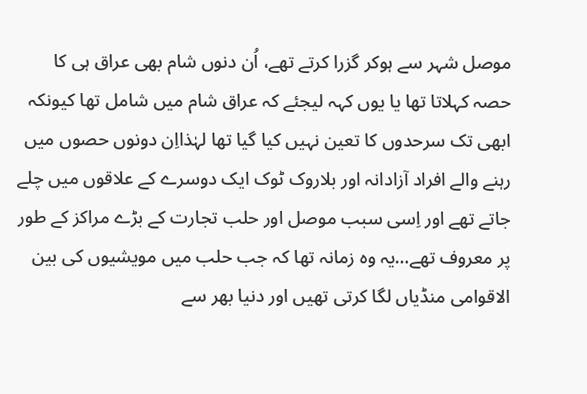موصل شہر سے ہوکر گزرا کرتے تھے، اُن دنوں شام بھی عراق ہی کا حصہ کہلاتا تھا یا یوں کہہ لیجئے کہ عراق شام میں شامل تھا کیونکہ ابھی تک سرحدوں کا تعین نہیں کیا گیا تھا لہٰذااِن دونوں حصوں میں رہنے والے افراد آزادانہ اور بلاروک ٹوک ایک دوسرے کے علاقوں میں چلے جاتے تھے اور اِسی سبب موصل اور حلب تجارت کے بڑے مراکز کے طور پر معروف تھے…یہ وہ زمانہ تھا کہ جب حلب میں مویشیوں کی بین الاقوامی منڈیاں لگا کرتی تھیں اور دنیا بھر سے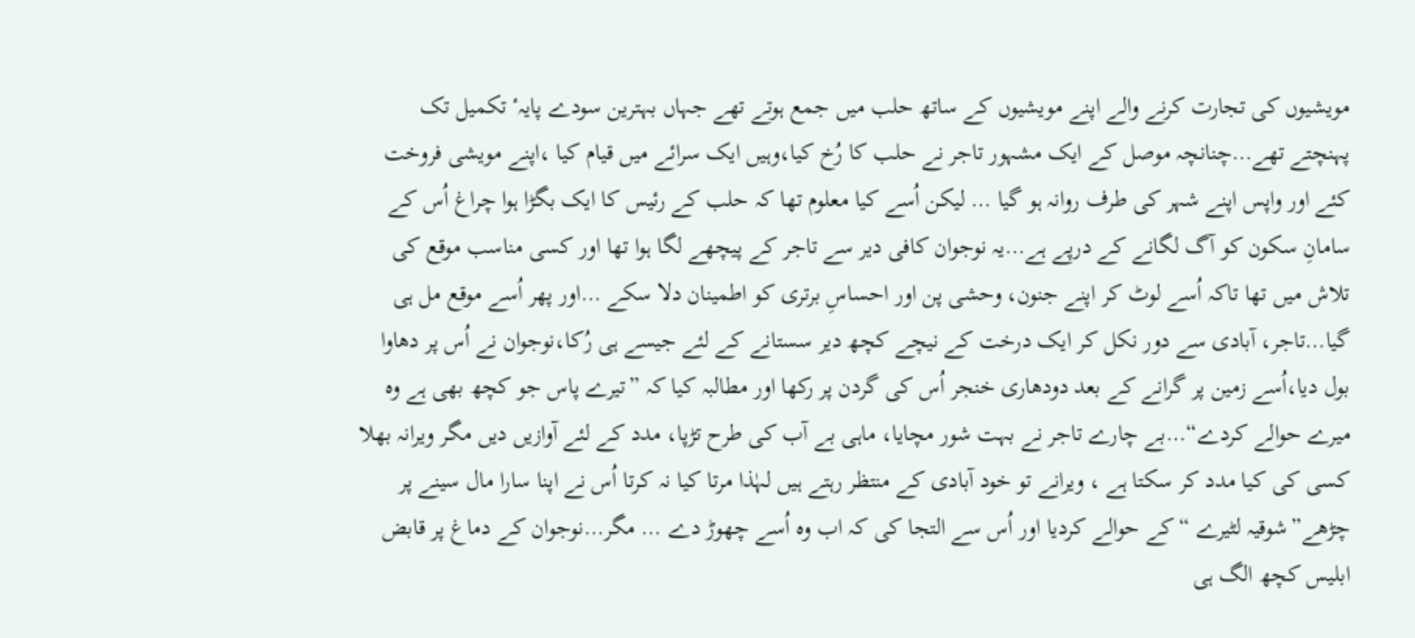مویشیوں کی تجارت کرنے والے اپنے مویشیوں کے ساتھ حلب میں جمع ہوتے تھے جہاں بہترین سودے پایہٴ تکمیل تک پہنچتے تھے…چنانچہ موصل کے ایک مشہور تاجر نے حلب کا رُخ کیا،وہیں ایک سرائے میں قیام کیا ،اپنے مویشی فروخت کئے اور واپس اپنے شہر کی طرف روانہ ہو گیا … لیکن اُسے کیا معلوم تھا کہ حلب کے رئیس کا ایک بگڑا ہوا چراغ اُس کے سامانِ سکون کو آگ لگانے کے درپے ہے…یہ نوجوان کافی دیر سے تاجر کے پیچھے لگا ہوا تھا اور کسی مناسب موقع کی تلاش میں تھا تاکہ اُسے لوٹ کر اپنے جنون، وحشی پن اور احساسِ برتری کو اطمینان دلا سکے …اور پھر اُسے موقع مل ہی گیا…تاجر، آبادی سے دور نکل کر ایک درخت کے نیچے کچھ دیر سستانے کے لئے جیسے ہی رُکا،نوجوان نے اُس پر دھاوا بول دیا،اُسے زمین پر گرانے کے بعد دودھاری خنجر اُس کی گردن پر رکھا اور مطالبہ کیا کہ ”تیرے پاس جو کچھ بھی ہے وہ میرے حوالے کردے“…بے چارے تاجر نے بہت شور مچایا، ماہی بے آب کی طرح تڑپا، مدد کے لئے آوازیں دیں مگر ویرانہ بھلا کسی کی کیا مدد کر سکتا ہے ، ویرانے تو خود آبادی کے منتظر رہتے ہیں لہٰذا مرتا کیا نہ کرتا اُس نے اپنا سارا مال سینے پر چڑھے”شوقیہ لٹیرے “کے حوالے کردیا اور اُس سے التجا کی کہ اب وہ اُسے چھوڑ دے … مگر…نوجوان کے دماغ پر قابض ابلیس کچھ الگ ہی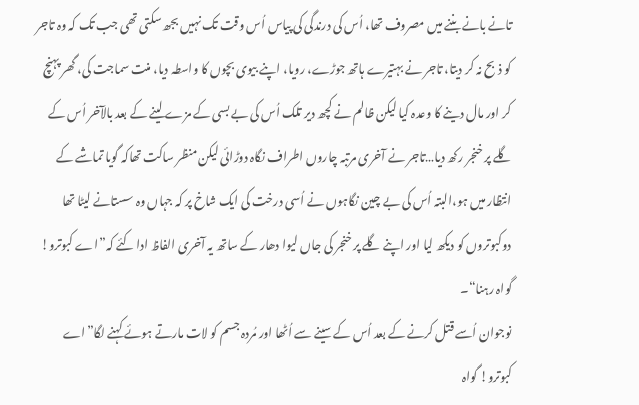تانے بانے بننے میں مصروف تھا، اُس کی درندگی کی پیاس اُس وقت تک نہیں بجھ سکتی تھی جب تک کہ وہ تاجر کو ذبح نہ کر دیتا، تاجر نے بہتیرے ہاتھ جوڑے، رویا، اپنے بیوی بچوں کا واسطہ دیا، منت سماجت کی، گھر پہنچ کر اور مال دینے کا وعدہ کیا لیکن ظالم نے کچھ دیر تلک اُس کی بے بسی کے مزے لینے کے بعد بالآخر اُس کے گلے پر خنجر رکھ دیا…تاجر نے آخری مرتبہ چاروں اطراف نگاہ دوڑائی لیکن منظر ساکت تھاکہ گویا تماشے کے انتظار میں ہو،البتہ اُس کی بے چین نگاہوں نے اُسی درخت کی ایک شاخ پر کہ جہاں وہ سستانے لیٹا تھا دوکبوتروں کو دیکھ لیا اور اپنے گلے پر خنجر کی جاں لیوا دھار کے ساتھ یہ آخری الفاظ ادا کئے کہ”اے کبوترو! گواہ رہنا“۔
نوجوان اُسے قتل کرنے کے بعد اُس کے سینے سے اُٹھا اور مُردہ جسم کو لات مارتے ہوئے کہنے لگا”اے کبوترو! گواہ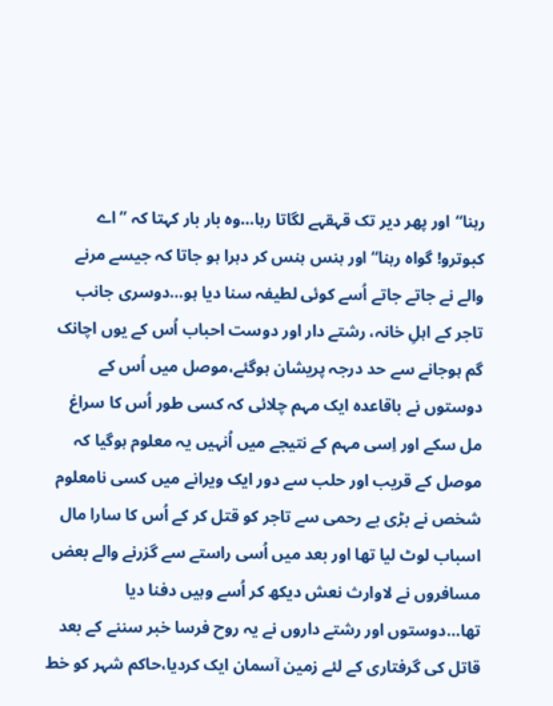رہنا“اور پھر دیر تک قہقہے لگاتا رہا…وہ بار بار کہتا کہ ”اے کبوترو! گواہ رہنا“ اور ہنس ہنس کر دہرا ہو جاتا کہ جیسے مرنے والے نے جاتے جاتے اُسے کوئی لطیفہ سنا دیا ہو…دوسری جانب تاجر کے اہلِ خانہ، رشتے دار اور دوست احباب اُس کے یوں اچانک گم ہوجانے سے حد درجہ پریشان ہوگئے،موصل میں اُس کے دوستوں نے باقاعدہ ایک مہم چلائی کہ کسی طور اُس کا سراغ مل سکے اور اِسی مہم کے نتیجے میں اُنہیں یہ معلوم ہوگیا کہ موصل کے قریب اور حلب سے دور ایک ویرانے میں کسی نامعلوم شخص نے بڑی بے رحمی سے تاجر کو قتل کر کے اُس کا سارا مال اسباب لوٹ لیا تھا اور بعد میں اُسی راستے سے گزرنے والے بعض مسافروں نے لاوارث نعش دیکھ کر اُسے وہیں دفنا دیا تھا…دوستوں اور رشتے داروں نے یہ روح فرسا خبر سننے کے بعد قاتل کی گرفتاری کے لئے زمین آسمان ایک کردیا،حاکم شہر کو خط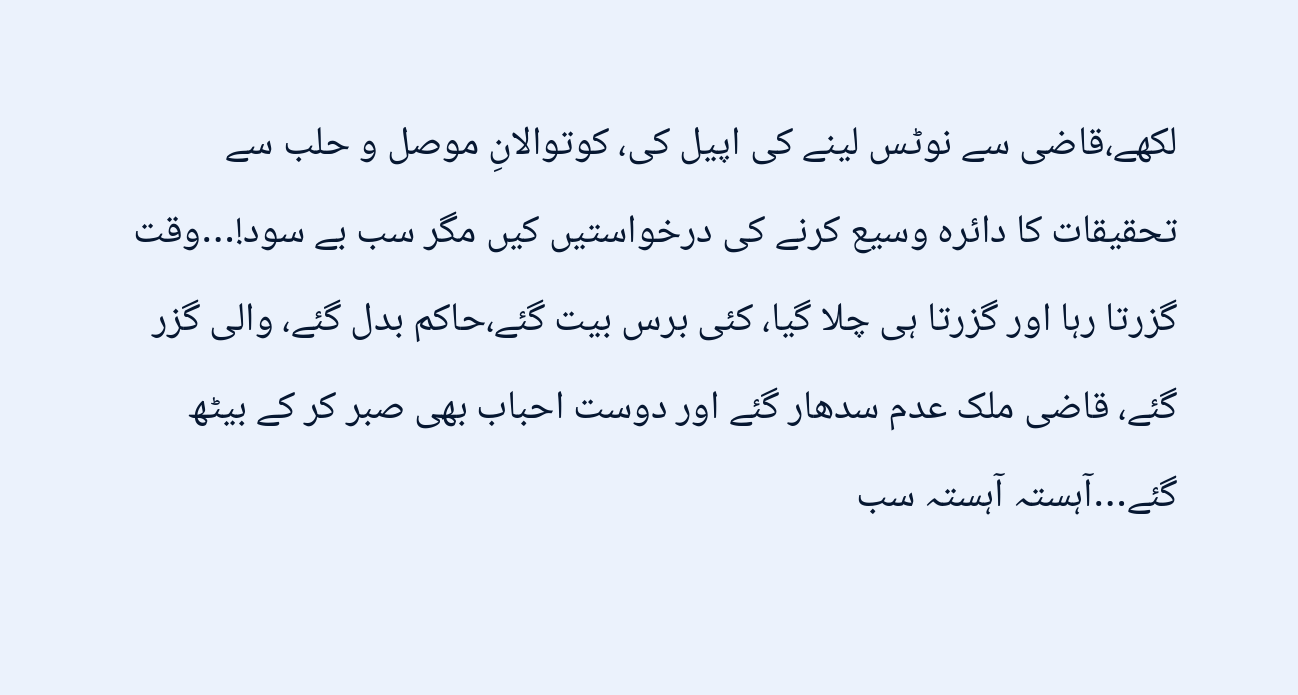لکھے،قاضی سے نوٹس لینے کی اپیل کی، کوتوالانِ موصل و حلب سے تحقیقات کا دائرہ وسیع کرنے کی درخواستیں کیں مگر سب بے سود!…وقت گزرتا رہا اور گزرتا ہی چلا گیا، کئی برس بیت گئے،حاکم بدل گئے، والی گزر گئے، قاضی ملک عدم سدھار گئے اور دوست احباب بھی صبر کر کے بیٹھ گئے…آہستہ آہستہ سب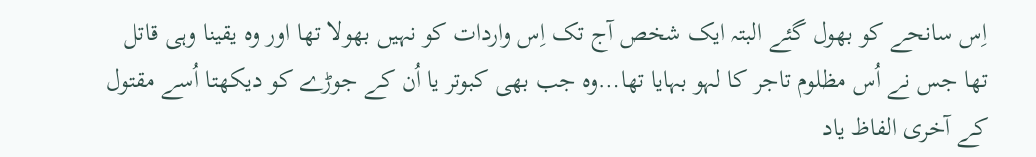اِس سانحے کو بھول گئے البتہ ایک شخص آج تک اِس واردات کو نہیں بھولا تھا اور وہ یقینا وہی قاتل تھا جس نے اُس مظلوم تاجر کا لہو بہایا تھا…وہ جب بھی کبوتر یا اُن کے جوڑے کو دیکھتا اُسے مقتول کے آخری الفاظ یاد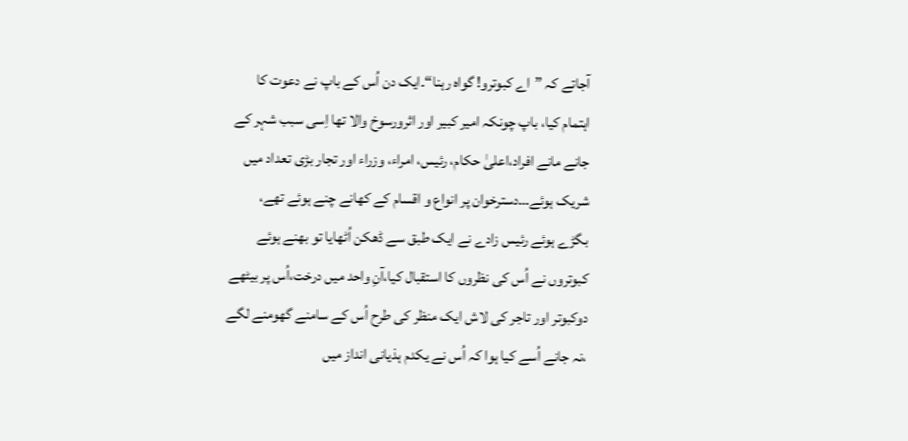آجاتے کہ ”اے کبوترو! گواہ رہنا“۔ایک دن اُس کے باپ نے دعوت کا اہتمام کیا، باپ چونکہ امیر کبیر اور اثرورسوخ والا تھا اِسی سبب شہر کے جانے مانے افراد،اعلیٰ حکام، رئیس، امراء، وزراء اور تجار بڑی تعداد میں شریک ہوئے…دسترخوان پر انواع و اقسام کے کھانے چنے ہوئے تھے، بگڑے ہوئے رئیس زادے نے ایک طبق سے ڈھکن اُٹھایا تو بھنے ہوئے کبوتروں نے اُس کی نظروں کا استقبال کیا،آنِ واحد میں درخت،اُس پر بیٹھے دوکبوتر اور تاجر کی لاش ایک منظر کی طرح اُس کے سامنے گھومنے لگے ،نہ جانے اُسے کیا ہوا کہ اُس نے یکدم ہذیانی انداز میں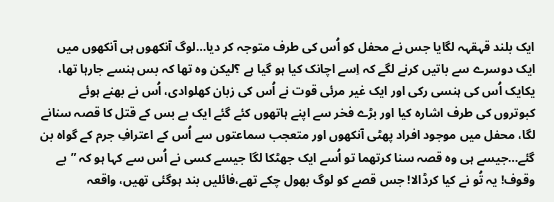ایک بلند قہقہہ لگایا جس نے محفل کو اُس کی طرف متوجہ کر دیا…لوگ آنکھوں ہی آنکھوں میں ایک دوسرے سے باتیں کرنے لگے کہ اِسے اچانک کیا ہو گیا ہے ؟لیکن وہ تھا کہ بس ہنسے جارہا تھا، یکایک اُس کی ہنسی رکی اور ایک غیر مرئی قوت نے اُس کی زبان کھلوادی، اُس نے بھنے ہوئے کبوتروں کی طرف اشارہ کیا اور بڑے فخر سے اپنے ہاتھوں کئے گئے ایک بے بس کے قتل کا قصہ سنانے لگا، محفل میں موجود افراد پھٹی آنکھوں اور متعجب سماعتوں سے اُس کے اعترافِ جرم کے گواہ بن گئے…جیسے ہی وہ قصہ سنا کرتھما تو اُسے ایک جھٹکا لگا جیسے کسی نے اُس سے کہا ہو کہ ”بے وقوف! یہ تُو نے کیا کرڈالا! جس قصے کو لوگ بھول چکے تھے،فائلیں بند ہوگئی تھیں، واقعہ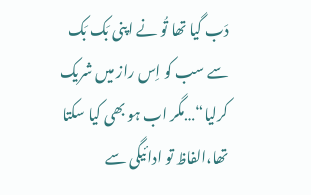دَب گیا تھا تُو نے اپنی بَک بَک سے سب کو اِس راز میں شریک کرلیا“…مگر اب ہو بھی کیا سکتا تھا،الفاظ تو ادائیگی سے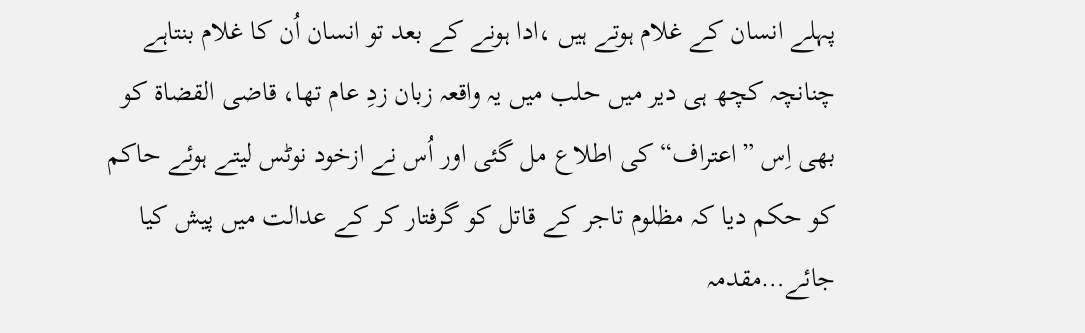پہلے انسان کے غلام ہوتے ہیں ،ادا ہونے کے بعد تو انسان اُن کا غلام بنتاہے چنانچہ کچھ ہی دیر میں حلب میں یہ واقعہ زبان زدِ عام تھا، قاضی القضاة کو بھی اِس ”اعتراف“ کی اطلاع مل گئی اور اُس نے ازخود نوٹس لیتے ہوئے حاکم کو حکم دیا کہ مظلوم تاجر کے قاتل کو گرفتار کر کے عدالت میں پیش کیا جائے…مقدمہ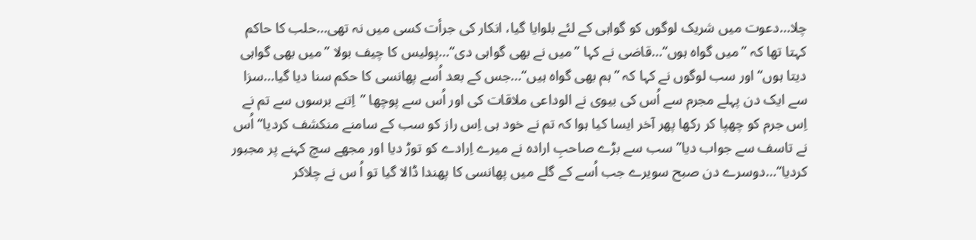چلا…دعوت میں شریک لوگوں کو گواہی کے لئے بلوایا گیا، انکار کی جرأت کسی میں نہ تھی…حلب کا حاکم کہتا تھا کہ ”میں گواہ ہوں“…قاضی نے کہا ”میں نے بھی گواہی دی“…پولیس کا چیف بولا ”میں بھی گواہی دیتا ہوں“ اور سب لوگوں نے کہا کہ ”ہم بھی گواہ ہیں“…جس کے بعد اُسے پھانسی کا حکم سنا دیا گیا…سزا سے ایک دن پہلے مجرم سے اُس کی بیوی نے الوداعی ملاقات کی اور اُس سے پوچھا ”اِتنے برسوں سے تم نے اِس جرم کو چھپا کر رکھا پھر آخر ایسا کیا ہوا کہ تم نے خود ہی اِس راز کو سب کے سامنے منکشف کردیا“اُس نے تاسف سے جواب دیا”سب سے بڑے صاحبِ ارادہ نے میرے اِرادے کو توڑ دیا اور مجھے سچ کہنے پر مجبور کردیا“…دوسرے دن صبح سویرے جب اُسے کے گلے میں پھانسی کا پھندا ڈالا گیا تو اُ س نے چلاکر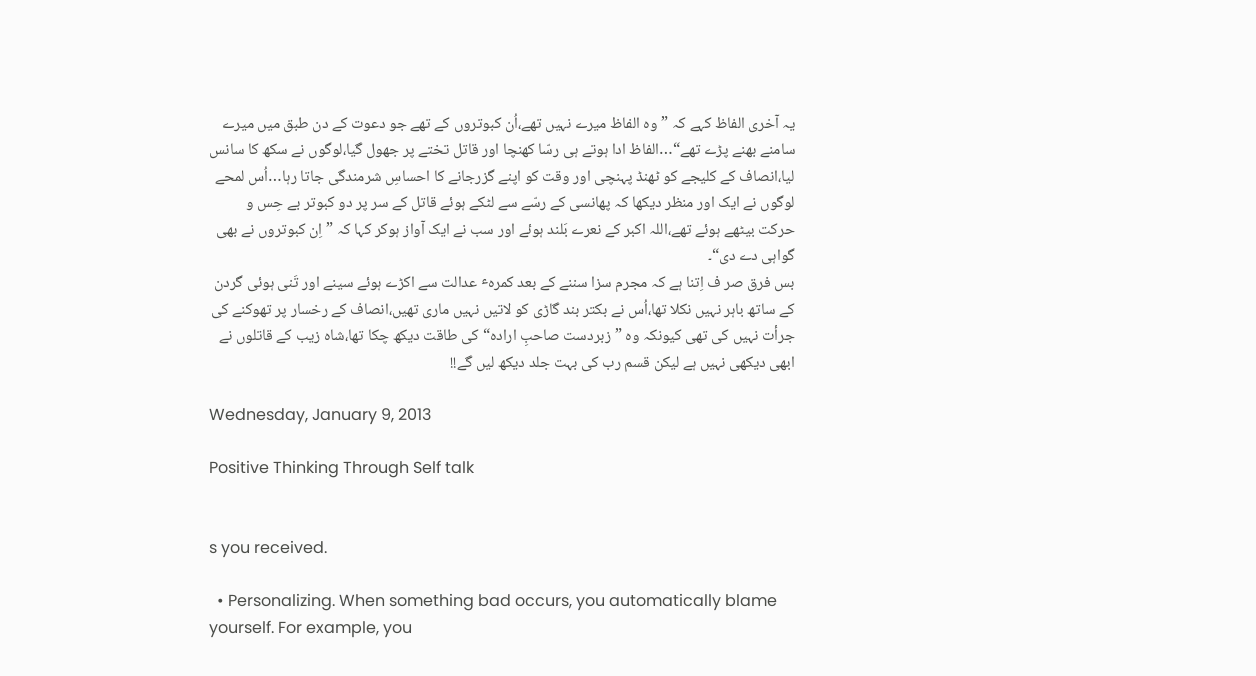یہ آخری الفاظ کہے کہ ”وہ الفاظ میرے نہیں تھے،اُن کبوتروں کے تھے جو دعوت کے دن طبق میں میرے سامنے بھنے پڑے تھے“…الفاظ ادا ہوتے ہی رسّا کھنچا اور قاتل تختے پر جھول گیا،لوگوں نے سکھ کا سانس لیا،انصاف کے کلیجے کو ٹھنڈ پہنچی اور وقت کو اپنے گزرجانے کا احساسِ شرمندگی جاتا رہا…اُس لمحے لوگوں نے ایک اور منظر دیکھا کہ پھانسی کے رسّے سے لٹکے ہوئے قاتل کے سر پر دو کبوتر بے حِس و حرکت بیٹھے ہوئے تھے،اللہ اکبر کے نعرے بَلند ہوئے اور سب نے ایک آواز ہوکر کہا کہ ”اِن کبوتروں نے بھی گواہی دے دی“۔
بس فرق صر ف اِتنا ہے کہ مجرم سزا سننے کے بعد کمرہٴ عدالت سے اکڑے ہوئے سینے اور تَنی ہوئی گردن کے ساتھ باہر نہیں نکلا تھا،اُس نے بکتر بند گاڑی کو لاتیں نہیں ماری تھیں،انصاف کے رخسار پر تھوکنے کی جرأت نہیں کی تھی کیونکہ وہ ”زبردست صاحبِ ارادہ“ کی طاقت دیکھ چکا تھا،شاہ زیب کے قاتلوں نے ابھی دیکھی نہیں ہے لیکن قسم رب کی بہت جلد دیکھ لیں گے!!

Wednesday, January 9, 2013

Positive Thinking Through Self talk


s you received.

  • Personalizing. When something bad occurs, you automatically blame yourself. For example, you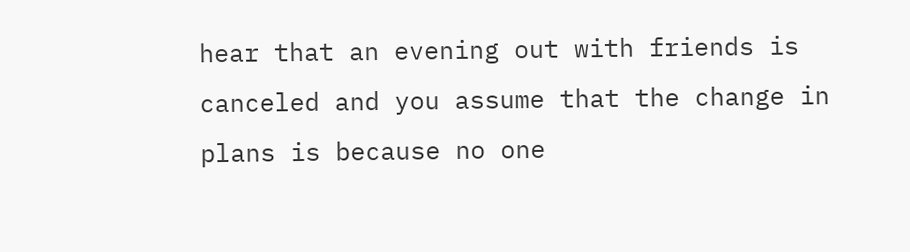hear that an evening out with friends is canceled and you assume that the change in plans is because no one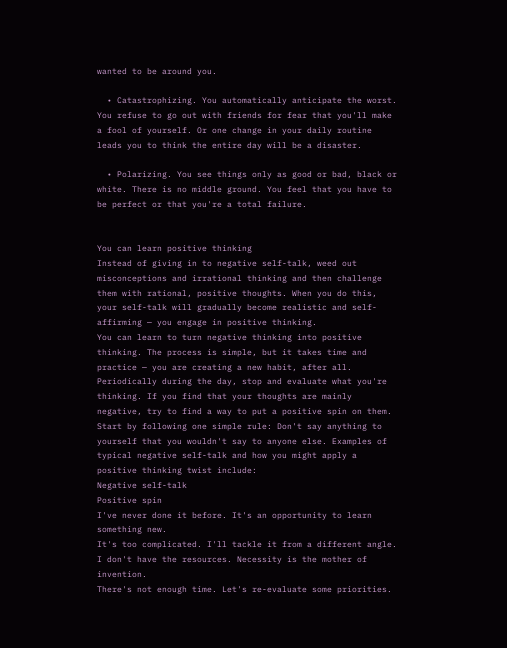wanted to be around you.

  • Catastrophizing. You automatically anticipate the worst. You refuse to go out with friends for fear that you'll make a fool of yourself. Or one change in your daily routine leads you to think the entire day will be a disaster.

  • Polarizing. You see things only as good or bad, black or white. There is no middle ground. You feel that you have to be perfect or that you're a total failure.


You can learn positive thinking
Instead of giving in to negative self-talk, weed out misconceptions and irrational thinking and then challenge them with rational, positive thoughts. When you do this, your self-talk will gradually become realistic and self-affirming — you engage in positive thinking.
You can learn to turn negative thinking into positive thinking. The process is simple, but it takes time and practice — you are creating a new habit, after all.
Periodically during the day, stop and evaluate what you're thinking. If you find that your thoughts are mainly negative, try to find a way to put a positive spin on them.
Start by following one simple rule: Don't say anything to yourself that you wouldn't say to anyone else. Examples of typical negative self-talk and how you might apply a positive thinking twist include:
Negative self-talk
Positive spin
I've never done it before. It's an opportunity to learn something new.
It's too complicated. I'll tackle it from a different angle.
I don't have the resources. Necessity is the mother of invention.
There's not enough time. Let's re-evaluate some priorities.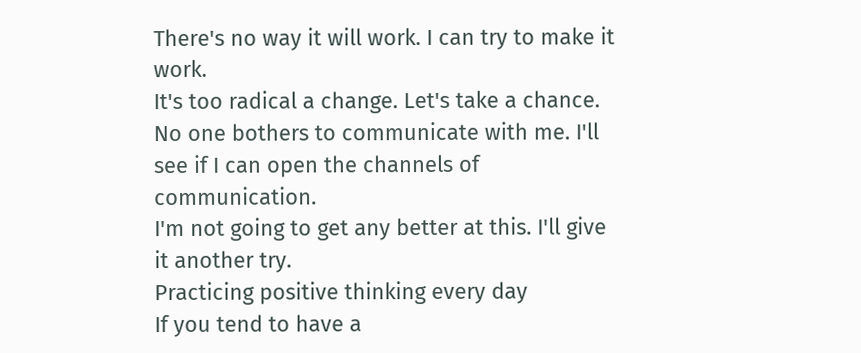There's no way it will work. I can try to make it work.
It's too radical a change. Let's take a chance.
No one bothers to communicate with me. I'll see if I can open the channels of communication.
I'm not going to get any better at this. I'll give it another try.
Practicing positive thinking every day
If you tend to have a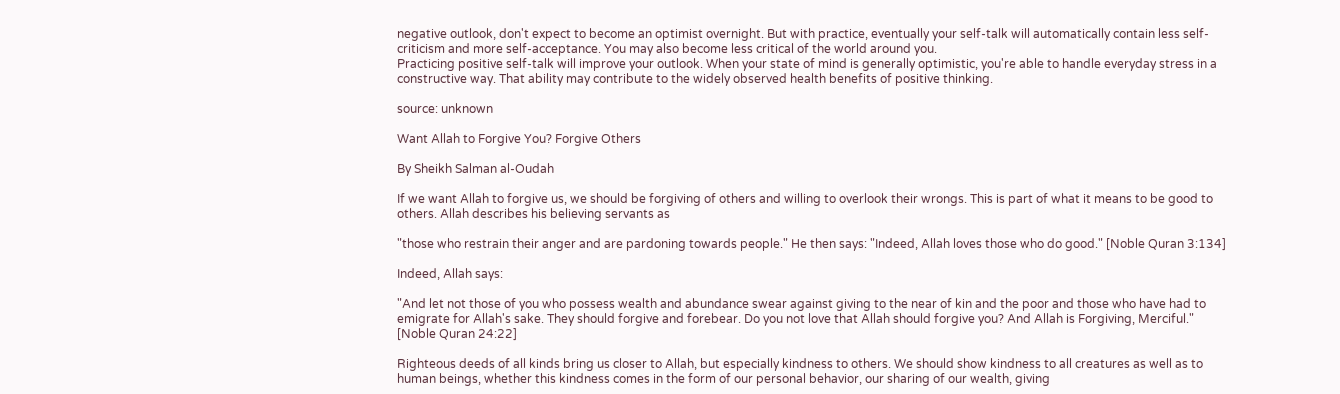negative outlook, don't expect to become an optimist overnight. But with practice, eventually your self-talk will automatically contain less self-criticism and more self-acceptance. You may also become less critical of the world around you.
Practicing positive self-talk will improve your outlook. When your state of mind is generally optimistic, you're able to handle everyday stress in a constructive way. That ability may contribute to the widely observed health benefits of positive thinking.

source: unknown

Want Allah to Forgive You? Forgive Others

By Sheikh Salman al-Oudah

If we want Allah to forgive us, we should be forgiving of others and willing to overlook their wrongs. This is part of what it means to be good to others. Allah describes his believing servants as

"those who restrain their anger and are pardoning towards people." He then says: "Indeed, Allah loves those who do good." [Noble Quran 3:134]

Indeed, Allah says:

"And let not those of you who possess wealth and abundance swear against giving to the near of kin and the poor and those who have had to emigrate for Allah's sake. They should forgive and forebear. Do you not love that Allah should forgive you? And Allah is Forgiving, Merciful." [Noble Quran 24:22]

Righteous deeds of all kinds bring us closer to Allah, but especially kindness to others. We should show kindness to all creatures as well as to human beings, whether this kindness comes in the form of our personal behavior, our sharing of our wealth, giving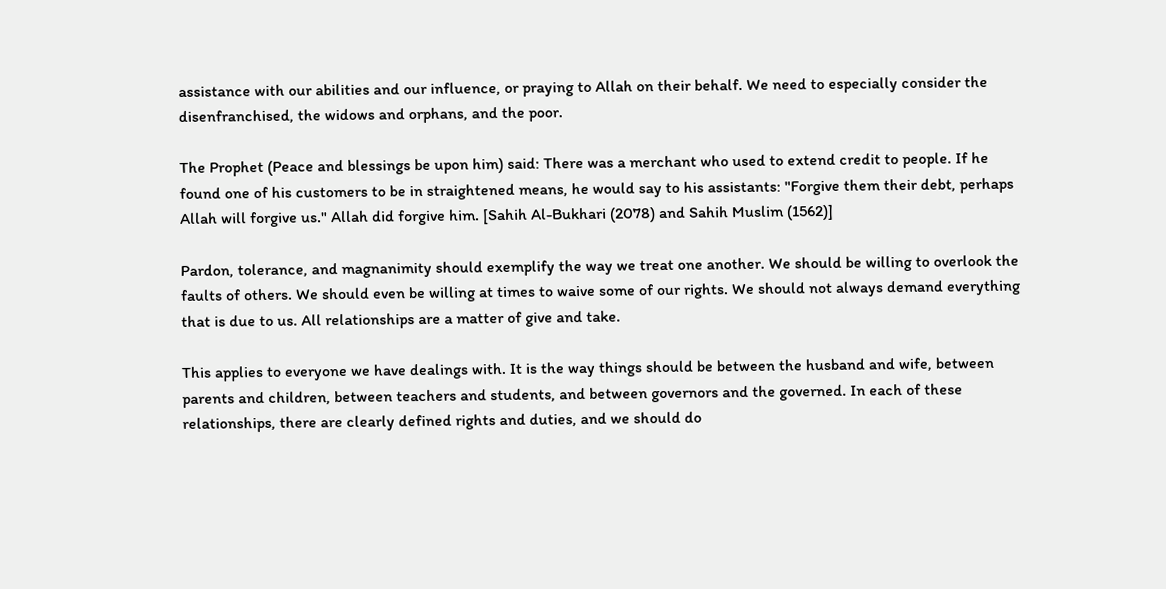assistance with our abilities and our influence, or praying to Allah on their behalf. We need to especially consider the disenfranchised, the widows and orphans, and the poor.

The Prophet (Peace and blessings be upon him) said: There was a merchant who used to extend credit to people. If he found one of his customers to be in straightened means, he would say to his assistants: "Forgive them their debt, perhaps Allah will forgive us." Allah did forgive him. [Sahih Al-Bukhari (2078) and Sahih Muslim (1562)]

Pardon, tolerance, and magnanimity should exemplify the way we treat one another. We should be willing to overlook the faults of others. We should even be willing at times to waive some of our rights. We should not always demand everything that is due to us. All relationships are a matter of give and take.

This applies to everyone we have dealings with. It is the way things should be between the husband and wife, between parents and children, between teachers and students, and between governors and the governed. In each of these relationships, there are clearly defined rights and duties, and we should do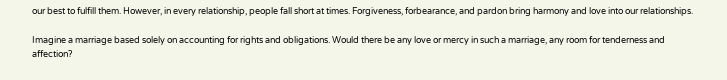our best to fulfill them. However, in every relationship, people fall short at times. Forgiveness, forbearance, and pardon bring harmony and love into our relationships.

Imagine a marriage based solely on accounting for rights and obligations. Would there be any love or mercy in such a marriage, any room for tenderness and affection?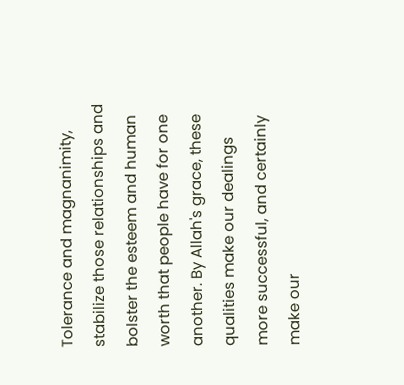Tolerance and magnanimity, stabilize those relationships and bolster the esteem and human worth that people have for one another. By Allah's grace, these qualities make our dealings more successful, and certainly make our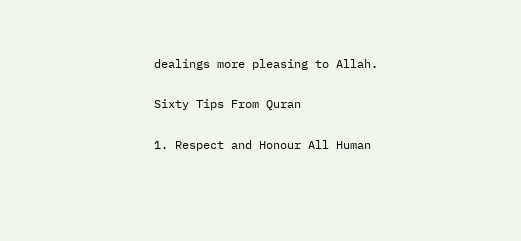dealings more pleasing to Allah.

Sixty Tips From Quran

1. Respect and Honour All Human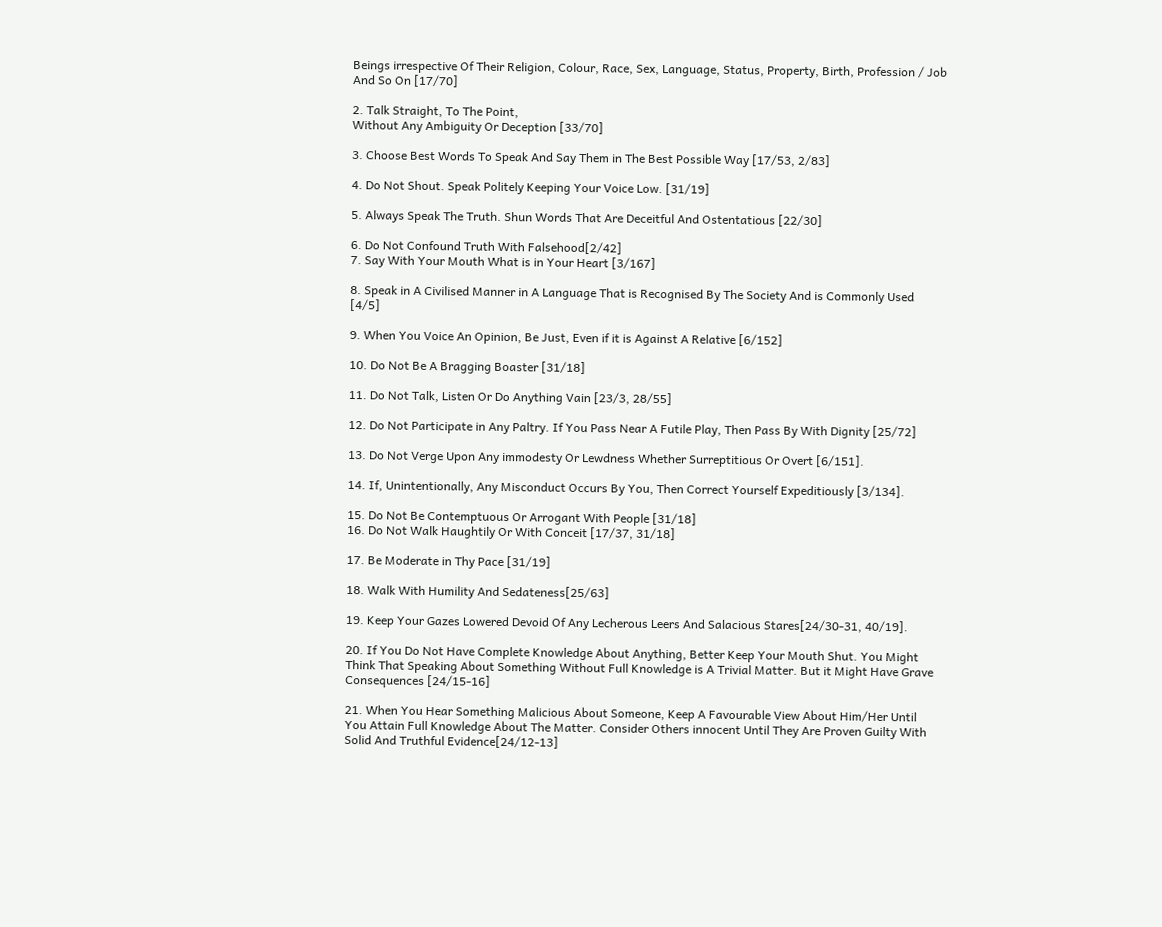Beings irrespective Of Their Religion, Colour, Race, Sex, Language, Status, Property, Birth, Profession / Job And So On [17/70]

2. Talk Straight, To The Point,
Without Any Ambiguity Or Deception [33/70]

3. Choose Best Words To Speak And Say Them in The Best Possible Way [17/53, 2/83]

4. Do Not Shout. Speak Politely Keeping Your Voice Low. [31/19]

5. Always Speak The Truth. Shun Words That Are Deceitful And Ostentatious [22/30]

6. Do Not Confound Truth With Falsehood[2/42]
7. Say With Your Mouth What is in Your Heart [3/167]

8. Speak in A Civilised Manner in A Language That is Recognised By The Society And is Commonly Used [4/5]

9. When You Voice An Opinion, Be Just, Even if it is Against A Relative [6/152]

10. Do Not Be A Bragging Boaster [31/18]

11. Do Not Talk, Listen Or Do Anything Vain [23/3, 28/55]

12. Do Not Participate in Any Paltry. If You Pass Near A Futile Play, Then Pass By With Dignity [25/72]

13. Do Not Verge Upon Any immodesty Or Lewdness Whether Surreptitious Or Overt [6/151].

14. If, Unintentionally, Any Misconduct Occurs By You, Then Correct Yourself Expeditiously [3/134].

15. Do Not Be Contemptuous Or Arrogant With People [31/18]
16. Do Not Walk Haughtily Or With Conceit [17/37, 31/18]

17. Be Moderate in Thy Pace [31/19]

18. Walk With Humility And Sedateness[25/63]

19. Keep Your Gazes Lowered Devoid Of Any Lecherous Leers And Salacious Stares[24/30-31, 40/19].

20. If You Do Not Have Complete Knowledge About Anything, Better Keep Your Mouth Shut. You Might Think That Speaking About Something Without Full Knowledge is A Trivial Matter. But it Might Have Grave Consequences [24/15-16]

21. When You Hear Something Malicious About Someone, Keep A Favourable View About Him/Her Until You Attain Full Knowledge About The Matter. Consider Others innocent Until They Are Proven Guilty With Solid And Truthful Evidence[24/12-13]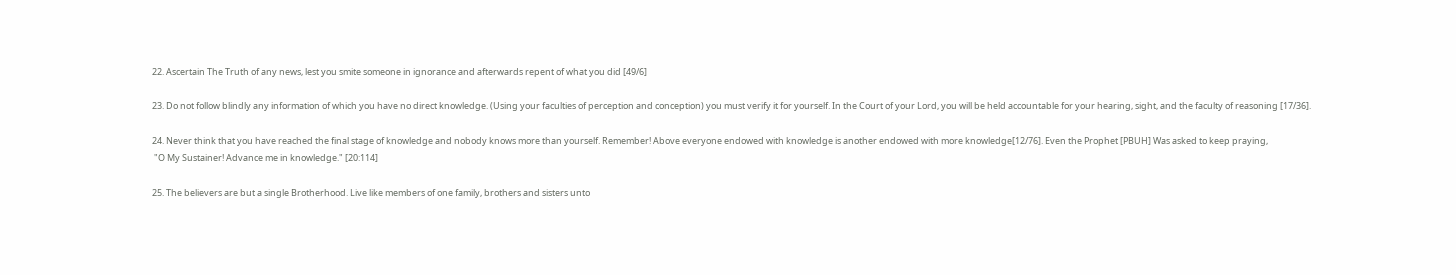22. Ascertain The Truth of any news, lest you smite someone in ignorance and afterwards repent of what you did [49/6]

23. Do not follow blindly any information of which you have no direct knowledge. (Using your faculties of perception and conception) you must verify it for yourself. In the Court of your Lord, you will be held accountable for your hearing, sight, and the faculty of reasoning [17/36].

24. Never think that you have reached the final stage of knowledge and nobody knows more than yourself. Remember! Above everyone endowed with knowledge is another endowed with more knowledge[12/76]. Even the Prophet [PBUH] Was asked to keep praying,
 "O My Sustainer! Advance me in knowledge." [20:114]

25. The believers are but a single Brotherhood. Live like members of one family, brothers and sisters unto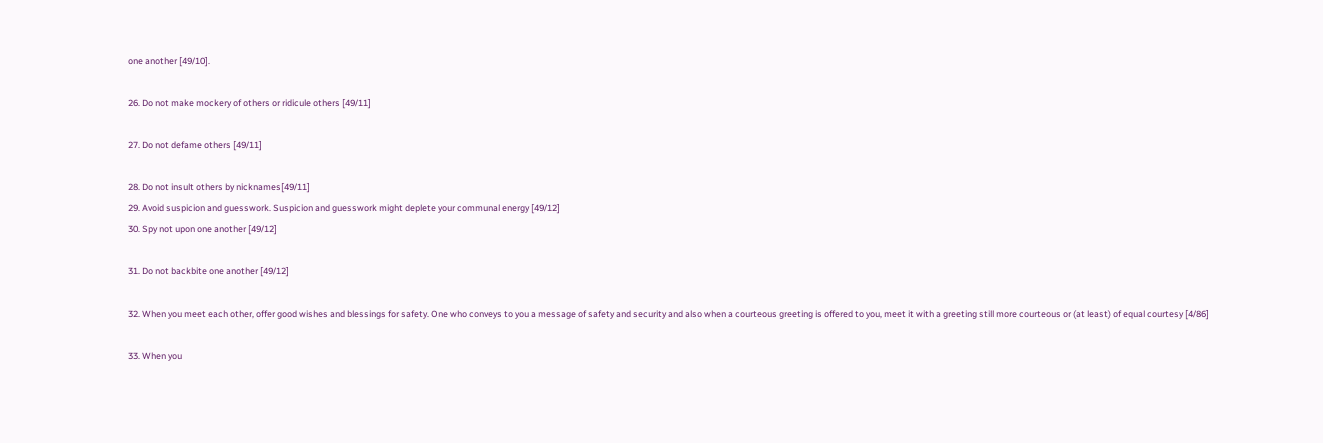one another [49/10].

26. Do not make mockery of others or ridicule others [49/11]

27. Do not defame others [49/11]

28. Do not insult others by nicknames[49/11]
29. Avoid suspicion and guesswork. Suspicion and guesswork might deplete your communal energy [49/12]
30. Spy not upon one another [49/12]

31. Do not backbite one another [49/12]

32. When you meet each other, offer good wishes and blessings for safety. One who conveys to you a message of safety and security and also when a courteous greeting is offered to you, meet it with a greeting still more courteous or (at least) of equal courtesy [4/86]

33. When you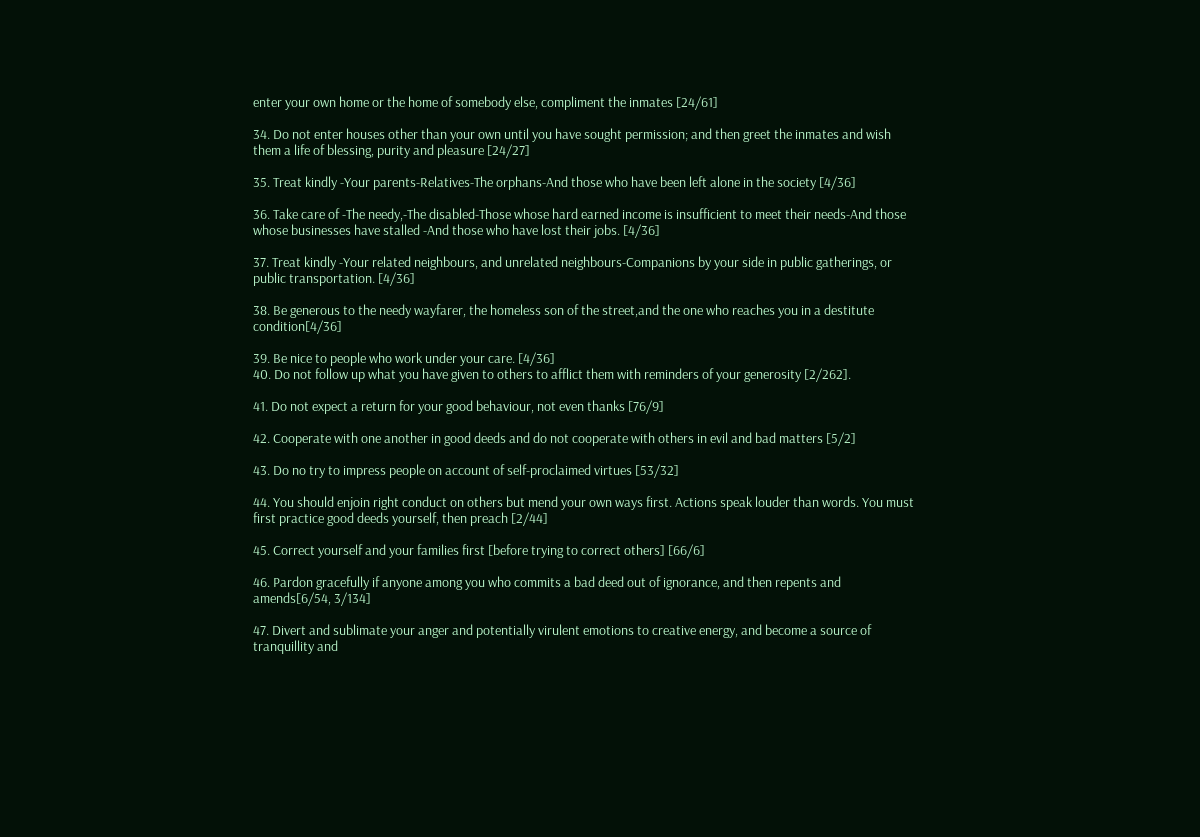enter your own home or the home of somebody else, compliment the inmates [24/61]

34. Do not enter houses other than your own until you have sought permission; and then greet the inmates and wish them a life of blessing, purity and pleasure [24/27]

35. Treat kindly -Your parents-Relatives-The orphans-And those who have been left alone in the society [4/36]

36. Take care of -The needy,-The disabled-Those whose hard earned income is insufficient to meet their needs-And those whose businesses have stalled -And those who have lost their jobs. [4/36]

37. Treat kindly -Your related neighbours, and unrelated neighbours-Companions by your side in public gatherings, or public transportation. [4/36]

38. Be generous to the needy wayfarer, the homeless son of the street,and the one who reaches you in a destitute condition[4/36]

39. Be nice to people who work under your care. [4/36]
40. Do not follow up what you have given to others to afflict them with reminders of your generosity [2/262].

41. Do not expect a return for your good behaviour, not even thanks [76/9]

42. Cooperate with one another in good deeds and do not cooperate with others in evil and bad matters [5/2]

43. Do no try to impress people on account of self-proclaimed virtues [53/32]

44. You should enjoin right conduct on others but mend your own ways first. Actions speak louder than words. You must first practice good deeds yourself, then preach [2/44]

45. Correct yourself and your families first [before trying to correct others] [66/6]

46. Pardon gracefully if anyone among you who commits a bad deed out of ignorance, and then repents and amends[6/54, 3/134]

47. Divert and sublimate your anger and potentially virulent emotions to creative energy, and become a source of tranquillity and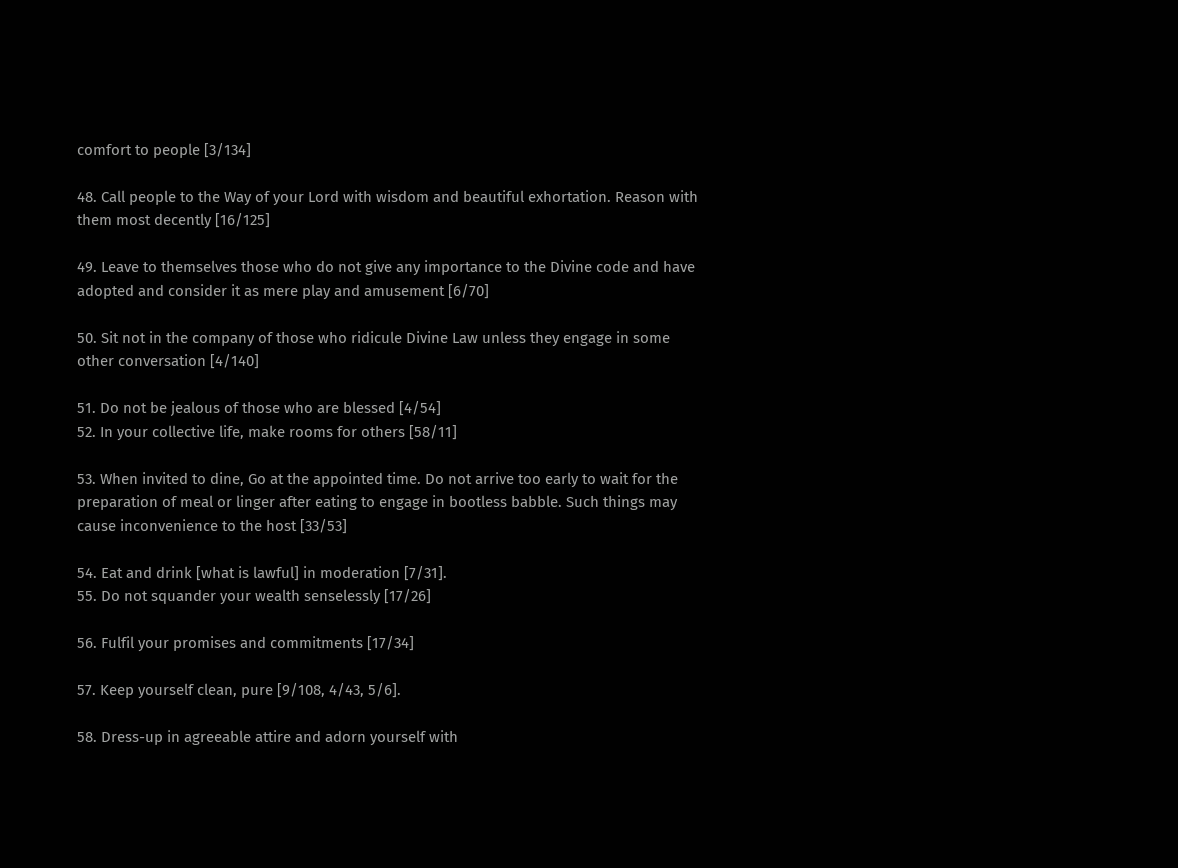comfort to people [3/134]

48. Call people to the Way of your Lord with wisdom and beautiful exhortation. Reason with them most decently [16/125]

49. Leave to themselves those who do not give any importance to the Divine code and have adopted and consider it as mere play and amusement [6/70]

50. Sit not in the company of those who ridicule Divine Law unless they engage in some other conversation [4/140]

51. Do not be jealous of those who are blessed [4/54]
52. In your collective life, make rooms for others [58/11]

53. When invited to dine, Go at the appointed time. Do not arrive too early to wait for the preparation of meal or linger after eating to engage in bootless babble. Such things may cause inconvenience to the host [33/53]

54. Eat and drink [what is lawful] in moderation [7/31].
55. Do not squander your wealth senselessly [17/26]

56. Fulfil your promises and commitments [17/34]

57. Keep yourself clean, pure [9/108, 4/43, 5/6].

58. Dress-up in agreeable attire and adorn yourself with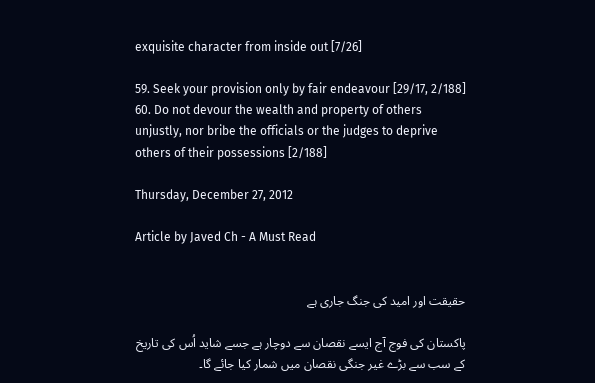exquisite character from inside out [7/26]

59. Seek your provision only by fair endeavour [29/17, 2/188]
60. Do not devour the wealth and property of others unjustly, nor bribe the officials or the judges to deprive others of their possessions [2/188]

Thursday, December 27, 2012

Article by Javed Ch - A Must Read


حقیقت اور امید کی جنگ جاری ہے

پاکستان کی فوج آج ایسے نقصان سے دوچار ہے جسے شاید اُس کی تاریخ کے سب سے بڑے غیر جنگی نقصان میں شمار کیا جائے گا۔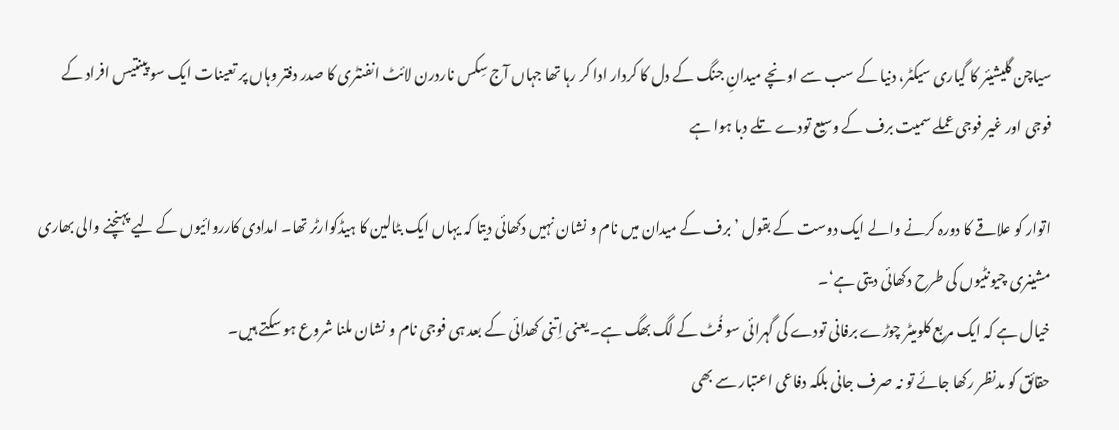سیاچن گلیشیئر کا گیاری سیکٹر، دنیا کے سب سے اونچے میدانِ جنگ کے دل کا کردار ادا کر رہا تھا جہاں آج سِکس ناردرن لائٹ انفنٹری کا صدر دفتر وہاں پر تعینات ایک سو پینتیس افراد کے فوجی اور غیر فوجی عملے سمیت برف کے وسیع تودے تلے دبا ہوا ہے

اتوار کو علاقے کا دورہ کرنے والے ایک دوست کے بقول ’برف کے میدان میں نام و نشان نہیں دکھائی دیتا کہ یہاں ایک بٹالین کا ہیڈکوارٹر تھا۔ امدادی کارروائیوں کے لیے پہنچنے والی بھاری مشینری چیونٹیوں کی طرح دکھائی دیتی ہے‘۔
خیال ہے کہ ایک مربع کلومیٹر چوڑے برفانی تودے کی گہرائی سو فُٹ کے لگ بھگ ہے۔ یعنی اِتنی کھدائی کے بعد ہی فوجی نام و نشان ملنا شروع ہو سکتے ہیں۔
حقائق کو مدنظر رکھا جائے تو نہ صرف جانی بلکہ دفاعی اعتبار سے بھی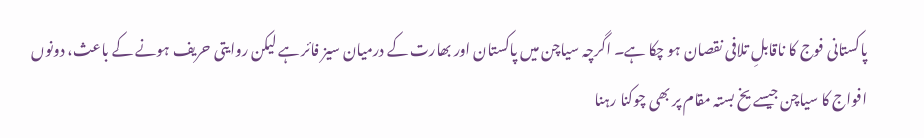پاکستانی فوج کا ناقابلِ تلافی نقصان ہو چکا ہے۔ اگرچہ سیاچن میں پاکستان اور بھارت کے درمیان سیز فائر ہے لیکن روایتی حریف ہونے کے باعث، دونوں افواج کا سیاچن جیسے یخ بستہ مقام پر بھی چوکنا رہنا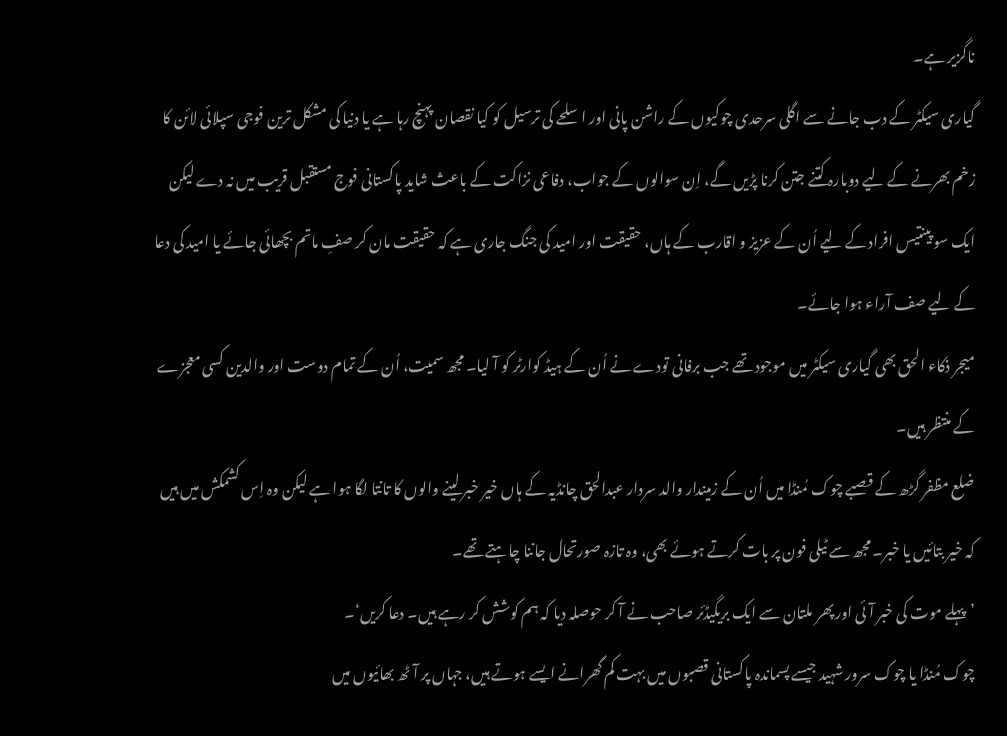ناگزیر ہے۔
گیاری سیکٹر کے دب جانے سے اگلی سرحدی چوکیوں کے راشن پانی اور اسلحے کی ترسیل کو کیا نقصان پہنچ رہا ہے یا دنیا کی مشکل ترین فوجی سپلائی لائن کا زخم بھرنے کے لیے دوبارہ کتنے جتن کرنا پڑیں گے، اِن سوالوں کے جواب، دفاعی نزاکت کے باعث شاید پاکستانی فوج مستقبل قریب میں نہ دے لیکن ایک سو پینتیس افراد کے لیے اُن کے عزیز و اقارب کے ہاں، حقیقت اور امید کی جنگ جاری ہے کہ حقیقت مان کر صفِ ماتم بچھائی جائے یا امید کی دعا کے لیے صف آراء ہوا جائے۔
میجر ذکاء الحق بھی گیاری سیکٹر میں موجود تھے جب برفانی تودے نے اُن کے ہیڈ کوارٹر کو آ لیا۔ مجھ سمیت، اُن کے تمام دوست اور والدین کسی معجزے کے منتظر ہیں۔
ضلع مظفر گڑھ کے قصبے چوک مُنڈا میں اُن کے زمیندار والد سردار عبدالحق چانڈیہ کے ہاں خیر خبر لینے والوں کا تانتا لگا ہوا ہے لیکن وہ اِس کشمکش میں ہیں کہ خیر بتائیں یا خبر۔ مجھ سے ٹیلی فون پر بات کرتے ہوئے بھی، وہ تازہ صورتحال جاننا چاہتے تھے۔
’پہلے موت کی خبر آئی اور پھر ملتان سے ایک بریگیڈئر صاحب نے آ کر حوصلہ دیا کہ ہم کوشش کر رہے ہیں۔ دعا کریں‘۔
چوک مُنڈا یا چوک سرور شہید جیسے پسماندہ پاکستانی قصبوں میں بہت کم گھرانے ایسے ہوتے ہیں، جہاں پر آٹھ بھائیوں میں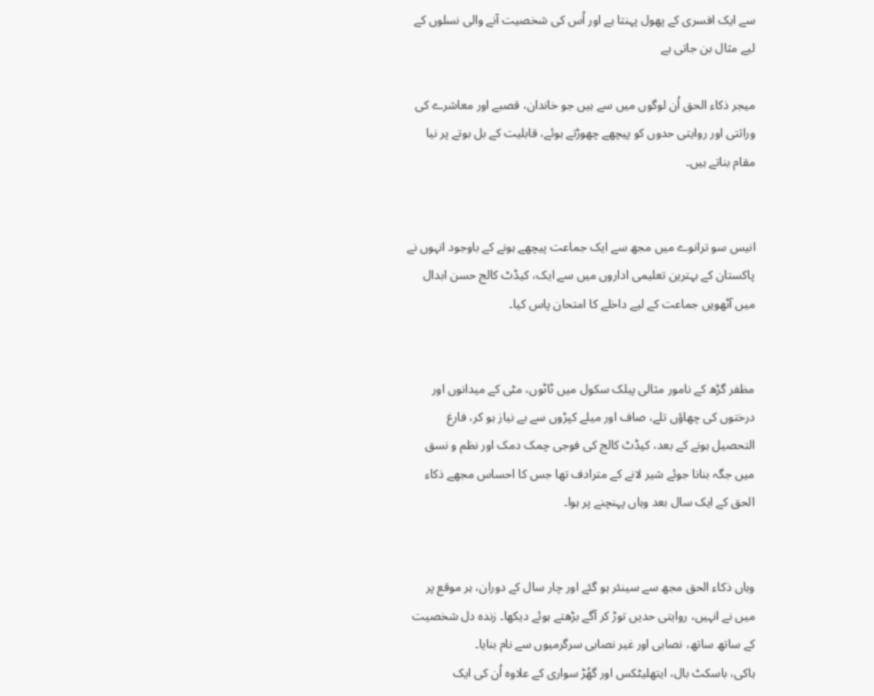سے ایک افسری کے پھول پہنتا ہے اور اُس کی شخصیت آنے والی نسلوں کے لیے مثال بن جاتی ہے

میجر ذکاء الحق اُن لوگوں میں سے ہیں جو خاندان، قصبے اور معاشرے کی وراثتی اور روایتی حدوں کو پیچھے چھوڑتے ہوئے، قابلیت کے بل بوتے پر نیا مقام بناتے ہیں۔


انیس سو ترانوے میں مجھ سے ایک جماعت پیچھے ہونے کے باوجود انہوں نے پاکستان کے بہترین تعلیمی اداروں میں سے ایک، کیڈٹ کالج حسن ابدال میں آٹھویں جماعت کے لیے داخلے کا امتحان پاس کیا۔


مظفر گڑھ کے نامور مثالی پبلک سکول میں ٹاٹوں، مٹی کے میدانوں اور درختوں کی چھاؤں تلے، صاف اور میلے کپڑوں سے بے نیاز ہو کر، فارغ التحصیل ہونے کے بعد، کیڈٹ کالج کی فوجی چمک دمک اور نظم و نسق میں جگہ بنانا جوئے شیر لانے کے مترادف تھا جس کا احساس مجھے ذکاء الحق کے ایک سال بعد وہاں پہنچنے پر ہوا۔


وہاں ذکاء الحق مجھ سے سینئر ہو گئے اور چار سال کے دوران، ہر موقع پر میں نے انہیں، روایتی حدیں توڑ کر آگے بڑھتے ہوئے دیکھا۔ زندہ دل شخصیت کے ساتھ ساتھ، نصابی اور غیر نصابی سرگرمیوں سے نام بنایا۔
ہاکی، باسکٹ بال، ایتھلیٹکس اور گھُڑ سواری کے علاوہ اُن کی ایک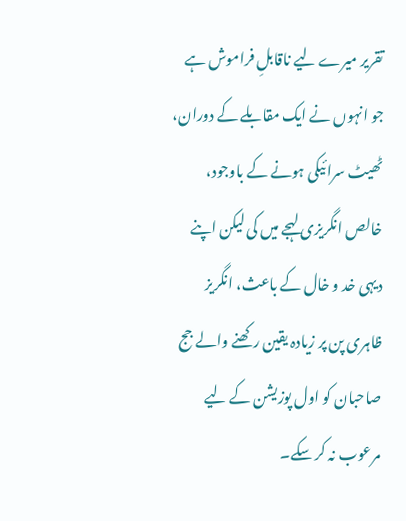تقریر میرے لیے ناقابلِ فراموش ہے جو انہوں نے ایک مقابلے کے دوران، ٹھیٹ سرائیکی ہونے کے باوجود، خالص انگریزی لہجے میں کی لیکن اپنے دیہی خد و خال کے باعث، انگریز ظاہری پن پر زیادہ یقین رکھنے والے جج صاحبان کو اول پوزیشن کے لیے مرعوب نہ کر سکے۔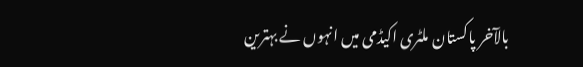بالآخر پاکستان ملٹری اکیڈمی میں انہوں نے بہترین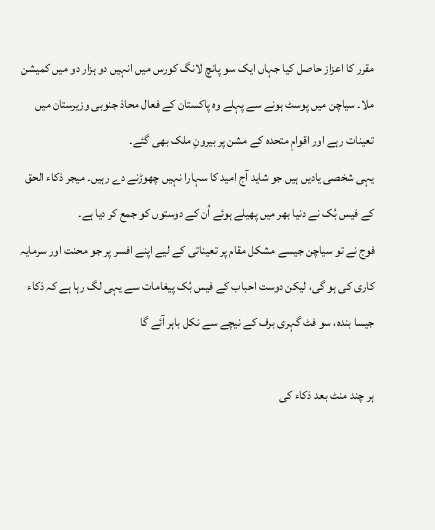مقرر کا اعزاز حاصل کیا جہاں ایک سو پانچ لانگ کورس میں انہیں دو ہزار دو میں کمیشن ملا۔ سیاچن میں پوسٹ ہونے سے پہلے وہ پاکستان کے فعال محاذ جنوبی وزیرستان میں تعینات رہے اور اقوامِ متحدہ کے مشن پر بیرونِ ملک بھی گئے۔
یہی شخصی یادیں ہیں جو شاید آج امید کا سہارا نہیں چھوڑنے دے رہیں۔ میجر ذکاء الحق کے فیس بُک نے دنیا بھر میں پھیلے ہوئے اُن کے دوستوں کو جمع کر دیا ہے۔
فوج نے تو سیاچن جیسے مشکل مقام پر تعیناتی کے لیے اپنے افسر پر جو محنت اور سرمایہ کاری کی ہو گی، لیکن دوست احباب کے فیس بُک پیغامات سے یہی لگ رہا ہے کہ ذکاء جیسا بندہ، سو فٹ گہری برف کے نیچے سے نکل باہر آئے گا

ہر چند منٹ بعد ذکاء کی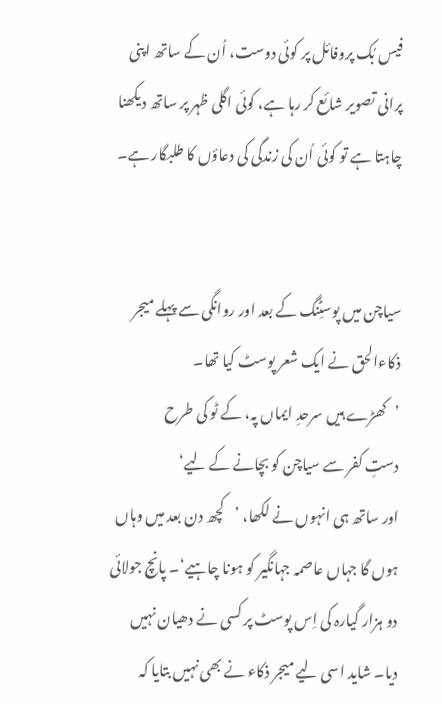فیس بُک پروفائل پر کوئی دوست، اُن کے ساتھ اپنی پرانی تصویر شائع کر رہا ہے، کوئی اگلی ظہر پر ساتھ دیکھنا چاہتا ہے تو کوئی اُن کی زندگی کی دعاؤں کا طلبگار ہے۔


سیاچن میں پوسٹِنگ کے بعد اور روانگی سے پہلے میجر ذکاءالحق نے ایک شعر پوسٹ کیا تھا۔
’کھڑے ہیں سرحدِ ایماں پہ، کے ٹو کی طرح
دستِ کفر سے سیاچن کو بچانے کے لیے‘
اور ساتھ ہی انہوں نے لکھا، ’کچھ دن بعد میں وہاں ہوں گا جہاں عاصمہ جہانگیر کو ہونا چاہیے‘۔ پانچ جولائی دو ہزار گیارہ کی اِس پوسٹ پر کسی نے دھیان نہیں دیا۔ شاید اسی لیے میجر ذکاء نے بھی نہیں بتایا کہ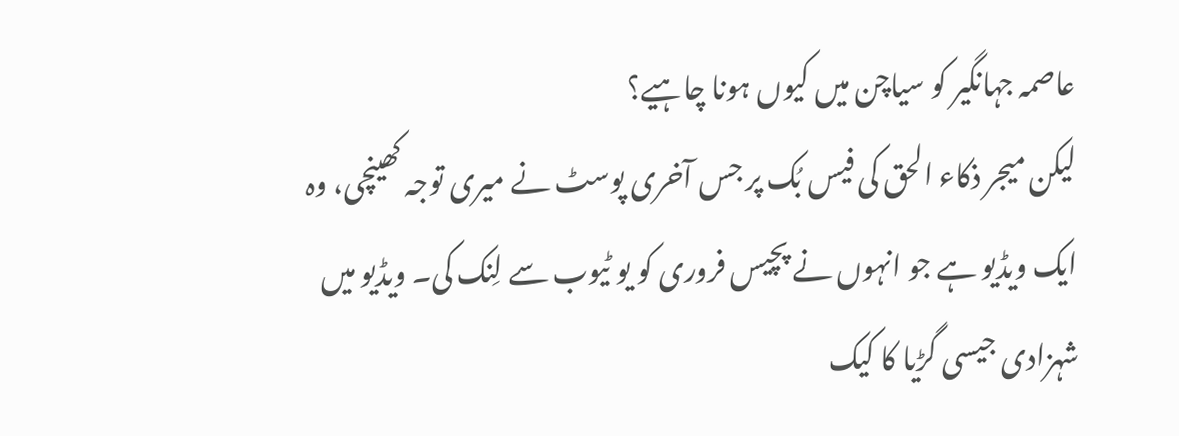عاصمہ جہانگیر کو سیاچن میں کیوں ہونا چاہیے؟
لیکن میجر ذکاء الحق کی فیس بُک پر جس آخری پوسٹ نے میری توجہ کھینچی، وہ ایک ویڈیو ہے جو انہوں نے پچیس فروری کو یو ٹیوب سے لِنک کی۔ ویڈیو میں شہزادی جیسی گڑیا کا کیک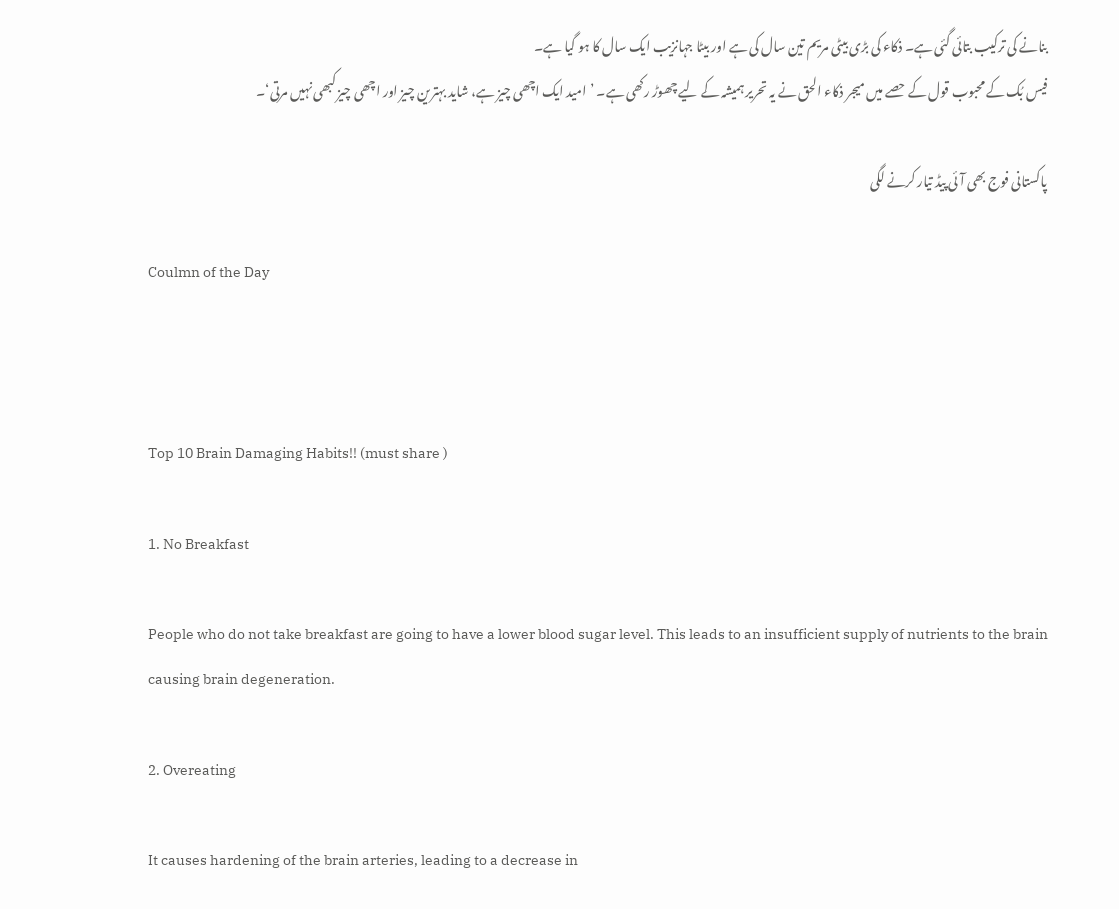بنانے کی ترکیب بتائی گئی ہے۔ ذکاء کی بڑی بیٹی مریم تین سال کی ہے اور بیٹا جہانزیب ایک سال کا ہو گیا ہے۔
فیس بُک کے محبوب قول کے حصے میں میجر ذکاء الحق نے یہ تحریر ہمیشہ کے لیے چھوڑ رکھی ہے۔ ’امید ایک اچھی چیز ہے، شاید بہترین چیز اور اچھی چیز کبھی نہیں مرتی‘۔

پاکستانی فوج بھی آئی پیڈ تیار کرنے لگی

Coulmn of the Day



Top 10 Brain Damaging Habits!! (must share )

1. No Breakfast

People who do not take breakfast are going to have a lower blood sugar level. This leads to an insufficient supply of nutrients to the brain causing brain degeneration.

2. Overeating

It causes hardening of the brain arteries, leading to a decrease in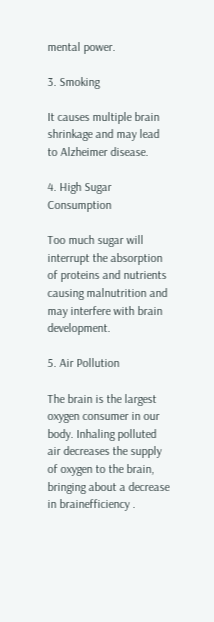mental power.

3. Smoking

It causes multiple brain shrinkage and may lead to Alzheimer disease.

4. High Sugar Consumption

Too much sugar will interrupt the absorption of proteins and nutrients causing malnutrition and may interfere with brain development.

5. Air Pollution

The brain is the largest oxygen consumer in our body. Inhaling polluted air decreases the supply of oxygen to the brain, bringing about a decrease in brainefficiency .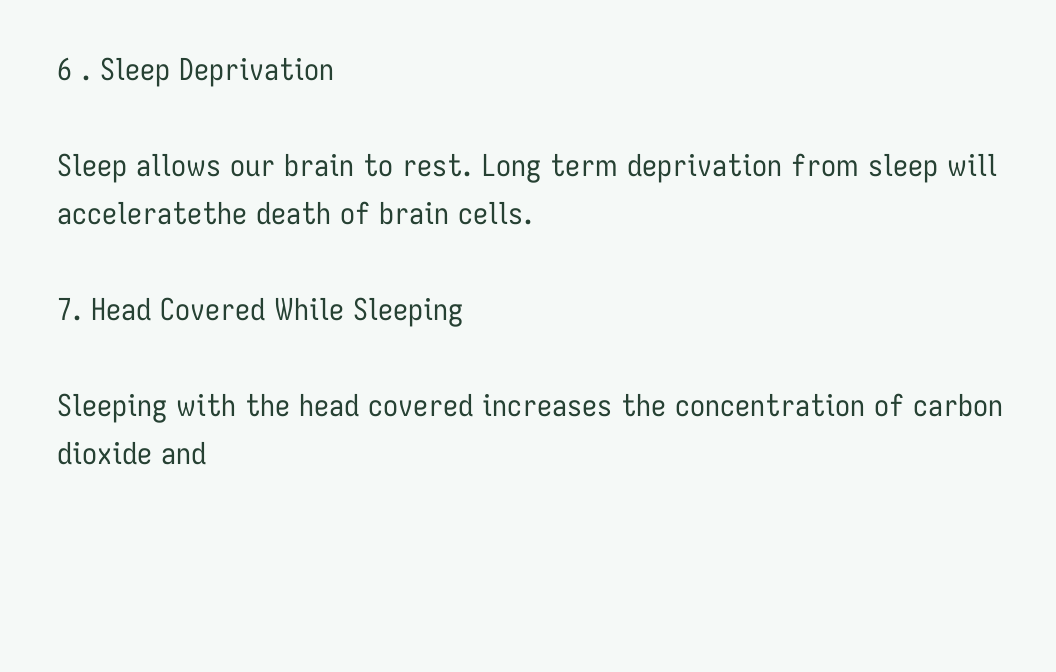6 . Sleep Deprivation

Sleep allows our brain to rest. Long term deprivation from sleep will acceleratethe death of brain cells.

7. Head Covered While Sleeping

Sleeping with the head covered increases the concentration of carbon dioxide and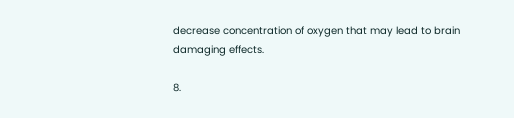decrease concentration of oxygen that may lead to brain damaging effects.

8.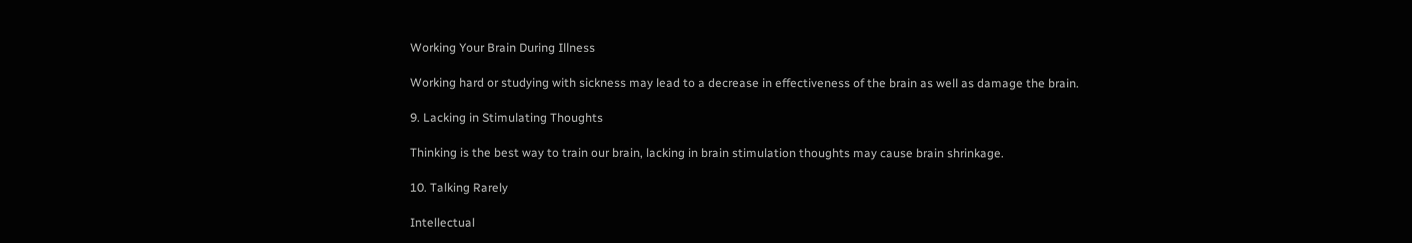Working Your Brain During Illness

Working hard or studying with sickness may lead to a decrease in effectiveness of the brain as well as damage the brain.

9. Lacking in Stimulating Thoughts

Thinking is the best way to train our brain, lacking in brain stimulation thoughts may cause brain shrinkage.

10. Talking Rarely

Intellectual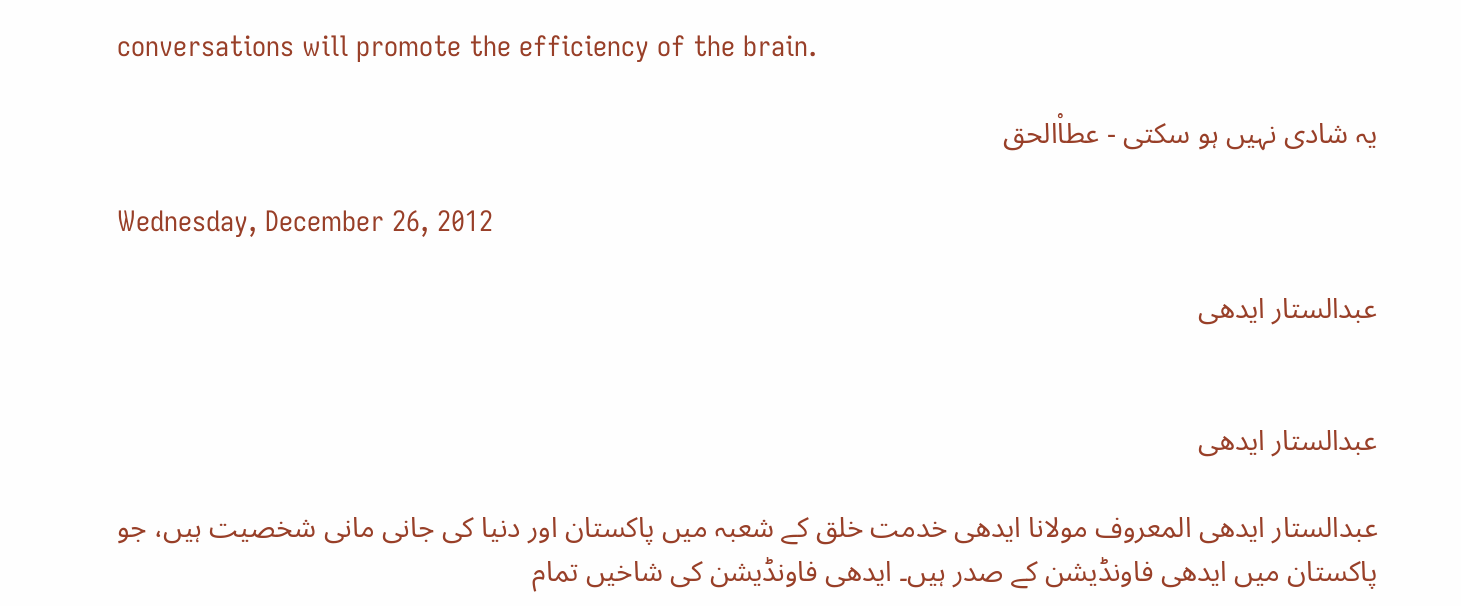conversations will promote the efficiency of the brain.

یہ شادی نہیں ہو سکتی - عطاْالحق

Wednesday, December 26, 2012

عبدالستار ایدھی


عبدالستار ایدھی

عبدالستار ایدھی المعروف مولانا ایدھی خدمت خلق کے شعبہ میں پاکستان اور دنیا کی جانی مانی شخصیت ہیں، جو پاکستان میں ایدھی فاونڈیشن کے صدر ہیں۔ ایدھی فاونڈیشن کی شاخیں تمام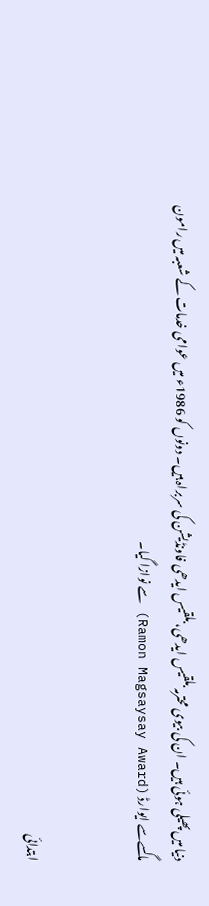دنیا میں پھیلی ہوئی ہیں۔ ان کی بیوی محترمہ بلقیس ایدھی، بلقیس ایدھی فاونڈیشن کی سربراہ ہیں۔ دونوں کو 1986ء میں عوامی خدمات کے شعبہ میں رامون ماگسےسے ایوارڈ (Ramon Magsaysay Award) سے نوازا گیا۔


ابتدائی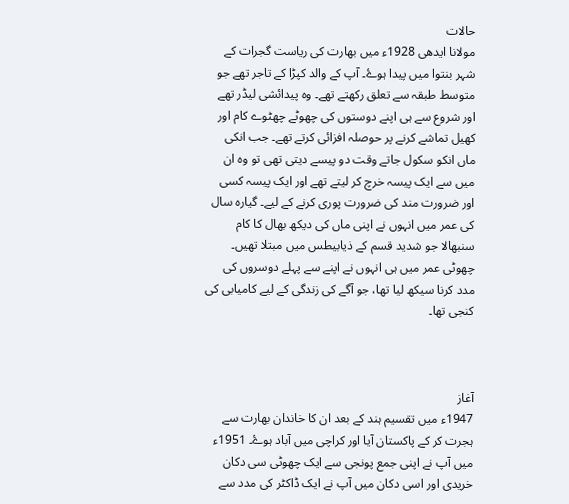حالات
مولانا ایدھی 1928ء میں بھارت کی ریاست گجرات کے شہر بنتوا میں پیدا ہوۓ۔ آپ کے والد کپڑا کے تاجر تھے جو متوسط طبقہ سے تعلق رکھتے تھے۔ وہ پیدائشی لیڈر تھے اور شروع سے ہی اپنے دوستوں کی چھوٹے چھٹوے کام اور کھیل تماشے کرنے پر حوصلہ افزائی کرتے تھے۔ جب انکی ماں انکو سکول جاتے وقت دو پیسے دیتی تھی تو وہ ان میں سے ایک پیسہ خرچ کر لیتے تھے اور ایک پیسہ کسی اور ضرورت مند کی ضرورت پوری کرنے کے لیے۔ گیارہ سال کی عمر میں انہوں نے اپنی ماں کی دیکھ بھال کا کام سنبھالا جو شدید قسم کے ذیابیطس میں مبتلا تھیں۔ چھوٹی عمر میں ہی انہوں نے اپنے سے پہلے دوسروں کی مدد کرنا سیکھ لیا تھا، جو آگے کی زندگی کے لیے کامیابی کی کنجی تھا۔



آغاز
1947ء میں تقسیم ہند کے بعد ان کا خاندان بھارت سے ہجرت کر کے پاکستان آیا اور کراچی میں آباد ہوۓ۔ 1951ء میں آپ نے اپنی جمع پونجی سے ایک چھوٹی سی دکان خریدی اور اسی دکان میں آپ نے ایک ڈاکٹر کی مدد سے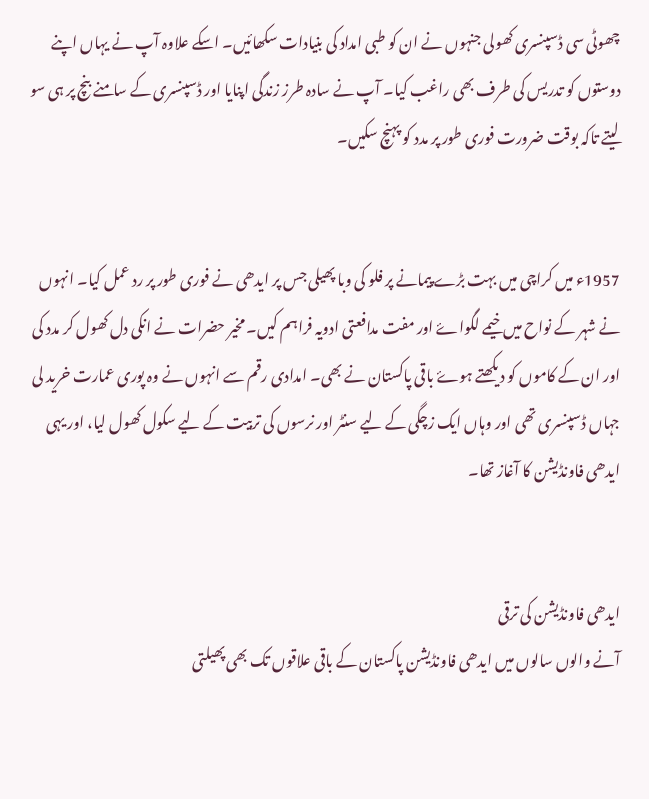چھوٹی سی ڈسپنسری کھولی جنہوں نے ان کو طبی امداد کی بنیادات سکھائیں۔ اسکے علاوہ آپ نے یہاں اپنے دوستوں کو تدریس کی طرف بھی راغب کیا۔ آپ نے سادہ طرز زندگی اپنایا اور ڈسپنسری کے سامنے بنچ پر ہی سو لیتے تاکہ بوقت ضرورت فوری طور پر مدد کو پہنچ سکیں۔


1957ء میں کراچی میں بہت بڑے پیمانے پر فلو کی وبا پھیلی جس پر ایدھی نے فوری طور پر رد عمل کیا۔ انہوں نے شہر کے نواح میں خیمے لگواۓ اور مفت مدافعتی ادویہ فراہم کیں۔ مخیر حضرات نے انکی دل کھول کر مدد کی اور ان کے کاموں کو دیکھتے ہوۓ باقی پاکستان نے بھی۔ امدادی رقم سے انہوں نے وہ پوری عمارت خرید لی جہاں ڈسپنسری تھی اور وہاں ایک زچگی کے لیے سنٹر اور نرسوں کی تربیت کے لیے سکول کھول لیا، اور یہی ایدھی فاونڈیشن کا آغاز تھا۔


ایدھی فاونڈیشن کی ترقی
آنے والوں سالوں میں ایدھی فاونڈیشن پاکستان کے باقی علاقوں تک بھی پھیلتی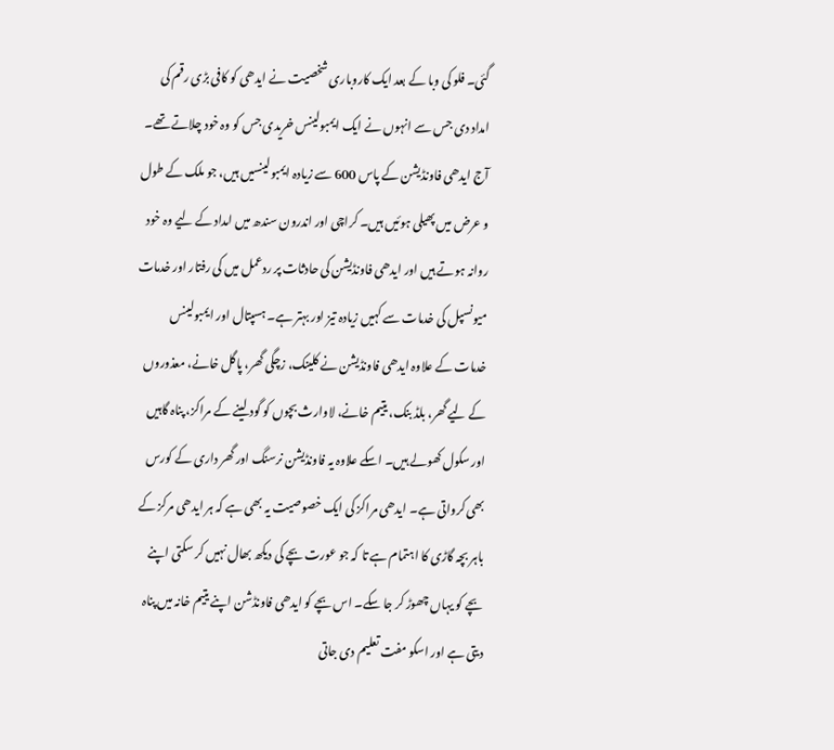گئی۔ فلو کی وبا کے بعد ایک کاروباری شخصیت نے ایدھی کو کافی بڑی رقم کی امداد دی جس سے انہوں نے ایک ایمبولینس خریدی جس کو وہ خود چلاتے تھے۔ آج ایدھی فاونڈیشن کے پاس 600 سے زیادہ ایمبولینسیں ہیں، جو ملک کے طول و عرض میں پھیلی ہوئیں ہیں۔ کراچی اور اندرون سندھ میں امداد کے لیے وہ خود روانہ ہوتے ہیں اور ایدھی فاونڈیشن کی حادثات پر ردعمل میں کی رفتار اور خدمات میونسپل کی خدمات سے کہیں زیادہ تیز اور بہتر ہے۔ ہسپتال اور ایمبولینس خدمات کے علاوہ ایدھی فاونڈیشن نے کلینک، زچگی گھر، پاگل خانے، معذوروں کے لیے گھر، بلڈ بنک، یتیم خانے، لاوارث بچوں کو گود لینے کے مراکز، پناہ گاہیں اور سکول کھولے ہیں۔ اسکے علاوہ یہ فاونڈیشن نرسنگ اور گھر داری کے کورس بھی کرواتی ہے۔ ایدھی مراکز کی ایک خصوصیت یہ بھی ہے کہ ہر ایدھی مرکز کے باہر بچہ گاڑی کا اہتمام ہے تا کہ جو عورت بچے کی دیکھ بھال نہیں کر سکتی اپنے بچے کو یہاں چھوڑ کر جا سکے۔ اس بچے کو ایدھی فاونڈشن اپنے یتیم خانہ میں پناہ دیتی ہے اور اسکو مفت تعلیم دی جاتی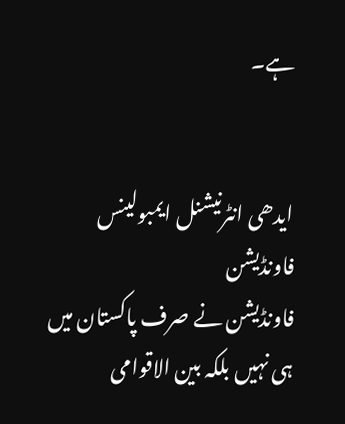ہے۔


ایدھی انٹرنیشنل ایمبولینس فاونڈیشن
فاونڈیشن نے صرف پاکستان میں ہی نہیں بلکہ بین الاقوامی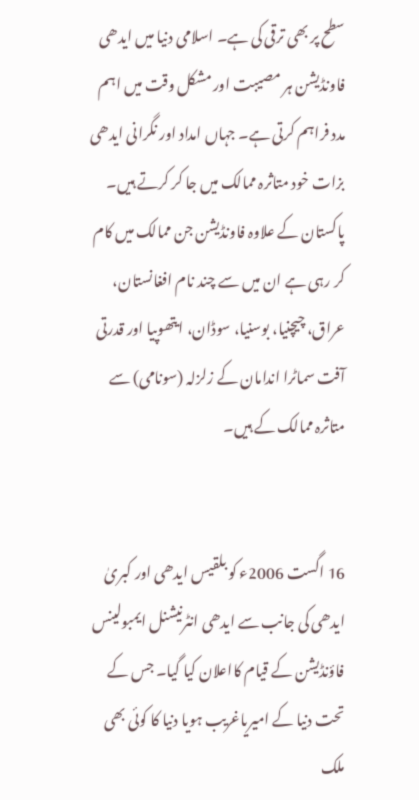سطح پر بھی ترقی کی ہے۔ اسلامی دنیا میں ایدھی فاونڈیشن ہر مصیبت اور مشکل وقت میں اہم مدد فراہم کرتی ہے۔ جہاں امداد اور نگرانی ایدھی بزات خود متاثرہ ممالک میں جا کر کرتے ہیں۔ پاکستان کے علاوہ فاونڈیشن جن ممالک میں کام کر رہی ہے ان میں سے چند نام افغانستان، عراق، چیچنیا، بوسنیا، سوڈان، ایتھوپیا اور قدرتی آفت سماٹرا اندامان کے زلزلہ (سونامی) سے متاثرہ ممالک کے ہیں۔


16 اگست 2006ء کو بلقیس ایدھی اور کبریٰ ایدھی کی جانب سے ایدھی انٹرنیشنل ایمبولینس فاؤنڈیشن کے قیام کااعلان کیا گیا۔ جس کے تحت دنیا کے امیریاغریب ہویا دنیا کا کوئی بھی ملک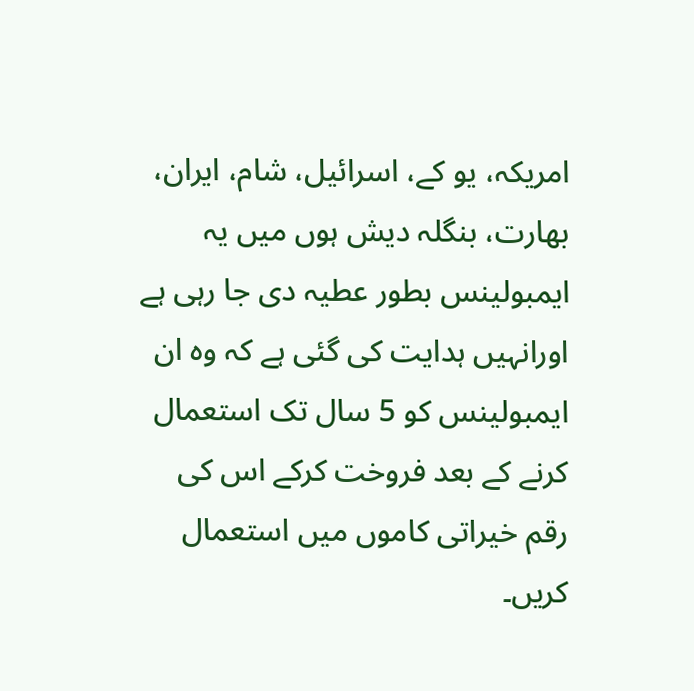امریکہ، یو کے، اسرائیل، شام، ایران، بھارت، بنگلہ دیش ہوں میں یہ ایمبولینس بطور عطیہ دی جا رہی ہے اورانہیں ہدایت کی گئی ہے کہ وہ ان ایمبولینس کو 5 سال تک استعمال کرنے کے بعد فروخت کرکے اس کی رقم خیراتی کاموں میں استعمال کریں۔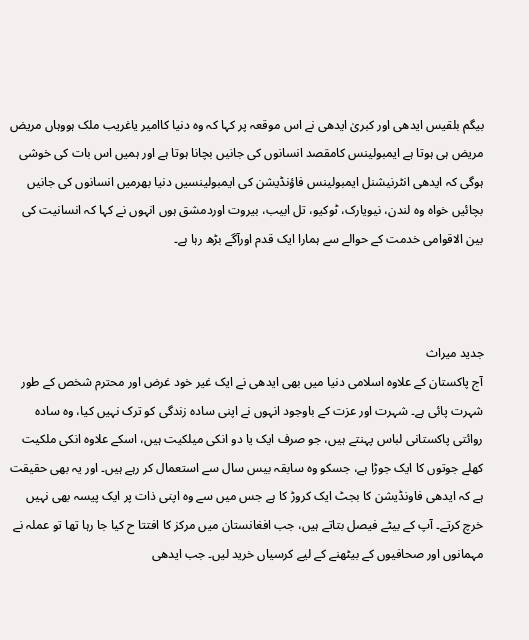بیگم بلقیس ایدھی اور کبریٰ ایدھی نے اس موقعہ پر کہا کہ وہ دنیا کاامیر یاغریب ملک ہووہاں مریض مریض ہی ہوتا ہے ایمبولینس کامقصد انسانوں کی جانیں بچانا ہوتا ہے اور ہمیں اس بات کی خوشی ہوگی کہ ایدھی انٹرنیشنل ایمبولینس فاؤنڈیشن کی ایمبولینسیں دنیا بھرمیں انسانوں کی جانیں بچائیں خواہ وہ لندن، نیویارک، ٹوکیو، تل ابیب، بیروت اوردمشق ہوں انہوں نے کہا کہ انسانیت کی بین الاقوامی خدمت کے حوالے سے ہمارا ایک قدم اورآگے بڑھ رہا ہے۔



جدید میراث
آج پاکستان کے علاوہ اسلامی دنیا میں بھی ایدھی نے ایک غیر خود غرض اور محترم شخص کے طور شہرت پائی ہے۔ شہرت اور عزت کے باوجود انہوں نے اپنی سادہ زندگی کو ترک نہیں کیا، وہ سادہ روائتی پاکستانی لباس پہنتے ہیں، جو صرف ایک یا دو انکی میلکیت ہیں، اسکے علاوہ انکی ملکیت کھلے جوتوں کا ایک جوڑا ہے، جسکو وہ سابقہ بیس سال سے استعمال کر رہے ہیں۔ اور یہ بھی حقیقت ہے کہ ایدھی فاونڈیشن کا بجٹ ایک کروڑ کا ہے جس میں سے وہ اپنی ذات پر ایک پیسہ بھی نہیں خرچ کرتے۔ آپ کے بیٹے فیصل بتاتے ہیں، جب افغانستان میں مرکز کا افتتا ح کیا جا رہا تھا تو عملہ نے مہمانوں اور صحافیوں کے بیٹھنے کے لیے کرسیاں خرید لیں۔ جب ایدھی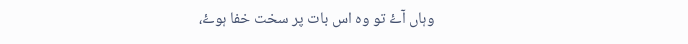وہاں آۓ تو وہ اس بات پر سخت خفا ہوۓ،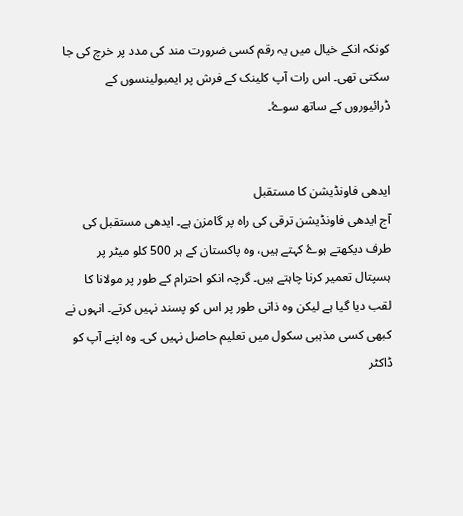کونکہ انکے خیال میں یہ رقم کسی ضرورت مند کی مدد پر خرچ کی جا سکتی تھی۔ اس رات آپ کلینک کے فرش پر ایمبولینسوں کے ڈرائیوروں کے ساتھ سوۓ۔


ایدھی فاونڈیشن کا مستقبل
آج ایدھی فاونڈیشن ترقی کی راہ پر گامزن ہے۔ ایدھی مستقبل کی طرف دیکھتے ہوۓ کہتے ہیں، وہ پاکستان کے ہر 500 کلو میٹر پر ہسپتال تعمیر کرنا چاہتے ہیں۔ گرچہ انکو احترام کے طور پر مولانا کا لقب دیا گیا ہے لیکن وہ ذاتی طور پر اس کو پسند نہیں کرتے۔ انہوں نے کبھی کسی مذہبی سکول میں تعلیم حاصل نہیں کی۔ وہ اپنے آپ کو ڈاکٹر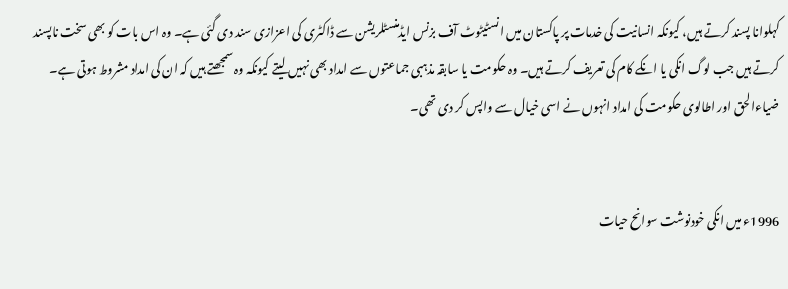کہلوانا پسند کرتے ہیں، کیونکہ انسانیت کی خدمات پر پاکستان میں انسٹیٹوٹ آف بزنس ایڈمنسٹلریشن سے ڈاکٹری کی اعزازی سند دی گئی ہے۔ وہ اس بات کو بھی سخت ناپسند کرتے ہیں جب لوگ انکی یا انکے کام کی تعریف کرتے ہیں۔ وہ حکومت یا سابقہ مذہبی جماعتوں سے امداد بھی نہیں لیتے کیونکہ وہ سمجھتے ہیں کہ ان کی امداد مشروط ہوتی ہے۔ ضیاءالحق اور اطالوی حکومت کی امداد انہوں نے اسی خیال سے واپس کر دی تھی۔


1996ء میں انکی خودنوشت سوانح حیات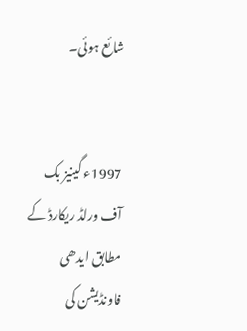شائع ہوئی۔


1997ء گینیز بک آف ورلڈ ریکارڈ کے مطابق ایدھی فاونڈیشن کی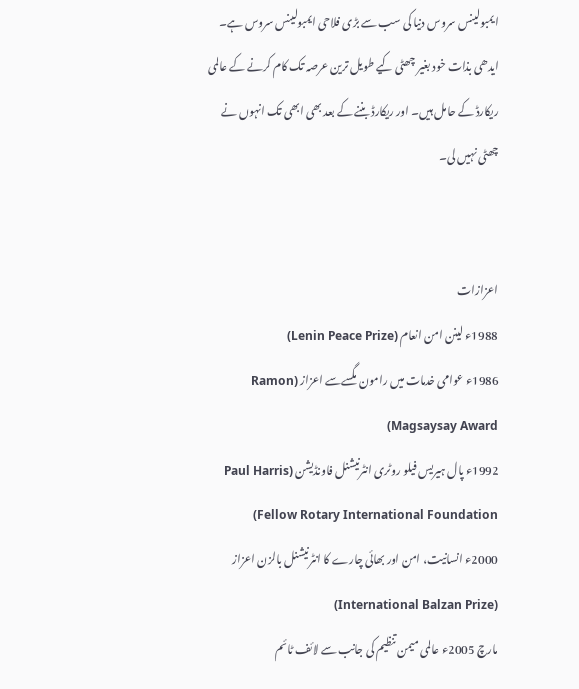ایمبولینس سروس دنیا کی سب سے بڑی فلاحی ایمبولینس سروس ہے۔ ایدھی بذات خود بغیر چھٹی کیے طویل ترین عرصہ تک کام کرنے کے عالمی ریکارڈ کے حامل ہیں۔ اور ریکارڈ بننے کے بعد بھی ابھی تک انہوں نے چھٹی نہیں لی۔


اعزازات
1988ء لینن امن انعام (Lenin Peace Prize)
1986ء عوامی خدمات میں رامون مگسےسے اعزاز (Ramon Magsaysay Award)
1992ء پال ہیریس فیلو روٹری انٹرنیشنل فاونڈیشن (Paul Harris Fellow Rotary International Foundation)
2000ء انسانیت، امن اور بھائی چارے کا انٹرنیشنل بالزن اعزاز (International Balzan Prize)
مارچ 2005ء عالمی میمن تنظیم کی جانب سے لائف ٹائم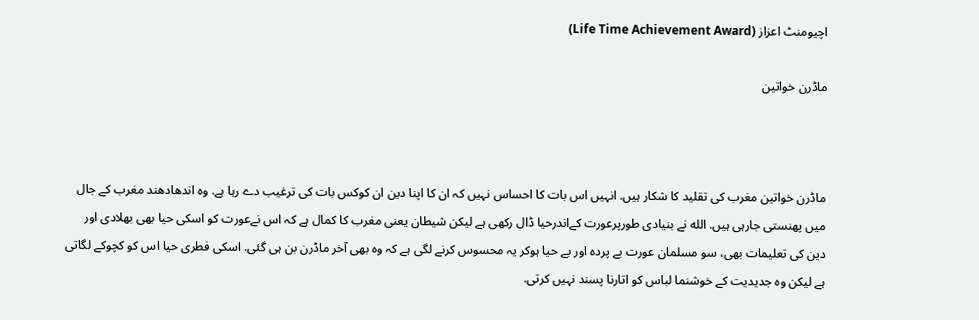اچیومنٹ اعزاز (Life Time Achievement Award)

ماڈرن خواتین



ماڈرن خواتین مغرب کی تقلید کا شکار ہیں. انہیں اس بات کا احساس نہیں کہ ان کا اپنا دین ان کوکس بات کی ترغیب دے رہا ہے. وہ اندھادھند مغرب کے جال میں پھنستی جارہی ہیں. الله نے بنیادی طورپرعورت کےاندرحیا ڈال رکھی ہے لیکن شیطان یعنی مغرب کا کمال ہے کہ اس نےعورت کو اسکی حیا بھی بھلادی اور دین کی تعلیمات بھی، سو مسلمان عورت بے پردہ اور بے حیا ہوکر یہ محسوس کرنے لگی ہے کہ وہ بھی آخر ماڈرن بن ہی گئی. اسکی فطری حیا اس کو کچوکے لگاتی ہے لیکن وہ جدیدیت کے خوشنما لباس کو اتارنا پسند نہیں کرتی.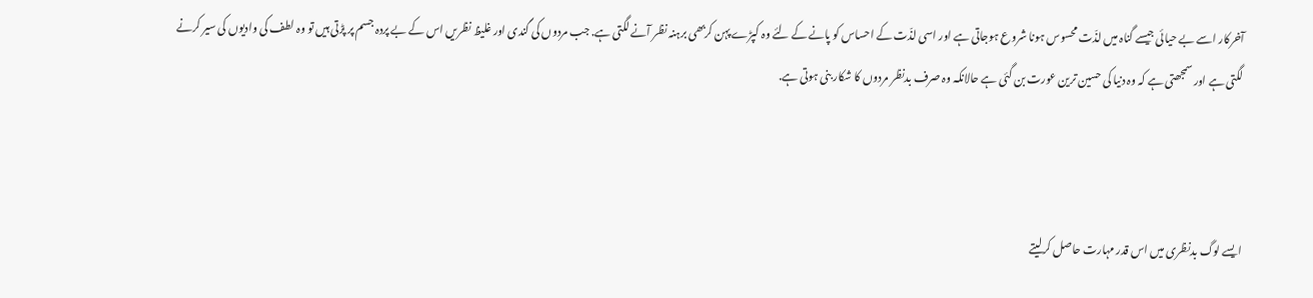آخرکار اسے بے حیائی جیسے گناہ میں لذّت محسوس ہونا شروع ہوجاتی ہے اور اسی لذّت کے احساس کو پانے کے لئے وہ کپڑے پہن کربھی برہنہ نظر آنے لگتی ہے. جب مردوں کی گندی اور غلیظ نظریں اس کے بے پردہ جسم پر پڑتی ہیں تو وہ لطف کی وادیوں کی سیر کرنے لگتی ہے اور سمجھتی ہے کہ وہ دنیا کی حسین ترین عورت بن گئی ہے حالانکہ وہ صرف بدنظر مردوں کا شکار بنی ہوتی ہے.



ایسے لوگ بدنظری میں اس قدر مہارت حاصل کرلیتے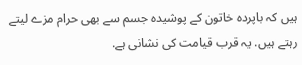ہیں کہ باپردہ خاتون کے پوشیدہ جسم سے بھی حرام مزے لیتے رہتے ہیں. یہ قرب قیامت کی نشانی ہے.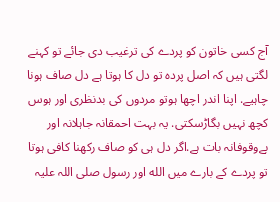آج کسی خاتون کو پردے کی ترغیب دی جائے تو کہنے لگتی ہیں کہ اصل پردہ تو دل کا ہوتا ہے دل صاف ہونا چاہیے. اپنا اندر اچھا ہوتو مردوں کی بدنظری اور ہوس کچھ نہیں بگاڑسکتی. یہ بہت احمقانہ جاہلانہ اور بےوقوفانہ بات ہے.اگر دل ہی کو صاف رکھنا کافی ہوتا تو پردے کے بارے میں الله اور رسول صلی اللہ علیہ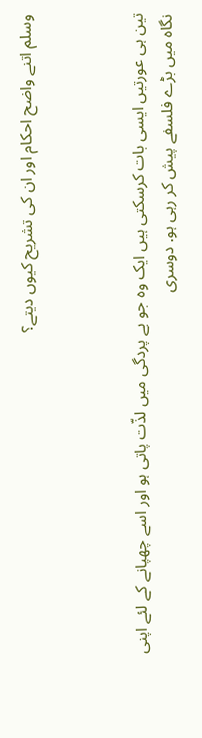وسلم اتنے واضح احکام اور ان کی تشریح کیوں دیتے؟



تین ہی عورتیں ایسی بات کرسکتی ہیں ایک وہ جو بے پردگی میں لذّت پاتی ہو اور اسے چھپانے کے لئے اپنی نگاہ میں بڑے فلسفے پیش کر رہی ہو. دوسری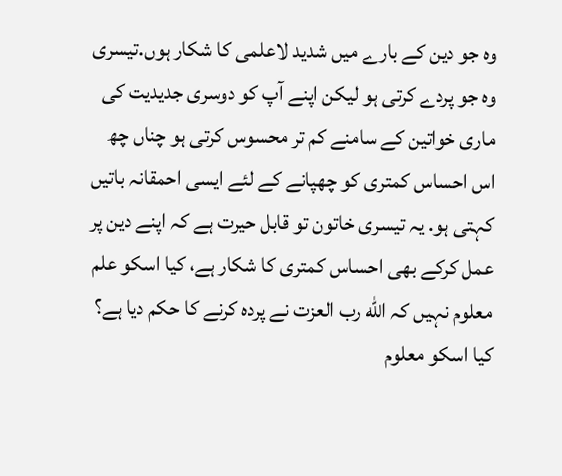وہ جو دین کے بارے میں شدید لاعلمی کا شکار ہوں.تیسری وہ جو پردے کرتی ہو لیکن اپنے آپ کو دوسری جدیدیت کی ماری خواتین کے سامنے کم تر محسوس کرتی ہو چناں چھ اس احساس کمتری کو چھپانے کے لئے ایسی احمقانہ باتیں کہتی ہو. یہ تیسری خاتون تو قابل حیرت ہے کہ اپنے دین پر عمل کرکے بھی احساس کمتری کا شکار ہے، کیا اسکو علم معلوم نہیں کہ الله رب العزت نے پردہ کرنے کا حکم دیا ہے؟ کیا اسکو معلوم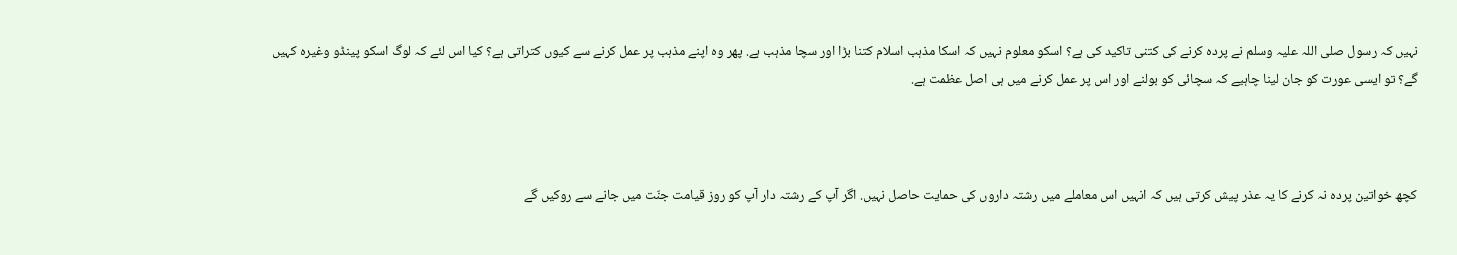نہیں کہ رسول صلی اللہ علیہ وسلم نے پردہ کرنے کی کتنی تاکید کی ہے؟ اسکو معلوم نہیں کہ اسکا مذہب اسلام کتنا بڑا اور سچا مذہب ہے. پھر وہ اپنے مذہب پر عمل کرنے سے کیوں کتراتی ہے؟ کیا اس لئے کہ لوگ اسکو پینڈو وغیرہ کہیں گے؟ تو ایسی عورت کو جان لینا چاہیے کہ سچائی کو بولنے اور اس پر عمل کرنے میں ہی اصل عظمت ہے.



کچھ خواتین پردہ نہ کرنے کا یہ عذر پیش کرتی ہیں کہ انہیں اس معاملے میں رشتہ داروں کی حمایت حاصل نہیں. اگر آپ کے رشتہ دار آپ کو روز قیامت جنّت میں جانے سے روکیں گے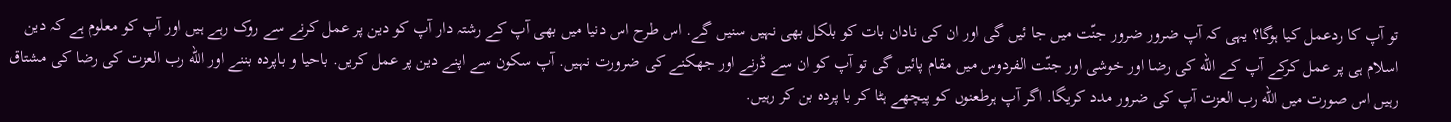تو آپ کا ردعمل کیا ہوگا؟ یہی کہ آپ ضرور ضرور جنّت میں جا ئیں گی اور ان کی نادان بات کو بلکل بھی نہیں سنیں گے. اس طرح اس دنیا میں بھی آپ کے رشتہ دار آپ کو دین پر عمل کرنے سے روک رہے ہیں اور آپ کو معلوم ہے کہ دین اسلام ہی پر عمل کرکے آپ کے الله کی رضا اور خوشی اور جنّت الفردوس میں مقام پائیں گی تو آپ کو ان سے ڈرنے اور جھکنے کی ضرورت نہیں. آپ سکون سے اپنے دین پر عمل کریں. باحیا و باپردہ بننے اور الله رب العزت کی رضا کی مشتاق رہیں اس صورت میں الله رب العزت آپ کی ضرور مدد کریگا. اگر آپ ہرطعنوں کو پیچھے ہٹا کر با پردہ بن کر رہیں.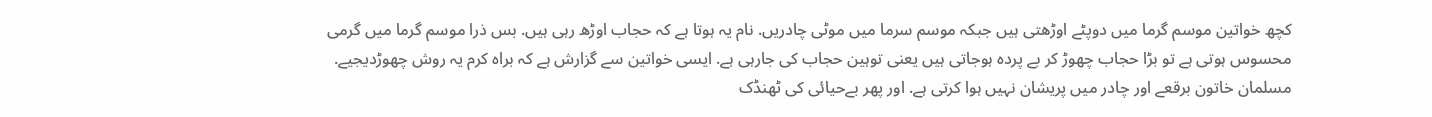کچھ خواتین موسم گرما میں دوپٹے اوڑھتی ہیں جبکہ موسم سرما میں موٹی چادریں. نام یہ ہوتا ہے کہ حجاب اوڑھ رہی ہیں. بس ذرا موسم گرما میں گرمی محسوس ہوتی ہے تو بڑا حجاب چھوڑ کر بے پردہ ہوجاتی ہیں یعنی توہین حجاب کی جارہی ہے. ایسی خواتین سے گزارش ہے کہ براہ کرم یہ روش چھوڑدیجیے. مسلمان خاتون برقعے اور چادر میں پریشان نہیں ہوا کرتی ہے. اور پھر بےحیائی کی ٹھنڈک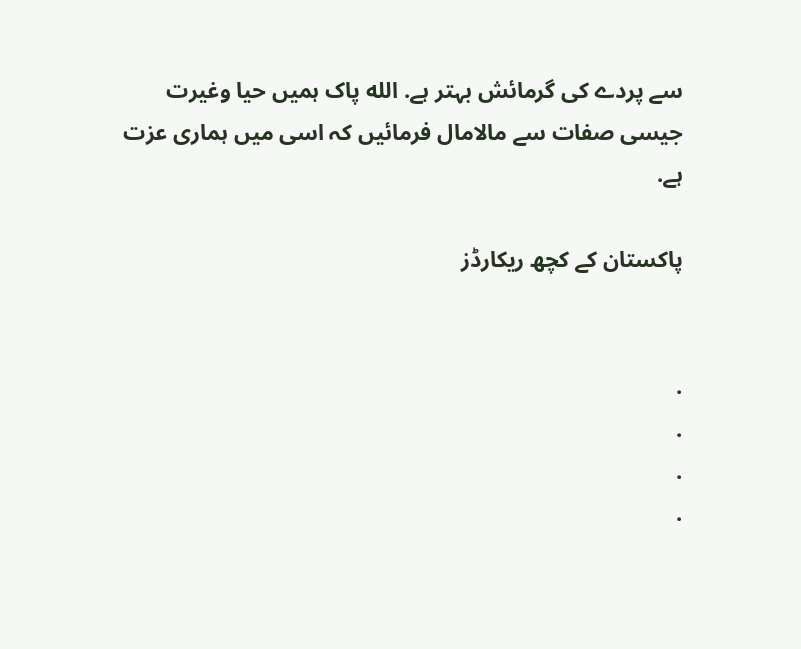سے پردے کی گرمائش بہتر ہے. الله پاک ہمیں حیا وغیرت جیسی صفات سے مالامال فرمائیں کہ اسی میں ہماری عزت ہے.

پاکستان کے کچھ ریکارڈز


.
.
.
.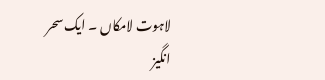لاہوت لامکاں ۔ ایک سحر انگیز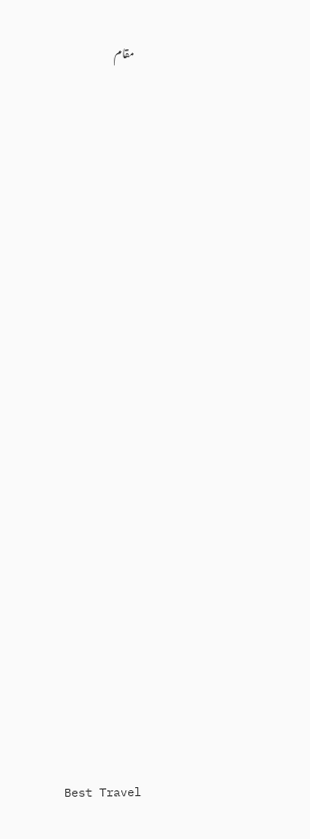مقام

























Best Travel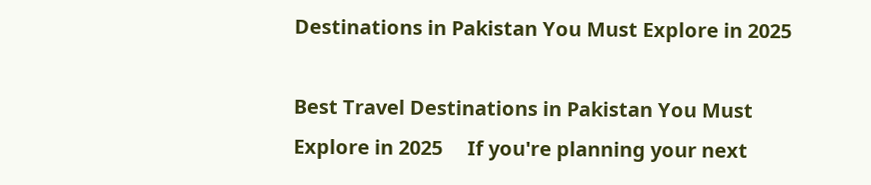Destinations in Pakistan You Must Explore in 2025

Best Travel Destinations in Pakistan You Must Explore in 2025     If you're planning your next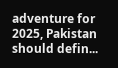adventure for 2025, Pakistan should defin...